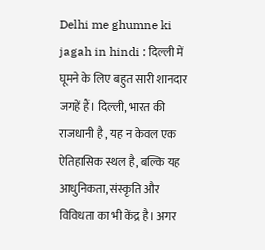Delhi me ghumne ki jagah in hindi : दिल्ली में घूमने के लिए बहुत सारी शानदार जगहें हैं। दिल्ली, भारत की राजधानी है , यह न केवल एक ऐतिहासिक स्थल है, बल्कि यह आधुनिकता, संस्कृति और विविधता का भी केंद्र है। अगर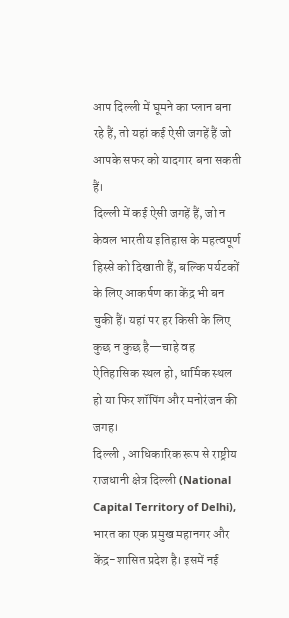आप दिल्ली में घूमने का प्लान बना रहे हैं, तो यहां कई ऐसी जगहें हैं जो आपके सफर को यादगार बना सकती हैं।
दिल्ली में कई ऐसी जगहें हैं, जो न केवल भारतीय इतिहास के महत्वपूर्ण हिस्से को दिखाती हैं, बल्कि पर्यटकों के लिए आकर्षण का केंद्र भी बन चुकी हैं। यहां पर हर किसी के लिए कुछ न कुछ है—चाहे वह ऐतिहासिक स्थल हो, धार्मिक स्थल हो या फिर शॉपिंग और मनोरंजन की जगह।
दिल्ली , आधिकारिक रूप से राष्ट्रीय राजधानी क्षेत्र दिल्ली (National Capital Territory of Delhi), भारत का एक प्रमुख महानगर और केंद्र-शासित प्रदेश है। इसमें नई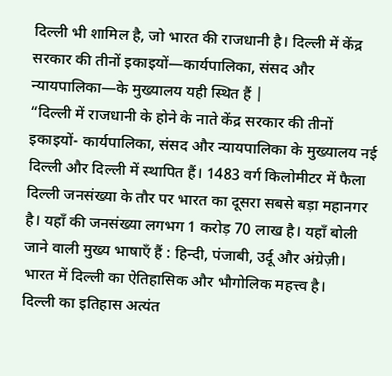दिल्ली भी शामिल है, जो भारत की राजधानी है। दिल्ली में केंद्र सरकार की तीनों इकाइयों—कार्यपालिका, संसद और न्यायपालिका—के मुख्यालय यही स्थित हैं |
“दिल्ली में राजधानी के होने के नाते केंद्र सरकार की तीनों इकाइयों- कार्यपालिका, संसद और न्यायपालिका के मुख्यालय नई दिल्ली और दिल्ली में स्थापित हैं। 1483 वर्ग किलोमीटर में फैला दिल्ली जनसंख्या के तौर पर भारत का दूसरा सबसे बड़ा महानगर है। यहाँ की जनसंख्या लगभग 1 करोड़ 70 लाख है। यहाँ बोली जाने वाली मुख्य भाषाएँ हैं : हिन्दी, पंजाबी, उर्दू और अंग्रेज़ी। भारत में दिल्ली का ऐतिहासिक और भौगोलिक महत्त्व है।
दिल्ली का इतिहास अत्यंत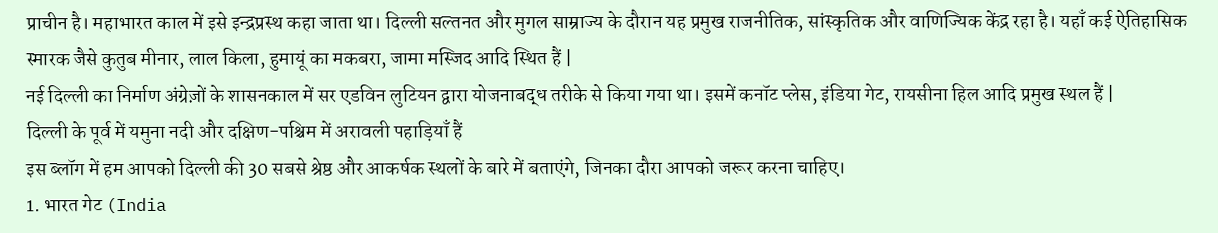प्राचीन है। महाभारत काल में इसे इन्द्रप्रस्थ कहा जाता था। दिल्ली सल्तनत और मुगल साम्राज्य के दौरान यह प्रमुख राजनीतिक, सांस्कृतिक और वाणिज्यिक केंद्र रहा है। यहाँ कई ऐतिहासिक स्मारक जैसे कुतुब मीनार, लाल किला, हुमायूं का मकबरा, जामा मस्जिद आदि स्थित हैं |
नई दिल्ली का निर्माण अंग्रेज़ों के शासनकाल में सर एडविन लुटियन द्वारा योजनाबद्ध तरीके से किया गया था। इसमें कनॉट प्लेस, इंडिया गेट, रायसीना हिल आदि प्रमुख स्थल हैं |
दिल्ली के पूर्व में यमुना नदी और दक्षिण-पश्चिम में अरावली पहाड़ियाँ हैं
इस ब्लॉग में हम आपको दिल्ली की 30 सबसे श्रेष्ठ और आकर्षक स्थलों के बारे में बताएंगे, जिनका दौरा आपको जरूर करना चाहिए।
1. भारत गेट (India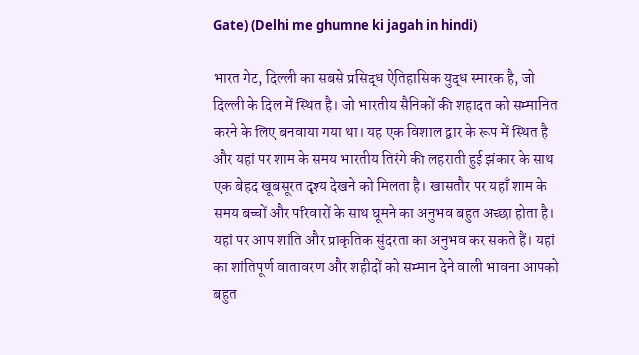Gate) (Delhi me ghumne ki jagah in hindi)

भारत गेट, दिल्ली का सबसे प्रसिद्ध ऐतिहासिक युद्ध स्मारक है, जो दिल्ली के दिल में स्थित है। जो भारतीय सैनिकों की शहादत को सम्मानित करने के लिए बनवाया गया था। यह एक विशाल द्वार के रूप में स्थित है और यहां पर शाम के समय भारतीय तिरंगे की लहराती हुई झंकार के साथ एक बेहद खूबसूरत दृश्य देखने को मिलता है। खासतौर पर यहाँ शाम के समय बच्चों और परिवारों के साथ घूमने का अनुभव बहुत अच्छा होता है।
यहां पर आप शांति और प्राकृतिक सुंदरता का अनुभव कर सकते हैं। यहां का शांतिपूर्ण वातावरण और शहीदों को सम्मान देने वाली भावना आपको बहुत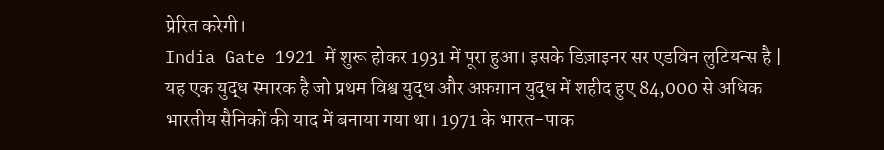प्रेरित करेगी।
India Gate 1921 में शुरू होकर 1931 में पूरा हुआ। इसके डिज़ाइनर सर एडविन लुटियन्स है | यह एक युद्ध स्मारक है जो प्रथम विश्व युद्ध और अफ़ग़ान युद्ध में शहीद हुए 84,000 से अधिक भारतीय सैनिकों की याद में बनाया गया था। 1971 के भारत-पाक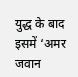युद्ध के बाद इसमें ‘अमर जवान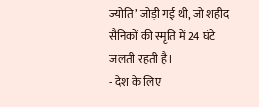ज्योति’ जोड़ी गई थी, जो शहीद सैनिकों की स्मृति में 24 घंटे जलती रहती है।
- देश के लिए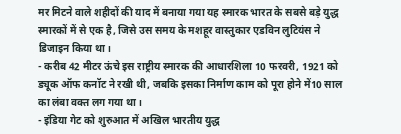मर मिटने वाले शहीदों की याद में बनाया गया यह स्मारक भारत के सबसे बड़े युद्ध स्मारकों में से एक है, जिसे उस समय के मशहूर वास्तुकार एडविन लुटियंस ने डिजाइन किया था।
- करीब 42 मीटर ऊंचे इस राष्ट्रीय स्मारक की आधारशिला 10 फरवरी, 1921 को ड्यूक ऑफ कनॉट ने रखी थी, जबकि इसका निर्माण काम को पूरा होने में10 साल का लंबा वक्त लग गया था।
- इंडिया गेट को शुरुआत में अखिल भारतीय युद्ध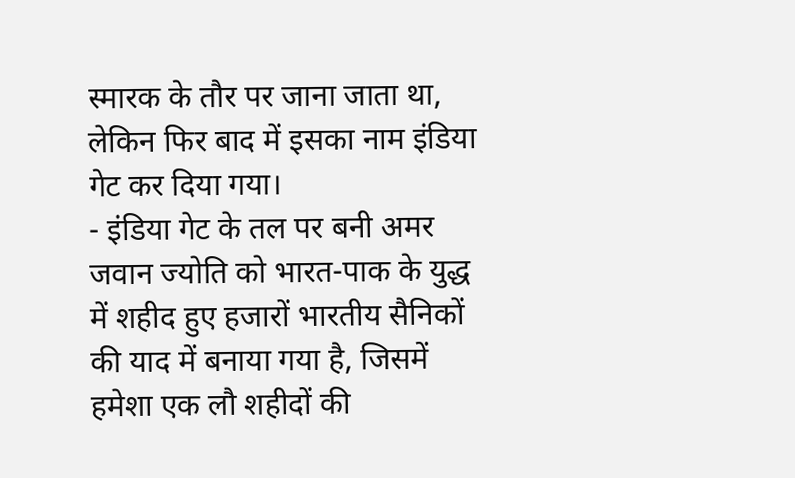स्मारक के तौर पर जाना जाता था, लेकिन फिर बाद में इसका नाम इंडिया गेट कर दिया गया।
- इंडिया गेट के तल पर बनी अमर जवान ज्योति को भारत-पाक के युद्ध में शहीद हुए हजारों भारतीय सैनिकों की याद में बनाया गया है, जिसमें हमेशा एक लौ शहीदों की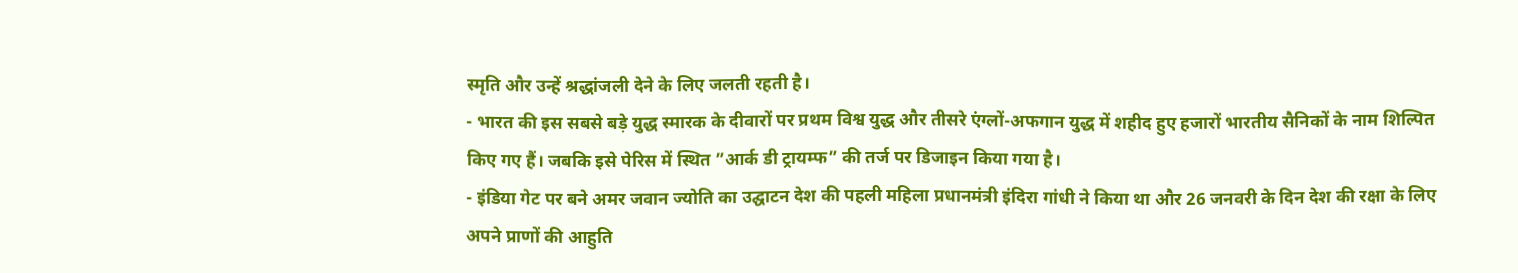स्मृति और उन्हें श्रद्धांजली देने के लिए जलती रहती है।
- भारत की इस सबसे बड़े युद्ध स्मारक के दीवारों पर प्रथम विश्व युद्ध और तीसरे एंग्लों-अफगान युद्ध में शहीद हुए हजारों भारतीय सैनिकों के नाम शिल्पित किए गए हैं। जबकि इसे पेरिस में स्थित ”आर्क डी ट्रायम्फ” की तर्ज पर डिजाइन किया गया है।
- इंडिया गेट पर बने अमर जवान ज्योति का उद्घाटन देश की पहली महिला प्रधानमंत्री इंदिरा गांधी ने किया था और 26 जनवरी के दिन देश की रक्षा के लिए अपने प्राणों की आहुति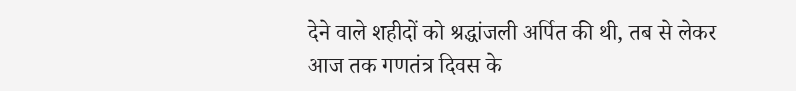देने वाले शहीदों को श्रद्धांजली अर्पित की थी, तब से लेकर आज तक गणतंत्र दिवस के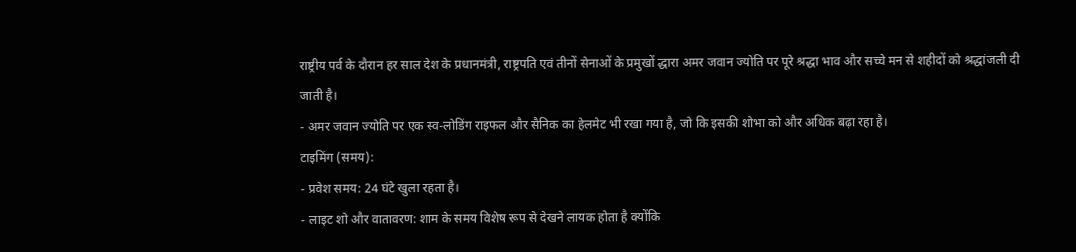राष्ट्रीय पर्व के दौरान हर साल देश के प्रधानमंत्री, राष्ट्रपति एवं तीनों सेनाओं के प्रमुखों द्धारा अमर जवान ज्योति पर पूरे श्रद्धा भाव और सच्चे मन से शहीदों को श्रद्धांजली दी जाती है।
- अमर जवान ज्योति पर एक स्व-लोडिंग राइफल और सैनिक का हेलमेट भी रखा गया है, जो कि इसकी शोभा को और अधिक बढ़ा रहा है।
टाइमिंग (समय):
- प्रवेश समय: 24 घंटे खुला रहता है।
- लाइट शो और वातावरण: शाम के समय विशेष रूप से देखने लायक होता है क्योंकि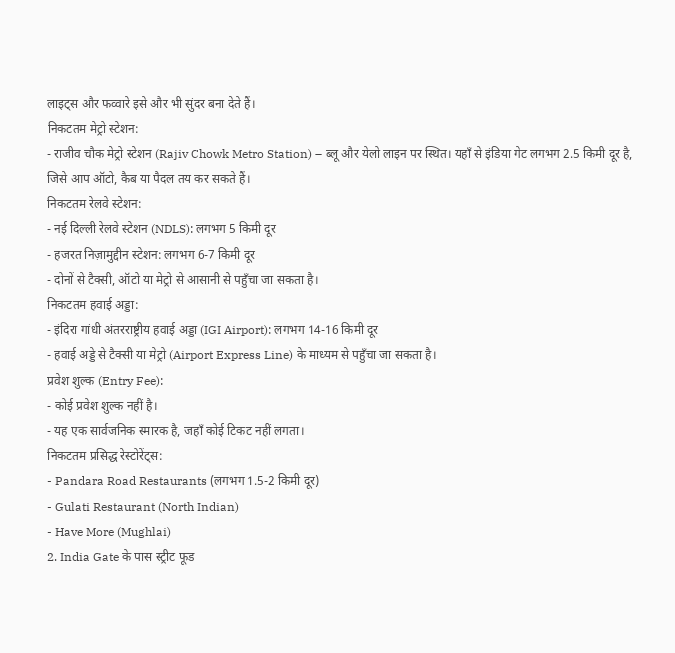लाइट्स और फव्वारे इसे और भी सुंदर बना देते हैं।
निकटतम मेट्रो स्टेशन:
- राजीव चौक मेट्रो स्टेशन (Rajiv Chowk Metro Station) – ब्लू और येलो लाइन पर स्थित। यहाँ से इंडिया गेट लगभग 2.5 किमी दूर है, जिसे आप ऑटो, कैब या पैदल तय कर सकते हैं।
निकटतम रेलवे स्टेशन:
- नई दिल्ली रेलवे स्टेशन (NDLS): लगभग 5 किमी दूर
- हजरत निज़ामुद्दीन स्टेशन: लगभग 6-7 किमी दूर
- दोनों से टैक्सी, ऑटो या मेट्रो से आसानी से पहुँचा जा सकता है।
निकटतम हवाई अड्डा:
- इंदिरा गांधी अंतरराष्ट्रीय हवाई अड्डा (IGI Airport): लगभग 14-16 किमी दूर
- हवाई अड्डे से टैक्सी या मेट्रो (Airport Express Line) के माध्यम से पहुँचा जा सकता है।
प्रवेश शुल्क (Entry Fee):
- कोई प्रवेश शुल्क नहीं है।
- यह एक सार्वजनिक स्मारक है, जहाँ कोई टिकट नहीं लगता।
निकटतम प्रसिद्ध रेस्टोरेंट्स:
- Pandara Road Restaurants (लगभग 1.5-2 किमी दूर)
- Gulati Restaurant (North Indian)
- Have More (Mughlai)
2. India Gate के पास स्ट्रीट फूड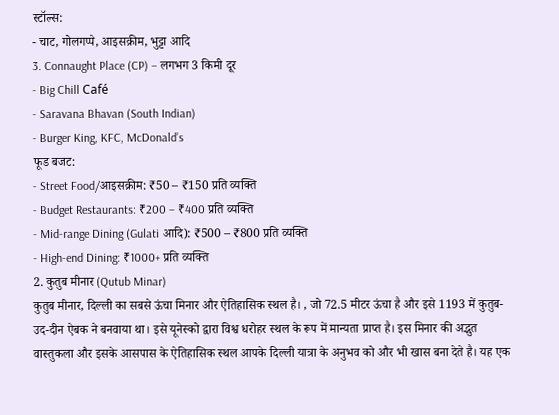स्टॉल्स:
- चाट, गोलगप्पे, आइसक्रीम, भुट्टा आदि
3. Connaught Place (CP) – लगभग 3 किमी दूर
- Big Chill Café
- Saravana Bhavan (South Indian)
- Burger King, KFC, McDonald’s
फूड बजट:
- Street Food/आइसक्रीम: ₹50 – ₹150 प्रति व्यक्ति
- Budget Restaurants: ₹200 – ₹400 प्रति व्यक्ति
- Mid-range Dining (Gulati आदि): ₹500 – ₹800 प्रति व्यक्ति
- High-end Dining: ₹1000+ प्रति व्यक्ति
2. कुतुब मीनार (Qutub Minar)
कुतुब मीनार, दिल्ली का सबसे ऊंचा मिनार और ऐतिहासिक स्थल है। , जो 72.5 मीटर ऊंचा है और इसे 1193 में कुतुब-उद-दीन ऐबक ने बनवाया था। इसे यूनेस्को द्वारा विश्व धरोहर स्थल के रूप में मान्यता प्राप्त है। इस मिनार की अद्भुत वास्तुकला और इसके आसपास के ऐतिहासिक स्थल आपके दिल्ली यात्रा के अनुभव को और भी खास बना देते है। यह एक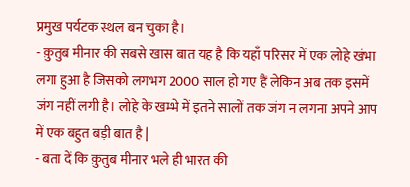प्रमुख पर्यटक स्थल बन चुका है।
- क़ुतुब मीनार की सबसे खास बात यह है कि यहाँ परिसर में एक लोहे खंभा लगा हुआ है जिसको लगभग 2000 साल हो गए हैं लेकिन अब तक इसमें जंग नहीं लगी है। लोहे के खम्भे में इतने सालों तक जंग न लगना अपने आप में एक बहुत बड़ी बात है |
- बता दें कि क़ुतुब मीनार भले ही भारत की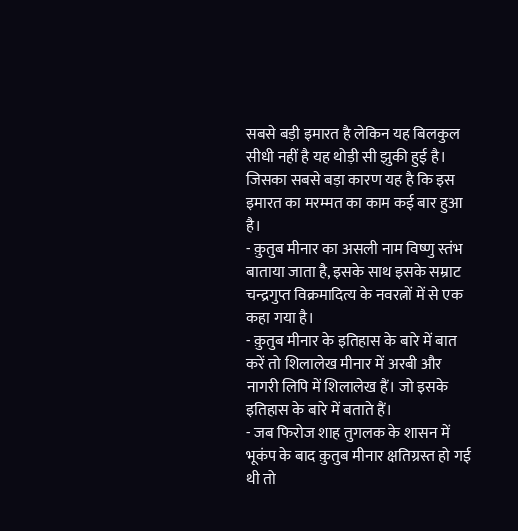सबसे बड़ी इमारत है लेकिन यह बिलकुल सीधी नहीं है यह थोड़ी सी झुकी हुई है। जिसका सबसे बड़ा कारण यह है कि इस इमारत का मरम्मत का काम कई बार हुआ है।
- क़ुतुब मीनार का असली नाम विष्णु स्तंभ बाताया जाता है, इसके साथ इसके सम्राट चन्द्रगुप्त विक्रमादित्य के नवरत्नों में से एक कहा गया है।
- क़ुतुब मीनार के इतिहास के बारे में बात करें तो शिलालेख मीनार में अरबी और नागरी लिपि में शिलालेख हैं। जो इसके इतिहास के बारे में बताते हैं।
- जब फिरोज शाह तुगलक के शासन में भूकंप के बाद क़ुतुब मीनार क्षतिग्रस्त हो गई थी तो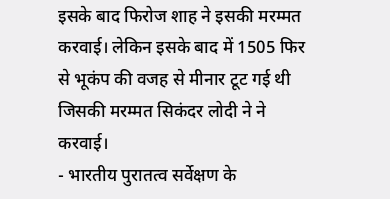इसके बाद फिरोज शाह ने इसकी मरम्मत करवाई। लेकिन इसके बाद में 1505 फिर से भूकंप की वजह से मीनार टूट गई थी जिसकी मरम्मत सिकंदर लोदी ने ने करवाई।
- भारतीय पुरातत्व सर्वेक्षण के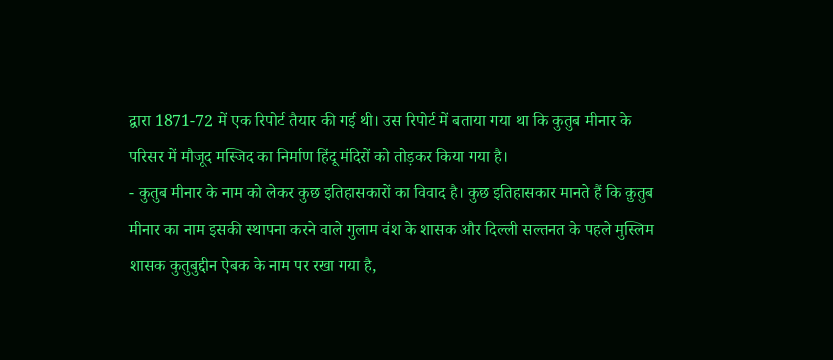द्वारा 1871-72 में एक रिपोर्ट तैयार की गई थी। उस रिपोर्ट में बताया गया था कि कुतुब मीनार के परिसर में मौजूद मस्जिद का निर्माण हिंदू मंदिरों को तोड़कर किया गया है।
- कुतुब मीनार के नाम को लेकर कुछ इतिहासकारों का विवाद है। कुछ इतिहासकार मानते हैं कि क़ुतुब मीनार का नाम इसकी स्थापना करने वाले गुलाम वंश के शासक और दिल्ली सल्तनत के पहले मुस्लिम शासक कुतुबुद्दीन ऐबक के नाम पर रखा गया है,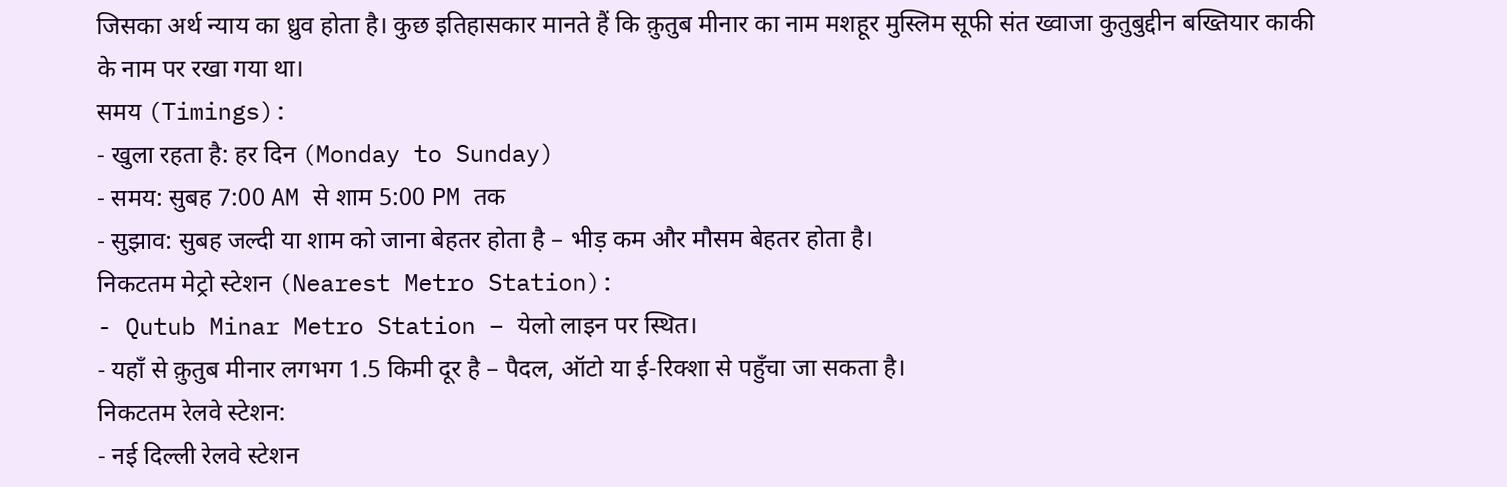जिसका अर्थ न्याय का ध्रुव होता है। कुछ इतिहासकार मानते हैं कि क़ुतुब मीनार का नाम मशहूर मुस्लिम सूफी संत ख्वाजा कुतुबुद्दीन बख्तियार काकी के नाम पर रखा गया था।
समय (Timings):
- खुला रहता है: हर दिन (Monday to Sunday)
- समय: सुबह 7:00 AM से शाम 5:00 PM तक
- सुझाव: सुबह जल्दी या शाम को जाना बेहतर होता है – भीड़ कम और मौसम बेहतर होता है।
निकटतम मेट्रो स्टेशन (Nearest Metro Station):
- Qutub Minar Metro Station – येलो लाइन पर स्थित।
- यहाँ से क़ुतुब मीनार लगभग 1.5 किमी दूर है – पैदल, ऑटो या ई-रिक्शा से पहुँचा जा सकता है।
निकटतम रेलवे स्टेशन:
- नई दिल्ली रेलवे स्टेशन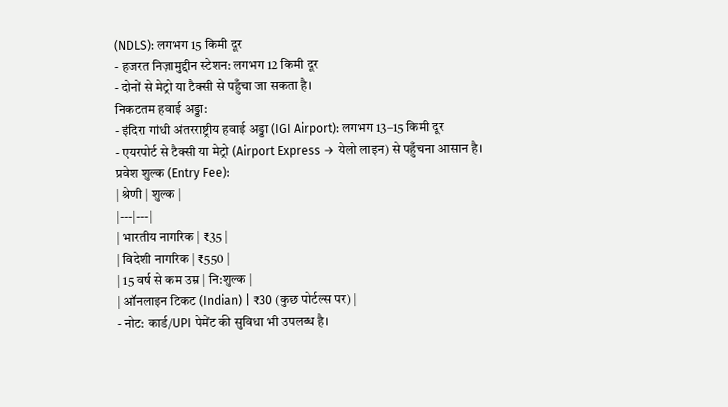(NDLS): लगभग 15 किमी दूर
- हजरत निज़ामुद्दीन स्टेशन: लगभग 12 किमी दूर
- दोनों से मेट्रो या टैक्सी से पहुँचा जा सकता है।
निकटतम हवाई अड्डा:
- इंदिरा गांधी अंतरराष्ट्रीय हवाई अड्डा (IGI Airport): लगभग 13–15 किमी दूर
- एयरपोर्ट से टैक्सी या मेट्रो (Airport Express → येलो लाइन) से पहुँचना आसान है।
प्रवेश शुल्क (Entry Fee):
| श्रेणी | शुल्क |
|---|---|
| भारतीय नागरिक | ₹35 |
| विदेशी नागरिक | ₹550 |
| 15 वर्ष से कम उम्र | नि:शुल्क |
| ऑनलाइन टिकट (Indian) | ₹30 (कुछ पोर्टल्स पर) |
- नोट: कार्ड/UPI पेमेंट की सुविधा भी उपलब्ध है।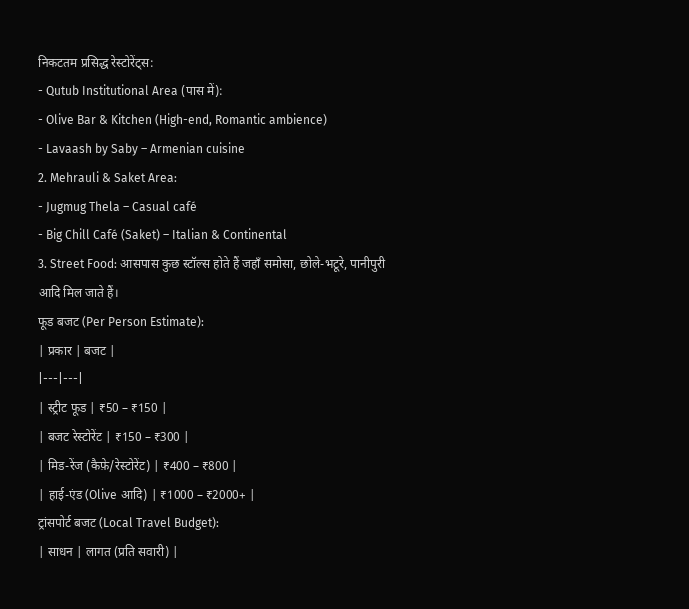निकटतम प्रसिद्ध रेस्टोरेंट्स:
- Qutub Institutional Area (पास में):
- Olive Bar & Kitchen (High-end, Romantic ambience)
- Lavaash by Saby – Armenian cuisine
2. Mehrauli & Saket Area:
- Jugmug Thela – Casual café
- Big Chill Café (Saket) – Italian & Continental
3. Street Food: आसपास कुछ स्टॉल्स होते हैं जहाँ समोसा, छोले-भटूरे, पानीपुरी आदि मिल जाते हैं।
फूड बजट (Per Person Estimate):
| प्रकार | बजट |
|---|---|
| स्ट्रीट फूड | ₹50 – ₹150 |
| बजट रेस्टोरेंट | ₹150 – ₹300 |
| मिड-रेंज (कैफ़े/रेस्टोरेंट) | ₹400 – ₹800 |
| हाई-एंड (Olive आदि) | ₹1000 – ₹2000+ |
ट्रांसपोर्ट बजट (Local Travel Budget):
| साधन | लागत (प्रति सवारी) |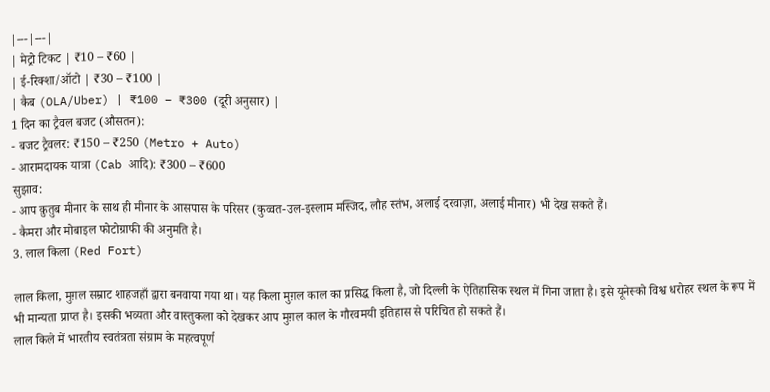|---|---|
| मेट्रो टिकट | ₹10 – ₹60 |
| ई-रिक्शा/ऑटो | ₹30 – ₹100 |
| कैब (OLA/Uber) | ₹100 – ₹300 (दूरी अनुसार) |
1 दिन का ट्रैवल बजट (औसतन):
- बजट ट्रैवलर: ₹150 – ₹250 (Metro + Auto)
- आरामदायक यात्रा (Cab आदि): ₹300 – ₹600
सुझाव:
- आप क़ुतुब मीनार के साथ ही मीनार के आसपास के परिसर (कुव्वत-उल-इस्लाम मस्जिद, लौह स्तंभ, अलाई दरवाज़ा, अलाई मीनार) भी देख सकते हैं।
- कैमरा और मोबाइल फोटोग्राफी की अनुमति है।
3. लाल किला (Red Fort)

लाल किला, मुग़ल सम्राट शाहजहाँ द्वारा बनवाया गया था। यह किला मुग़ल काल का प्रसिद्ध किला है, जो दिल्ली के ऐतिहासिक स्थल में गिना जाता है। इसे यूनेस्को विश्व धरोहर स्थल के रूप में भी मान्यता प्राप्त है। इसकी भव्यता और वास्तुकला को देखकर आप मुग़ल काल के गौरवमयी इतिहास से परिचित हो सकते हैं।
लाल किले में भारतीय स्वतंत्रता संग्राम के महत्वपूर्ण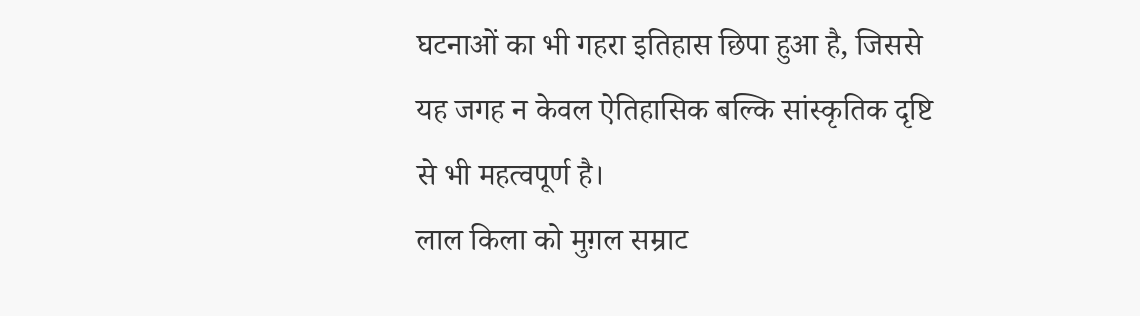घटनाओं का भी गहरा इतिहास छिपा हुआ है, जिससे यह जगह न केवल ऐतिहासिक बल्कि सांस्कृतिक दृष्टि से भी महत्वपूर्ण है।
लाल किला को मुग़ल सम्राट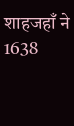शाहजहाँ ने 1638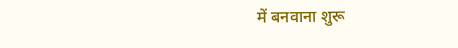में बनवाना शुरू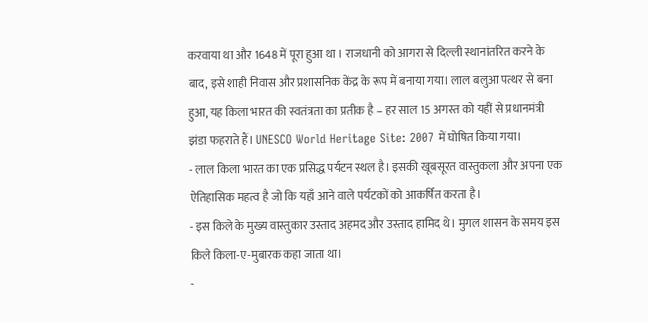करवाया था और 1648 में पूरा हुआ था । राजधानी को आगरा से दिल्ली स्थानांतरित करने के बाद, इसे शाही निवास और प्रशासनिक केंद्र के रूप में बनाया गया। लाल बलुआ पत्थर से बना हुआ, यह किला भारत की स्वतंत्रता का प्रतीक है – हर साल 15 अगस्त को यहीं से प्रधानमंत्री झंडा फहराते हैं। UNESCO World Heritage Site: 2007 में घोषित किया गया।
- लाल किला भारत का एक प्रसिद्ध पर्यटन स्थल है। इसकी खूबसूरत वास्तुकला और अपना एक ऐतिहासिक महत्व है जो कि यहाँ आने वाले पर्यटकों को आकर्षित करता है।
- इस किले के मुख्य वास्तुकार उस्ताद अहमद और उस्ताद हामिद थे। मुगल शासन के समय इस किले किला-ए-मुबारक कहा जाता था।
-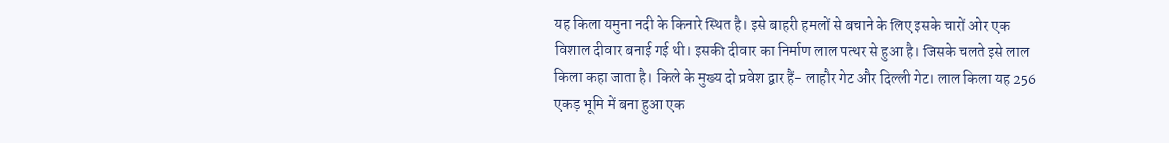यह किला यमुना नदी के किनारे स्थित है। इसे बाहरी हमलों से बचाने के लिए इसके चारों ओर एक विशाल दीवार बनाई गई थी। इसकी दीवार का निर्माण लाल पत्थर से हुआ है। जिसके चलते इसे लाल किला कहा जाता है। किले के मुख्य दो प्रवेश द्वार हैं- लाहौर गेट और दिल्ली गेट। लाल किला यह 256 एकड़ भूमि में बना हुआ एक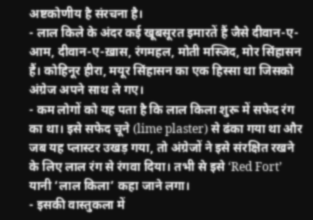अष्टकोणीय है संरचना है।
- लाल किले के अंदर कई खूबसूरत इमारतें हैं जैसे दीवान-ए-आम, दीवान-ए-ख़ास, रंगमहल, मोती मस्जिद, मोर सिंहासन हैं। कोहिनूर हीरा, मयूर सिंहासन का एक हिस्सा था जिसको अंग्रेज अपने साथ ले गए।
- कम लोगों को यह पता है कि लाल किला शुरू में सफेद रंग का था। इसे सफेद चूने (lime plaster) से ढंका गया था और जब यह प्लास्टर उखड़ गया, तो अंग्रेजों ने इसे संरक्षित रखने के लिए लाल रंग से रंगवा दिया। तभी से इसे ‘Red Fort’ यानी ‘लाल किला’ कहा जाने लगा।
- इसकी वास्तुकला में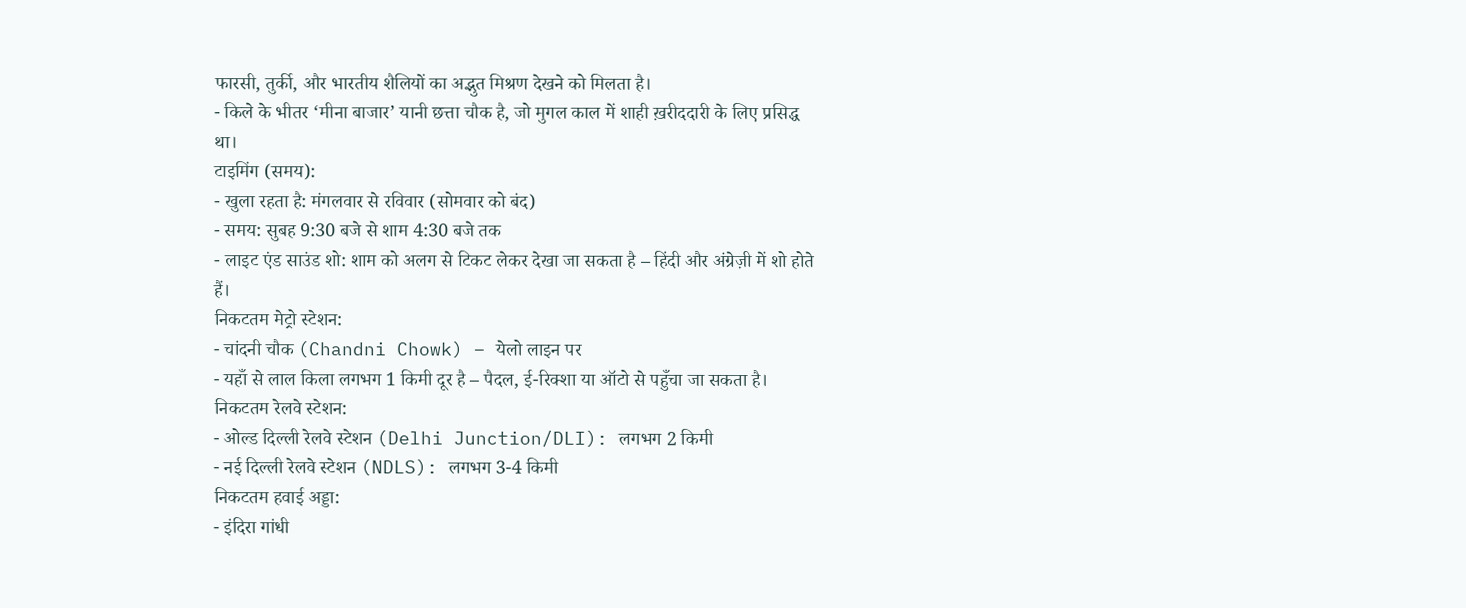फारसी, तुर्की, और भारतीय शैलियों का अद्भुत मिश्रण देखने को मिलता है।
- किले के भीतर ‘मीना बाजार’ यानी छत्ता चौक है, जो मुगल काल में शाही ख़रीददारी के लिए प्रसिद्ध था।
टाइमिंग (समय):
- खुला रहता है: मंगलवार से रविवार (सोमवार को बंद)
- समय: सुबह 9:30 बजे से शाम 4:30 बजे तक
- लाइट एंड साउंड शो: शाम को अलग से टिकट लेकर देखा जा सकता है – हिंदी और अंग्रेज़ी में शो होते हैं।
निकटतम मेट्रो स्टेशन:
- चांदनी चौक (Chandni Chowk) – येलो लाइन पर
- यहाँ से लाल किला लगभग 1 किमी दूर है – पैदल, ई-रिक्शा या ऑटो से पहुँचा जा सकता है।
निकटतम रेलवे स्टेशन:
- ओल्ड दिल्ली रेलवे स्टेशन (Delhi Junction/DLI): लगभग 2 किमी
- नई दिल्ली रेलवे स्टेशन (NDLS): लगभग 3-4 किमी
निकटतम हवाई अड्डा:
- इंदिरा गांधी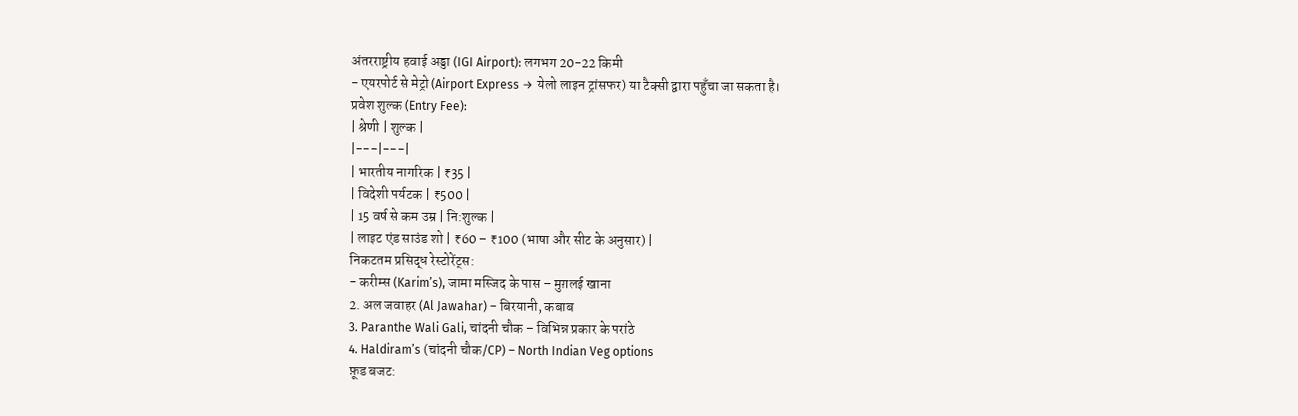अंतरराष्ट्रीय हवाई अड्डा (IGI Airport): लगभग 20-22 किमी
- एयरपोर्ट से मेट्रो (Airport Express → येलो लाइन ट्रांसफर) या टैक्सी द्वारा पहुँचा जा सकता है।
प्रवेश शुल्क (Entry Fee):
| श्रेणी | शुल्क |
|---|---|
| भारतीय नागरिक | ₹35 |
| विदेशी पर्यटक | ₹500 |
| 15 वर्ष से कम उम्र | नि:शुल्क |
| लाइट एंड साउंड शो | ₹60 – ₹100 (भाषा और सीट के अनुसार) |
निकटतम प्रसिद्ध रेस्टोरेंट्स:
- करीम्स (Karim’s), जामा मस्जिद के पास – मुग़लई खाना
2. अल जवाहर (Al Jawahar) – बिरयानी, कबाब
3. Paranthe Wali Gali, चांदनी चौक – विभिन्न प्रकार के परांठे
4. Haldiram’s (चांदनी चौक/CP) – North Indian Veg options
फ़ूड बजट: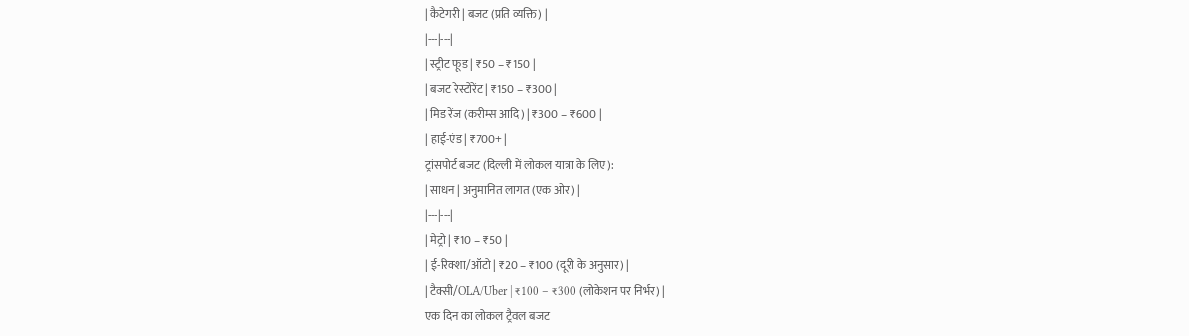| कैटेगरी | बजट (प्रति व्यक्ति) |
|---|---|
| स्ट्रीट फूड | ₹50 – ₹150 |
| बजट रेस्टोरेंट | ₹150 – ₹300 |
| मिड रेंज (करीम्स आदि) | ₹300 – ₹600 |
| हाई-एंड | ₹700+ |
ट्रांसपोर्ट बजट (दिल्ली में लोकल यात्रा के लिए):
| साधन | अनुमानित लागत (एक ओर) |
|---|---|
| मेट्रो | ₹10 – ₹50 |
| ई-रिक्शा/ऑटो | ₹20 – ₹100 (दूरी के अनुसार) |
| टैक्सी/OLA/Uber | ₹100 – ₹300 (लोकेशन पर निर्भर) |
एक दिन का लोकल ट्रैवल बजट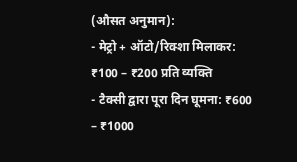(औसत अनुमान):
- मेट्रो + ऑटो/रिक्शा मिलाकर: ₹100 – ₹200 प्रति व्यक्ति
- टैक्सी द्वारा पूरा दिन घूमना: ₹600 – ₹1000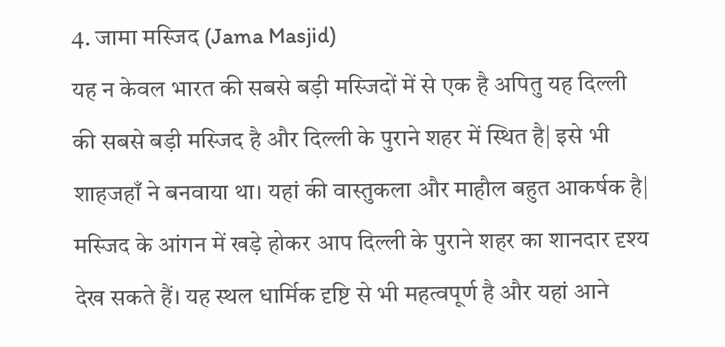4. जामा मस्जिद (Jama Masjid)
यह न केवल भारत की सबसे बड़ी मस्जिदों में से एक है अपितु यह दिल्ली की सबसे बड़ी मस्जिद है और दिल्ली के पुराने शहर में स्थित है| इसे भी शाहजहाँ ने बनवाया था। यहां की वास्तुकला और माहौल बहुत आकर्षक है|
मस्जिद के आंगन में खड़े होकर आप दिल्ली के पुराने शहर का शानदार दृश्य देख सकते हैं। यह स्थल धार्मिक दृष्टि से भी महत्वपूर्ण है और यहां आने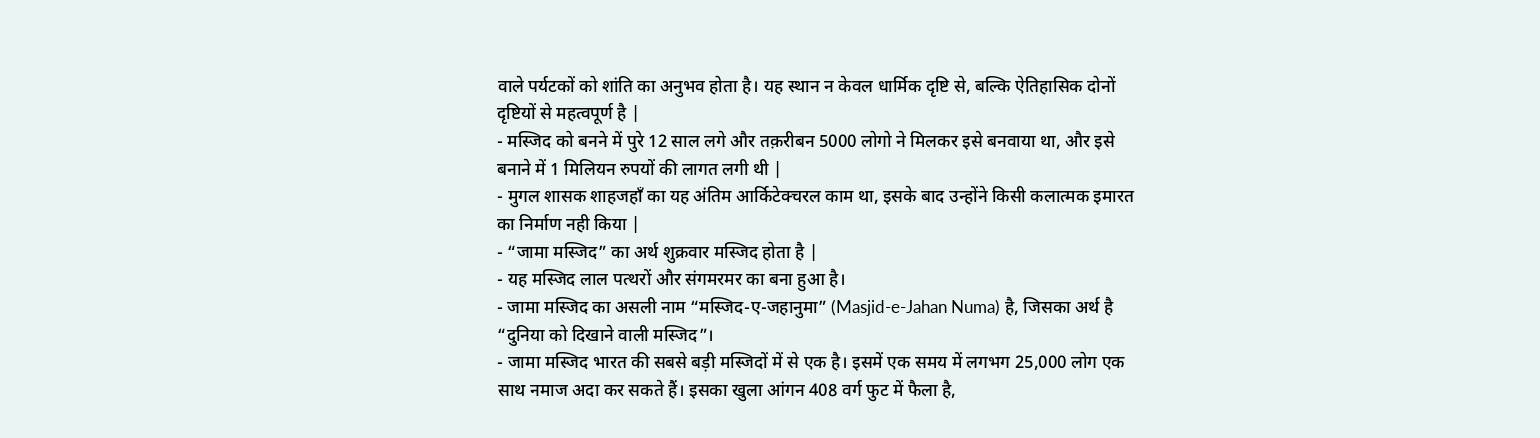वाले पर्यटकों को शांति का अनुभव होता है। यह स्थान न केवल धार्मिक दृष्टि से, बल्कि ऐतिहासिक दोनों दृष्टियों से महत्वपूर्ण है |
- मस्जिद को बनने में पुरे 12 साल लगे और तक़रीबन 5000 लोगो ने मिलकर इसे बनवाया था, और इसे बनाने में 1 मिलियन रुपयों की लागत लगी थी |
- मुगल शासक शाहजहाँ का यह अंतिम आर्किटेक्चरल काम था, इसके बाद उन्होंने किसी कलात्मक इमारत का निर्माण नही किया |
- “जामा मस्जिद” का अर्थ शुक्रवार मस्जिद होता है |
- यह मस्जिद लाल पत्थरों और संगमरमर का बना हुआ है।
- जामा मस्जिद का असली नाम “मस्जिद-ए-जहानुमा” (Masjid-e-Jahan Numa) है, जिसका अर्थ है “दुनिया को दिखाने वाली मस्जिद”।
- जामा मस्जिद भारत की सबसे बड़ी मस्जिदों में से एक है। इसमें एक समय में लगभग 25,000 लोग एक साथ नमाज अदा कर सकते हैं। इसका खुला आंगन 408 वर्ग फुट में फैला है,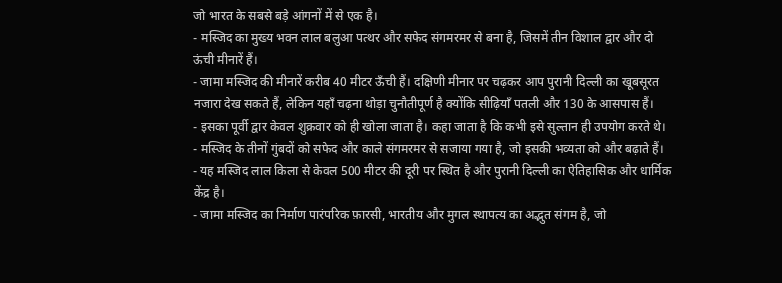जो भारत के सबसे बड़े आंगनों में से एक है।
- मस्जिद का मुख्य भवन लाल बलुआ पत्थर और सफेद संगमरमर से बना है, जिसमें तीन विशाल द्वार और दो ऊंची मीनारें हैं।
- जामा मस्जिद की मीनारें करीब 40 मीटर ऊँची हैं। दक्षिणी मीनार पर चढ़कर आप पुरानी दिल्ली का खूबसूरत नजारा देख सकते हैं, लेकिन यहाँ चढ़ना थोड़ा चुनौतीपूर्ण है क्योंकि सीढ़ियाँ पतली और 130 के आसपास हैं।
- इसका पूर्वी द्वार केवल शुक्रवार को ही खोला जाता है। कहा जाता है कि कभी इसे सुल्तान ही उपयोग करते थे।
- मस्जिद के तीनों गुंबदों को सफेद और काले संगमरमर से सजाया गया है, जो इसकी भव्यता को और बढ़ाते हैं।
- यह मस्जिद लाल किला से केवल 500 मीटर की दूरी पर स्थित है और पुरानी दिल्ली का ऐतिहासिक और धार्मिक केंद्र है।
- जामा मस्जिद का निर्माण पारंपरिक फ़ारसी, भारतीय और मुगल स्थापत्य का अद्भुत संगम है, जो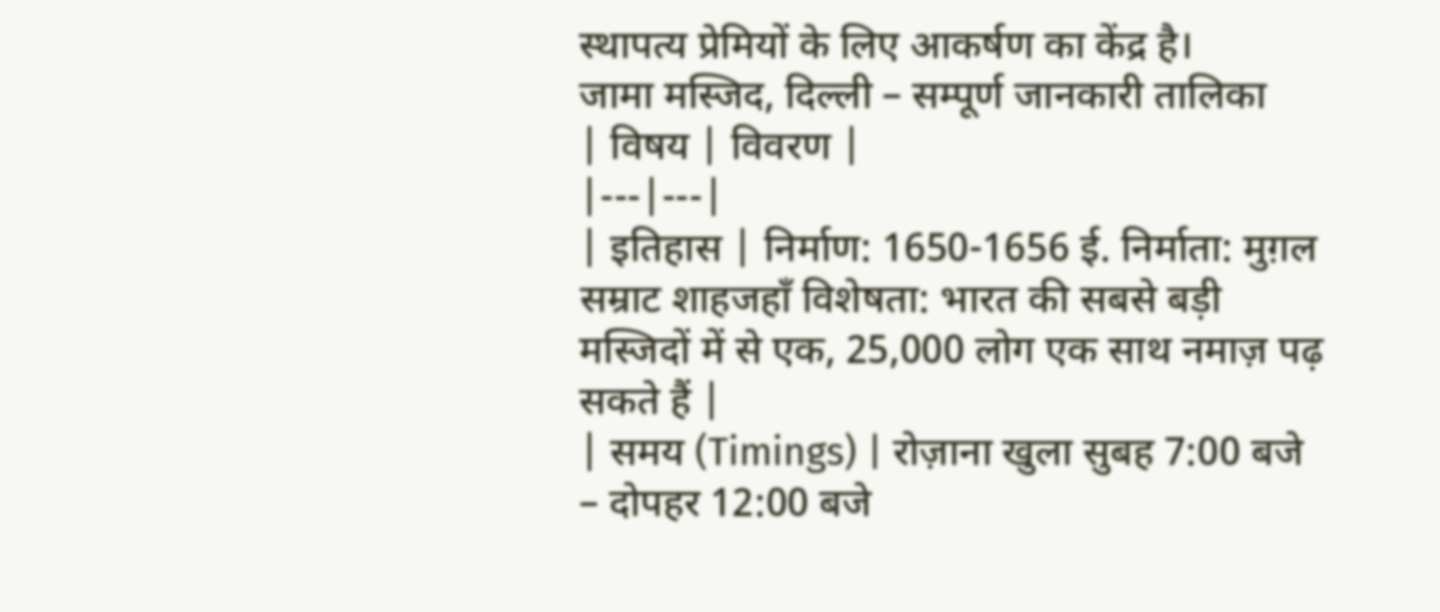स्थापत्य प्रेमियों के लिए आकर्षण का केंद्र है।
जामा मस्जिद, दिल्ली – सम्पूर्ण जानकारी तालिका
| विषय | विवरण |
|---|---|
| इतिहास | निर्माण: 1650-1656 ई. निर्माता: मुग़ल सम्राट शाहजहाँ विशेषता: भारत की सबसे बड़ी मस्जिदों में से एक, 25,000 लोग एक साथ नमाज़ पढ़ सकते हैं |
| समय (Timings) | रोज़ाना खुला सुबह 7:00 बजे – दोपहर 12:00 बजे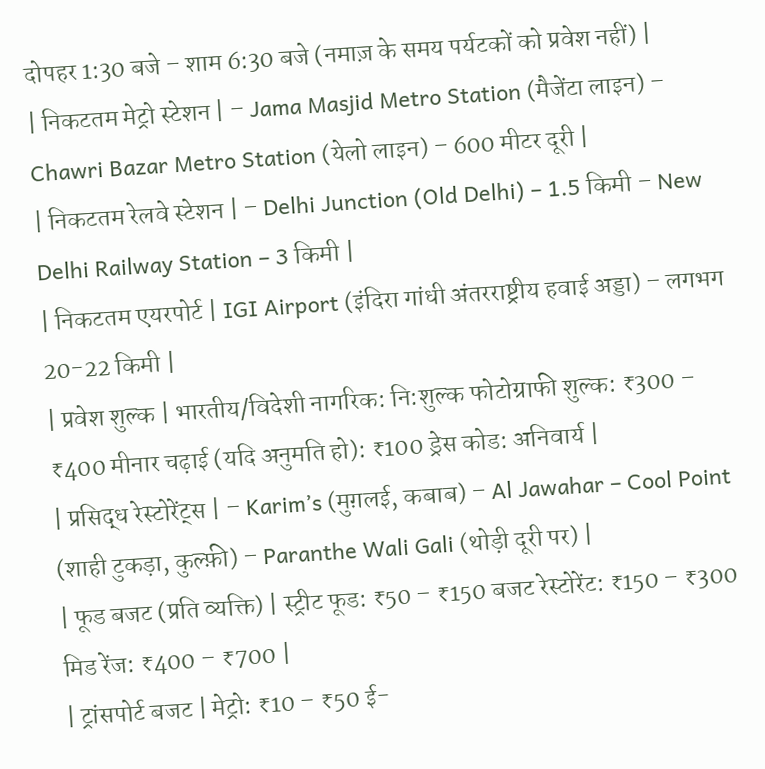दोपहर 1:30 बजे – शाम 6:30 बजे (नमाज़ के समय पर्यटकों को प्रवेश नहीं) |
| निकटतम मेट्रो स्टेशन | – Jama Masjid Metro Station (मैजेंटा लाइन) – Chawri Bazar Metro Station (येलो लाइन) – 600 मीटर दूरी |
| निकटतम रेलवे स्टेशन | – Delhi Junction (Old Delhi) – 1.5 किमी – New Delhi Railway Station – 3 किमी |
| निकटतम एयरपोर्ट | IGI Airport (इंदिरा गांधी अंतरराष्ट्रीय हवाई अड्डा) – लगभग 20-22 किमी |
| प्रवेश शुल्क | भारतीय/विदेशी नागरिक: नि:शुल्क फोटोग्राफी शुल्क: ₹300 – ₹400 मीनार चढ़ाई (यदि अनुमति हो): ₹100 ड्रेस कोड: अनिवार्य |
| प्रसिद्ध रेस्टोरेंट्स | – Karim’s (मुग़लई, कबाब) – Al Jawahar – Cool Point (शाही टुकड़ा, कुल्फ़ी) – Paranthe Wali Gali (थोड़ी दूरी पर) |
| फूड बजट (प्रति व्यक्ति) | स्ट्रीट फूड: ₹50 – ₹150 बजट रेस्टोरेंट: ₹150 – ₹300 मिड रेंज: ₹400 – ₹700 |
| ट्रांसपोर्ट बजट | मेट्रो: ₹10 – ₹50 ई-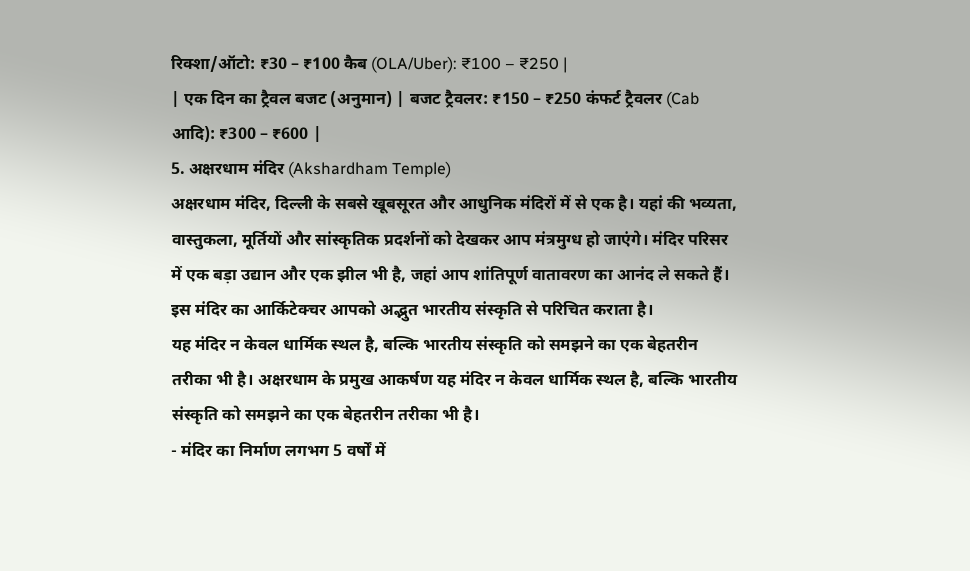रिक्शा/ऑटो: ₹30 – ₹100 कैब (OLA/Uber): ₹100 – ₹250 |
| एक दिन का ट्रैवल बजट (अनुमान) | बजट ट्रैवलर: ₹150 – ₹250 कंफर्ट ट्रैवलर (Cab आदि): ₹300 – ₹600 |
5. अक्षरधाम मंदिर (Akshardham Temple)
अक्षरधाम मंदिर, दिल्ली के सबसे खूबसूरत और आधुनिक मंदिरों में से एक है। यहां की भव्यता, वास्तुकला, मूर्तियों और सांस्कृतिक प्रदर्शनों को देखकर आप मंत्रमुग्ध हो जाएंगे। मंदिर परिसर में एक बड़ा उद्यान और एक झील भी है, जहां आप शांतिपूर्ण वातावरण का आनंद ले सकते हैं। इस मंदिर का आर्किटेक्चर आपको अद्भुत भारतीय संस्कृति से परिचित कराता है।
यह मंदिर न केवल धार्मिक स्थल है, बल्कि भारतीय संस्कृति को समझने का एक बेहतरीन तरीका भी है। अक्षरधाम के प्रमुख आकर्षण यह मंदिर न केवल धार्मिक स्थल है, बल्कि भारतीय संस्कृति को समझने का एक बेहतरीन तरीका भी है।
- मंदिर का निर्माण लगभग 5 वर्षों में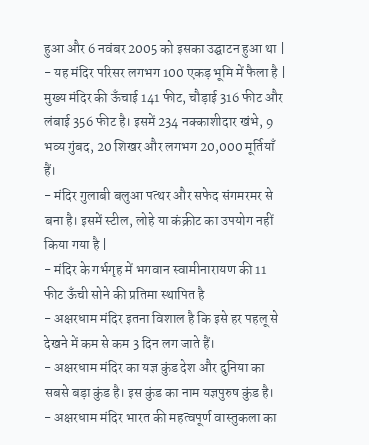हुआ और 6 नवंबर 2005 को इसका उद्घाटन हुआ था |
- यह मंदिर परिसर लगभग 100 एकड़ भूमि में फैला है | मुख्य मंदिर की ऊँचाई 141 फीट, चौड़ाई 316 फीट और लंबाई 356 फीट है। इसमें 234 नक्काशीदार खंभे, 9 भव्य गुंबद, 20 शिखर और लगभग 20,000 मूर्तियाँ हैं।
- मंदिर गुलाबी बलुआ पत्थर और सफेद संगमरमर से बना है। इसमें स्टील, लोहे या कंक्रीट का उपयोग नहीं किया गया है |
- मंदिर के गर्भगृह में भगवान स्वामीनारायण की 11 फीट ऊँची सोने की प्रतिमा स्थापित है
- अक्षरधाम मंदिर इतना विशाल है कि इसे हर पहलू से देखने में कम से कम 3 दिन लग जाते हैं।
- अक्षरधाम मंदिर का यज्ञ कुंड देश और दुनिया का सबसे बड़ा कुंड है। इस कुंड का नाम यज्ञपुरुष कुंड है।
- अक्षरधाम मंदिर भारत की महत्वपूर्ण वास्तुकला का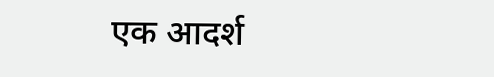एक आदर्श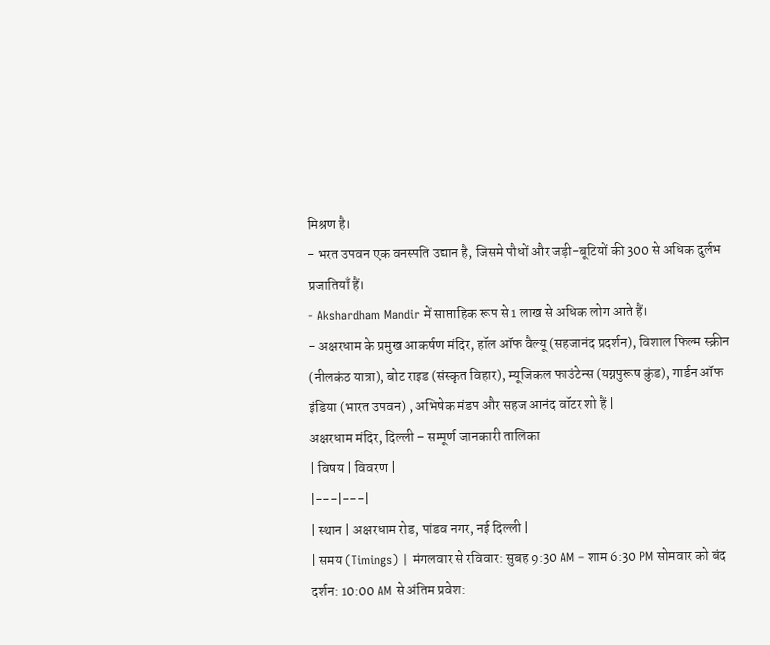मिश्रण है।
- भरत उपवन एक वनस्पति उद्यान है, जिसमे पौधों और जड़ी-बूटियों की 300 से अधिक दुर्लभ प्रजातियाँ हैं।
- Akshardham Mandir में साप्ताहिक रूप से 1 लाख से अधिक लोग आते हैं।
- अक्षरधाम के प्रमुख आकर्षण मंदिर, हॉल ऑफ वैल्यू (सहजानंद प्रदर्शन), विशाल फिल्म स्क्रीन (नीलकंठ यात्रा), बोट राइड (संस्कृत विहार), म्यूजिकल फाउंटेन्स (यग्नपुरूष कुंड), गार्डन ऑफ इंडिया (भारत उपवन) , अभिषेक मंडप और सहज आनंद वॉटर शो हैं |
अक्षरधाम मंदिर, दिल्ली – सम्पूर्ण जानकारी तालिका
| विषय | विवरण |
|---|---|
| स्थान | अक्षरधाम रोड, पांडव नगर, नई दिल्ली |
| समय (Timings) | मंगलवार से रविवार: सुबह 9:30 AM – शाम 6:30 PM सोमवार को बंद दर्शन: 10:00 AM से अंतिम प्रवेश: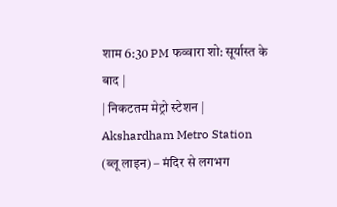शाम 6:30 PM फव्वारा शो: सूर्यास्त के बाद |
| निकटतम मेट्रो स्टेशन | Akshardham Metro Station (ब्लू लाइन) – मंदिर से लगभग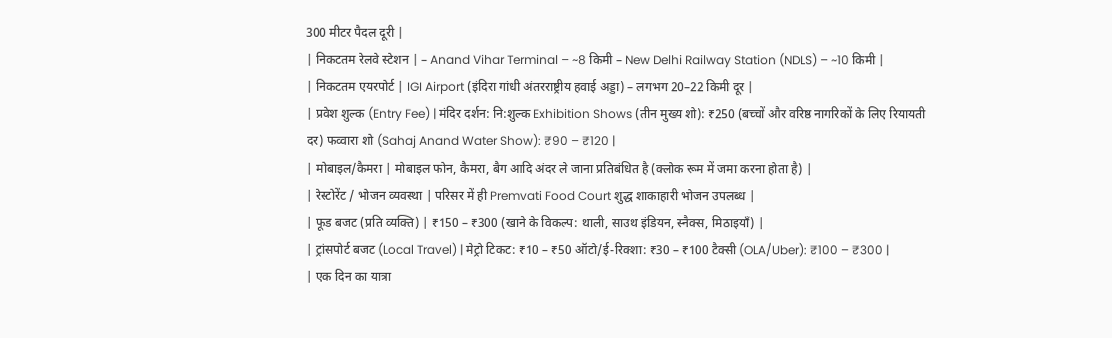300 मीटर पैदल दूरी |
| निकटतम रेलवे स्टेशन | – Anand Vihar Terminal – ~8 किमी – New Delhi Railway Station (NDLS) – ~10 किमी |
| निकटतम एयरपोर्ट | IGI Airport (इंदिरा गांधी अंतरराष्ट्रीय हवाई अड्डा) – लगभग 20–22 किमी दूर |
| प्रवेश शुल्क (Entry Fee) | मंदिर दर्शन: नि:शुल्क Exhibition Shows (तीन मुख्य शो): ₹250 (बच्चों और वरिष्ठ नागरिकों के लिए रियायती दर) फव्वारा शो (Sahaj Anand Water Show): ₹90 – ₹120 |
| मोबाइल/कैमरा | मोबाइल फोन, कैमरा, बैग आदि अंदर ले जाना प्रतिबंधित है (क्लोक रूम में जमा करना होता है) |
| रेस्टोरेंट / भोजन व्यवस्था | परिसर में ही Premvati Food Court शुद्ध शाकाहारी भोजन उपलब्ध |
| फूड बजट (प्रति व्यक्ति) | ₹150 – ₹300 (खाने के विकल्प: थाली, साउथ इंडियन, स्नैक्स, मिठाइयाँ) |
| ट्रांसपोर्ट बजट (Local Travel) | मेट्रो टिकट: ₹10 – ₹50 ऑटो/ई-रिक्शा: ₹30 – ₹100 टैक्सी (OLA/Uber): ₹100 – ₹300 |
| एक दिन का यात्रा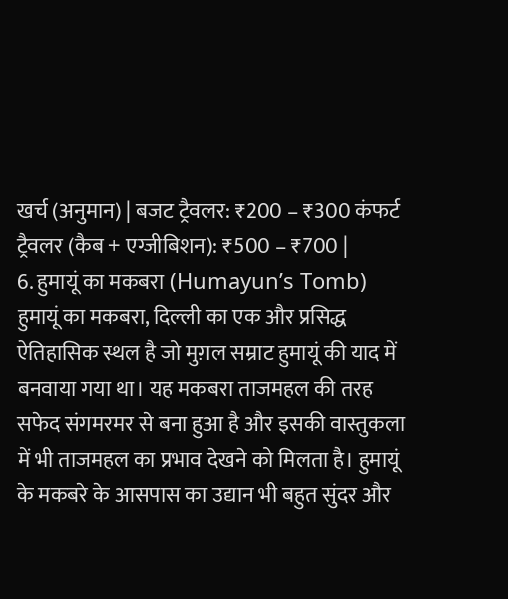खर्च (अनुमान) | बजट ट्रैवलर: ₹200 – ₹300 कंफर्ट ट्रैवलर (कैब + एग्जीबिशन): ₹500 – ₹700 |
6. हुमायूं का मकबरा (Humayun’s Tomb)
हुमायूं का मकबरा, दिल्ली का एक और प्रसिद्ध ऐतिहासिक स्थल है जो मुग़ल सम्राट हुमायूं की याद में बनवाया गया था। यह मकबरा ताजमहल की तरह सफेद संगमरमर से बना हुआ है और इसकी वास्तुकला में भी ताजमहल का प्रभाव देखने को मिलता है। हुमायूं के मकबरे के आसपास का उद्यान भी बहुत सुंदर और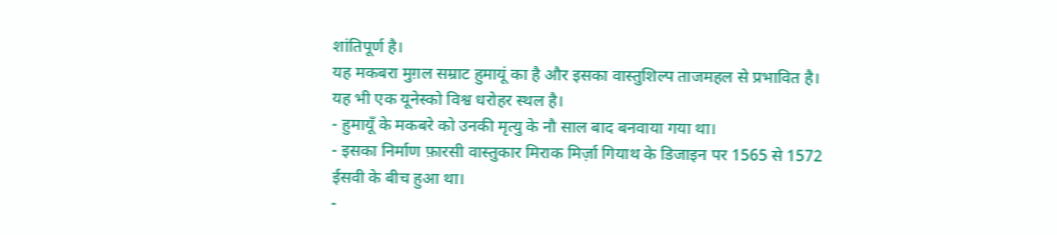शांतिपूर्ण है।
यह मकबरा मुग़ल सम्राट हुमायूं का है और इसका वास्तुशिल्प ताजमहल से प्रभावित है। यह भी एक यूनेस्को विश्व धरोहर स्थल है।
- हुमायूँ के मकबरे को उनकी मृत्यु के नौ साल बाद बनवाया गया था।
- इसका निर्माण फ़ारसी वास्तुकार मिराक मिर्ज़ा गियाथ के डिजाइन पर 1565 से 1572 ईसवी के बीच हुआ था।
-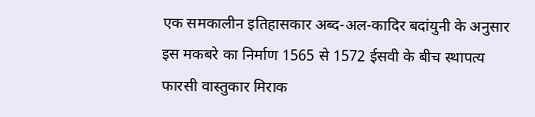एक समकालीन इतिहासकार अब्द-अल-कादिर बदांयुनी के अनुसार इस मकबरे का निर्माण 1565 से 1572 ईसवी के बीच स्थापत्य फारसी वास्तुकार मिराक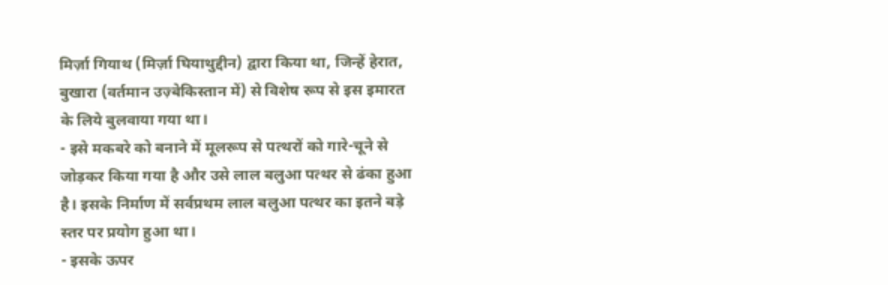मिर्ज़ा गियाथ (मिर्ज़ा घियाथुद्दीन) द्वारा किया था, जिन्हें हेरात, बुखारा (वर्तमान उज़्बेकिस्तान में) से विशेष रूप से इस इमारत के लिये बुलवाया गया था।
- इसे मकबरे को बनाने में मूलरूप से पत्थरों को गारे-चूने से जोड़कर किया गया है और उसे लाल बलुआ पत्थर से ढंका हुआ है। इसके निर्माण में सर्वप्रथम लाल बलुआ पत्थर का इतने बड़े स्तर पर प्रयोग हुआ था।
- इसके ऊपर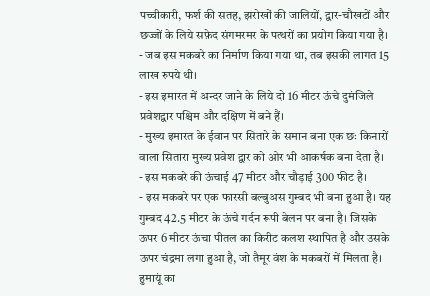पच्चीकारी, फर्श की सतह, झरोखों की जालियों, द्वार-चौखटों और छज्जों के लिये सफ़ेद संगमरमर के पत्थरों का प्रयोग किया गया है।
- जब इस मकबरे का निर्माण किया गया था, तब इसकी लागत 15 लाख रुपये थी।
- इस इमारत में अन्दर जाने के लिये दो 16 मीटर ऊंचे दुमंजिले प्रवेशद्वार पश्चिम और दक्षिण में बने हैं।
- मुख्य इमारत के ईवान पर सितारे के समान बना एक छः किनारों वाला सितारा मुख्य प्रवेश द्वार को ओर भी आकर्षक बना देता है।
- इस मकबरे की ऊंचाई 47 मीटर और चौड़ाई 300 फीट है।
- इस मकबरे पर एक फारसी बल्बुअस गुम्बद भी बना हुआ है। यह गुम्बद 42.5 मीटर के ऊंचे गर्दन रूपी बेलन पर बना है। जिसके ऊपर 6 मीटर ऊंचा पीतल का किरीट कलश स्थापित है और उसके ऊपर चंद्रमा लगा हुआ है, जो तैमूर वंश के मकबरों में मिलता है।
हुमायूं का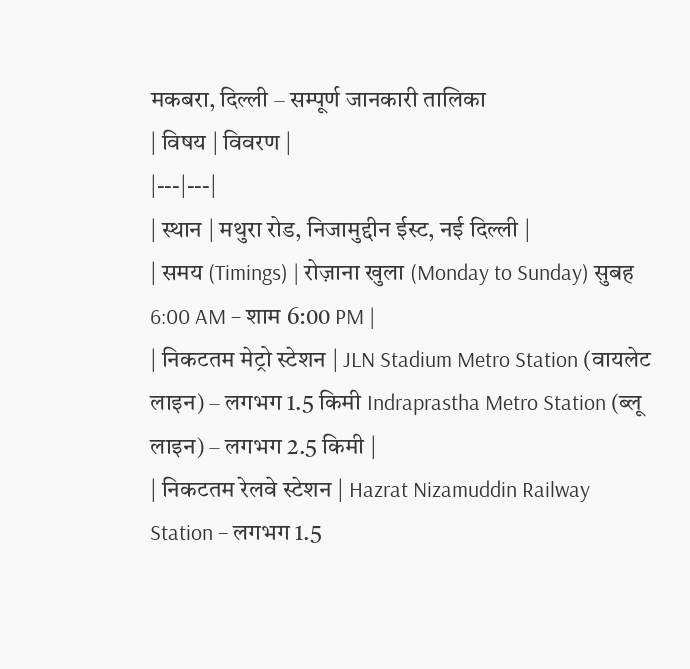मकबरा, दिल्ली – सम्पूर्ण जानकारी तालिका
| विषय | विवरण |
|---|---|
| स्थान | मथुरा रोड, निजामुद्दीन ईस्ट, नई दिल्ली |
| समय (Timings) | रोज़ाना खुला (Monday to Sunday) सुबह 6:00 AM – शाम 6:00 PM |
| निकटतम मेट्रो स्टेशन | JLN Stadium Metro Station (वायलेट लाइन) – लगभग 1.5 किमी Indraprastha Metro Station (ब्लू लाइन) – लगभग 2.5 किमी |
| निकटतम रेलवे स्टेशन | Hazrat Nizamuddin Railway Station – लगभग 1.5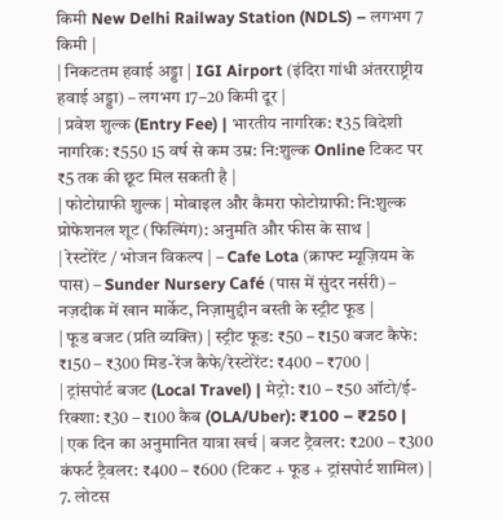किमी New Delhi Railway Station (NDLS) – लगभग 7 किमी |
| निकटतम हवाई अड्डा | IGI Airport (इंदिरा गांधी अंतरराष्ट्रीय हवाई अड्डा) – लगभग 17–20 किमी दूर |
| प्रवेश शुल्क (Entry Fee) | भारतीय नागरिक: ₹35 विदेशी नागरिक: ₹550 15 वर्ष से कम उम्र: नि:शुल्क Online टिकट पर ₹5 तक की छूट मिल सकती है |
| फोटोग्राफी शुल्क | मोबाइल और कैमरा फोटोग्राफी: नि:शुल्क प्रोफेशनल शूट (फिल्मिंग): अनुमति और फीस के साथ |
| रेस्टोरेंट / भोजन विकल्प | – Cafe Lota (क्राफ्ट म्यूज़ियम के पास) – Sunder Nursery Café (पास में सुंदर नर्सरी) – नज़दीक में खान मार्केट, निज़ामुद्दीन बस्ती के स्ट्रीट फूड |
| फूड बजट (प्रति व्यक्ति) | स्ट्रीट फूड: ₹50 – ₹150 बजट कैफे: ₹150 – ₹300 मिड-रेंज कैफे/रेस्टोरेंट: ₹400 – ₹700 |
| ट्रांसपोर्ट बजट (Local Travel) | मेट्रो: ₹10 – ₹50 ऑटो/ई-रिक्शा: ₹30 – ₹100 कैब (OLA/Uber): ₹100 – ₹250 |
| एक दिन का अनुमानित यात्रा खर्च | बजट ट्रैवलर: ₹200 – ₹300 कंफर्ट ट्रैवलर: ₹400 – ₹600 (टिकट + फूड + ट्रांसपोर्ट शामिल) |
7. लोटस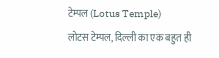टेम्पल (Lotus Temple)
लोटस टेम्पल, दिल्ली का एक बहुत ही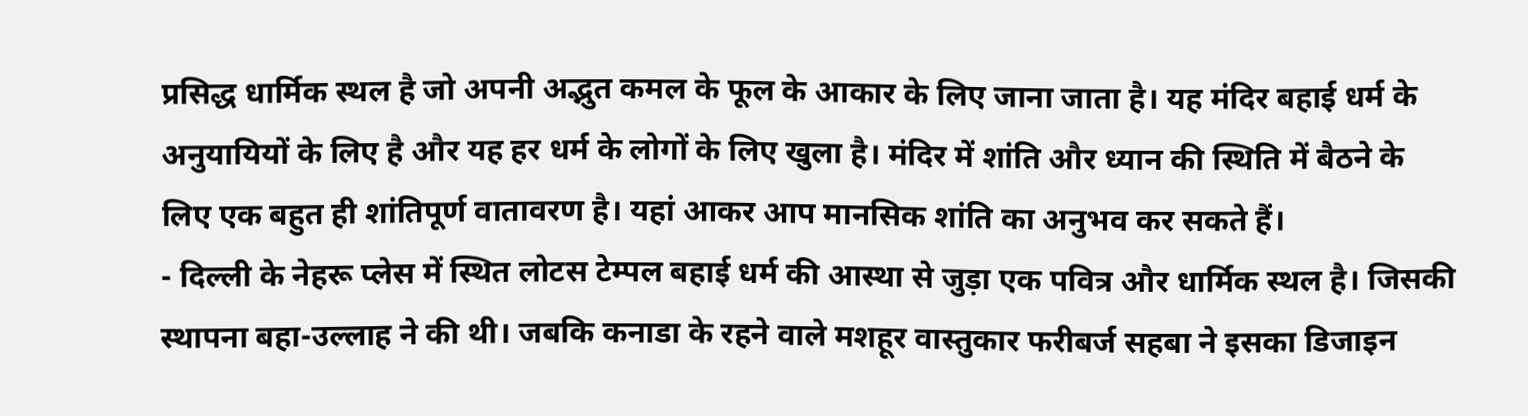प्रसिद्ध धार्मिक स्थल है जो अपनी अद्भुत कमल के फूल के आकार के लिए जाना जाता है। यह मंदिर बहाई धर्म के अनुयायियों के लिए है और यह हर धर्म के लोगों के लिए खुला है। मंदिर में शांति और ध्यान की स्थिति में बैठने के लिए एक बहुत ही शांतिपूर्ण वातावरण है। यहां आकर आप मानसिक शांति का अनुभव कर सकते हैं।
- दिल्ली के नेहरू प्लेस में स्थित लोटस टेम्पल बहाई धर्म की आस्था से जुड़ा एक पवित्र और धार्मिक स्थल है। जिसकी स्थापना बहा-उल्लाह ने की थी। जबकि कनाडा के रहने वाले मशहूर वास्तुकार फरीबर्ज सहबा ने इसका डिजाइन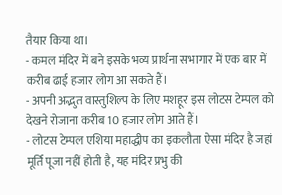तैयार किया था।
- कमल मंदिर में बने इसके भव्य प्रार्थना सभागार में एक बार में करीब ढाई हजार लोग आ सकते हैं।
- अपनी अद्भुत वास्तुशिल्प के लिए मशहूर इस लोटस टेम्पल को देखने रोजाना करीब 10 हजार लोग आते हैं।
- लोटस टेम्पल एशिया महाद्धीप का इकलौता ऐसा मंदिर है जहां मूर्ति पूजा नहीं होती है, यह मंदिर प्रभु की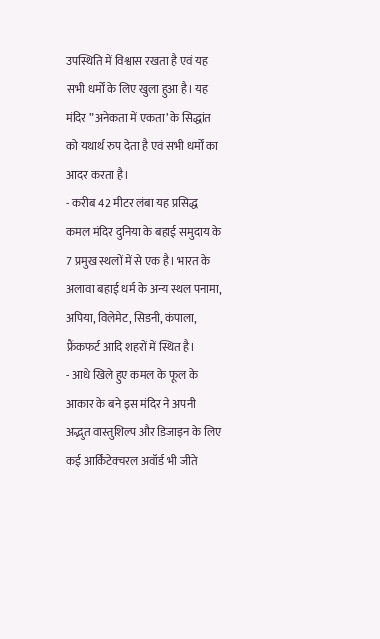उपस्थिति में विश्वास रखता है एवं यह सभी धर्मों के लिए खुला हुआ है। यह मंदिर ”अनेकता में एकता’ के सिद्धांत को यथार्थ रुप देता है एवं सभी धर्मों का आदर करता है।
- करीब 42 मीटर लंबा यह प्रसिद्ध कमल मंदिर दुनिया के बहाई समुदाय के 7 प्रमुख स्थलों में से एक है। भारत के अलावा बहाई धर्म के अन्य स्थल पनामा, अपिया, विलेमेट, सिडनी, कंपाला, फ्रैंकफर्ट आदि शहरों में स्थित है।
- आधे खिले हुए कमल के फूल के आकार के बने इस मंदिर ने अपनी अद्भुत वास्तुशिल्प और डिजाइन के लिए कई आर्किटेक्चरल अवॉर्ड भी जीते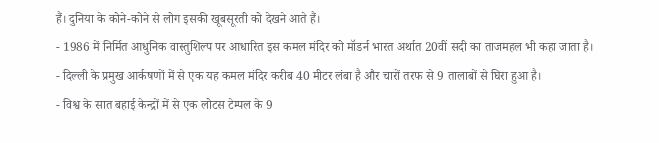हैं। दुनिया के कोने-कोने से लोग इसकी खूबसूरती को देखने आते हैं।
- 1986 में निर्मित आधुनिक वास्तुशिल्प पर आधारित इस कमल मंदिर को मॉडर्न भारत अर्थात 20वीं सदी का ताजमहल भी कहा जाता है।
- दिल्ली के प्रमुख आर्कषणों में से एक यह कमल मंदिर करीब 40 मीटर लंबा है और चारों तरफ से 9 तालाबों से घिरा हुआ है।
- विश्व के सात बहाई केन्द्रों में से एक लोटस टेम्पल के 9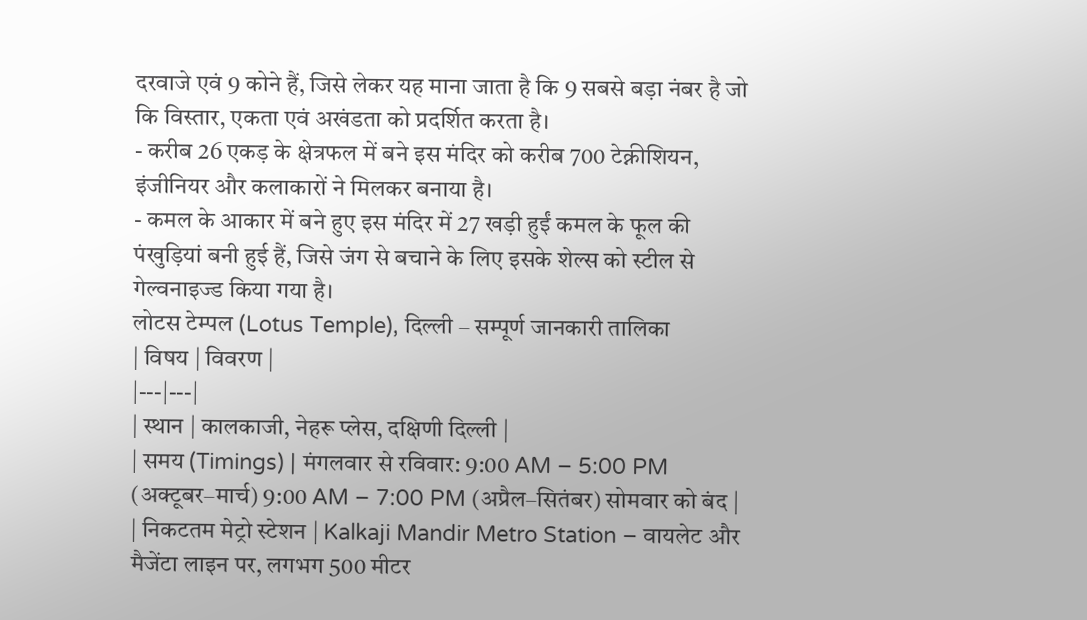दरवाजे एवं 9 कोने हैं, जिसे लेकर यह माना जाता है कि 9 सबसे बड़ा नंबर है जो कि विस्तार, एकता एवं अखंडता को प्रदर्शित करता है।
- करीब 26 एकड़ के क्षेत्रफल में बने इस मंदिर को करीब 700 टेक्नीशियन, इंजीनियर और कलाकारों ने मिलकर बनाया है।
- कमल के आकार में बने हुए इस मंदिर में 27 खड़ी हुईं कमल के फूल की पंखुड़ियां बनी हुई हैं, जिसे जंग से बचाने के लिए इसके शेल्स को स्टील से गेल्वनाइज्ड किया गया है।
लोटस टेम्पल (Lotus Temple), दिल्ली – सम्पूर्ण जानकारी तालिका
| विषय | विवरण |
|---|---|
| स्थान | कालकाजी, नेहरू प्लेस, दक्षिणी दिल्ली |
| समय (Timings) | मंगलवार से रविवार: 9:00 AM – 5:00 PM (अक्टूबर–मार्च) 9:00 AM – 7:00 PM (अप्रैल–सितंबर) सोमवार को बंद |
| निकटतम मेट्रो स्टेशन | Kalkaji Mandir Metro Station – वायलेट और मैजेंटा लाइन पर, लगभग 500 मीटर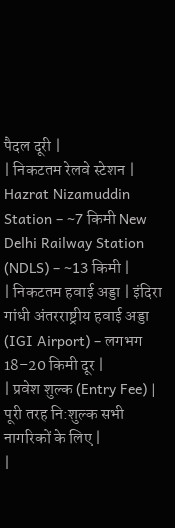पैदल दूरी |
| निकटतम रेलवे स्टेशन | Hazrat Nizamuddin Station – ~7 किमी New Delhi Railway Station (NDLS) – ~13 किमी |
| निकटतम हवाई अड्डा | इंदिरा गांधी अंतरराष्ट्रीय हवाई अड्डा (IGI Airport) – लगभग 18–20 किमी दूर |
| प्रवेश शुल्क (Entry Fee) | पूरी तरह नि:शुल्क सभी नागरिकों के लिए |
|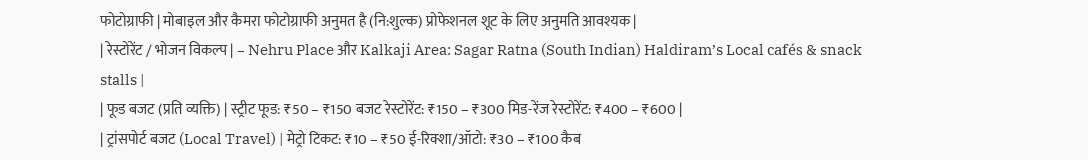फोटोग्राफी | मोबाइल और कैमरा फोटोग्राफी अनुमत है (नि:शुल्क) प्रोफेशनल शूट के लिए अनुमति आवश्यक |
| रेस्टोरेंट / भोजन विकल्प | – Nehru Place और Kalkaji Area: Sagar Ratna (South Indian) Haldiram’s Local cafés & snack stalls |
| फूड बजट (प्रति व्यक्ति) | स्ट्रीट फूड: ₹50 – ₹150 बजट रेस्टोरेंट: ₹150 – ₹300 मिड-रेंज रेस्टोरेंट: ₹400 – ₹600 |
| ट्रांसपोर्ट बजट (Local Travel) | मेट्रो टिकट: ₹10 – ₹50 ई-रिक्शा/ऑटो: ₹30 – ₹100 कैब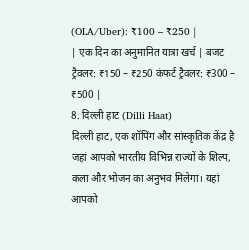(OLA/Uber): ₹100 – ₹250 |
| एक दिन का अनुमानित यात्रा खर्च | बजट ट्रैवलर: ₹150 – ₹250 कंफर्ट ट्रैवलर: ₹300 – ₹500 |
8. दिल्ली हाट (Dilli Haat)
दिल्ली हाट, एक शॉपिंग और सांस्कृतिक केंद्र है जहां आपको भारतीय विभिन्न राज्यों के शिल्प, कला और भोजन का अनुभव मिलेगा। यहां आपको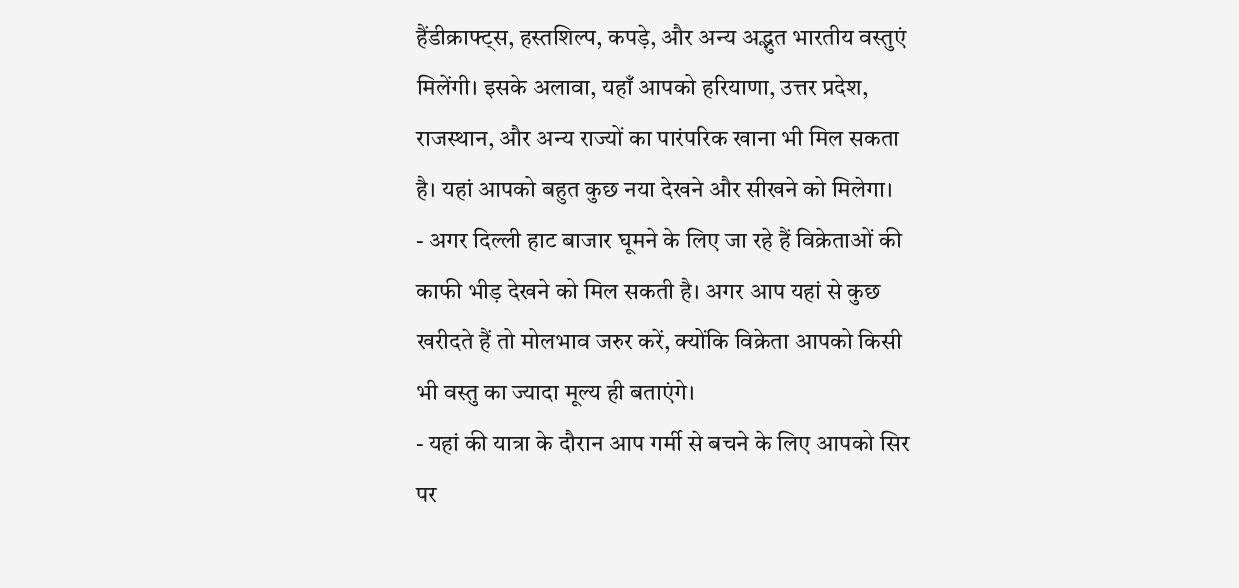हैंडीक्राफ्ट्स, हस्तशिल्प, कपड़े, और अन्य अद्भुत भारतीय वस्तुएं मिलेंगी। इसके अलावा, यहाँ आपको हरियाणा, उत्तर प्रदेश, राजस्थान, और अन्य राज्यों का पारंपरिक खाना भी मिल सकता है। यहां आपको बहुत कुछ नया देखने और सीखने को मिलेगा।
- अगर दिल्ली हाट बाजार घूमने के लिए जा रहे हैं विक्रेताओं की काफी भीड़ देखने को मिल सकती है। अगर आप यहां से कुछ खरीदते हैं तो मोलभाव जरुर करें, क्योंकि विक्रेता आपको किसी भी वस्तु का ज्यादा मूल्य ही बताएंगे।
- यहां की यात्रा के दौरान आप गर्मी से बचने के लिए आपको सिर पर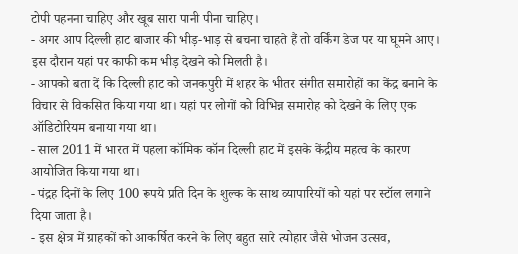टोपी पहनना चाहिए और खूब सारा पानी पीना चाहिए।
- अगर आप दिल्ली हाट बाजार की भीड़-भाड़ से बचना चाहते हैं तो वर्किंग डेज पर या घूमने आए। इस दौरान यहां पर काफी कम भीड़ देखने को मिलती है।
- आपको बता दें कि दिल्ली हाट को जनकपुरी में शहर के भीतर संगीत समारोहों का केंद्र बनाने के विचार से विकसित किया गया था। यहां पर लोगों को विभिन्न समारोह को देखने के लिए एक ऑडिटोरियम बनाया गया था।
- साल 2011 में भारत में पहला कॉमिक कॉन दिल्ली हाट में इसके केंद्रीय महत्व के कारण आयोजित किया गया था।
- पंद्रह दिनों के लिए 100 रूपये प्रति दिन के शुल्क के साथ व्यापारियों को यहां पर स्टॉल लगाने दिया जाता है।
- इस क्षेत्र में ग्राहकों को आकर्षित करने के लिए बहुत सारे त्योहार जैसे भोजन उत्सव,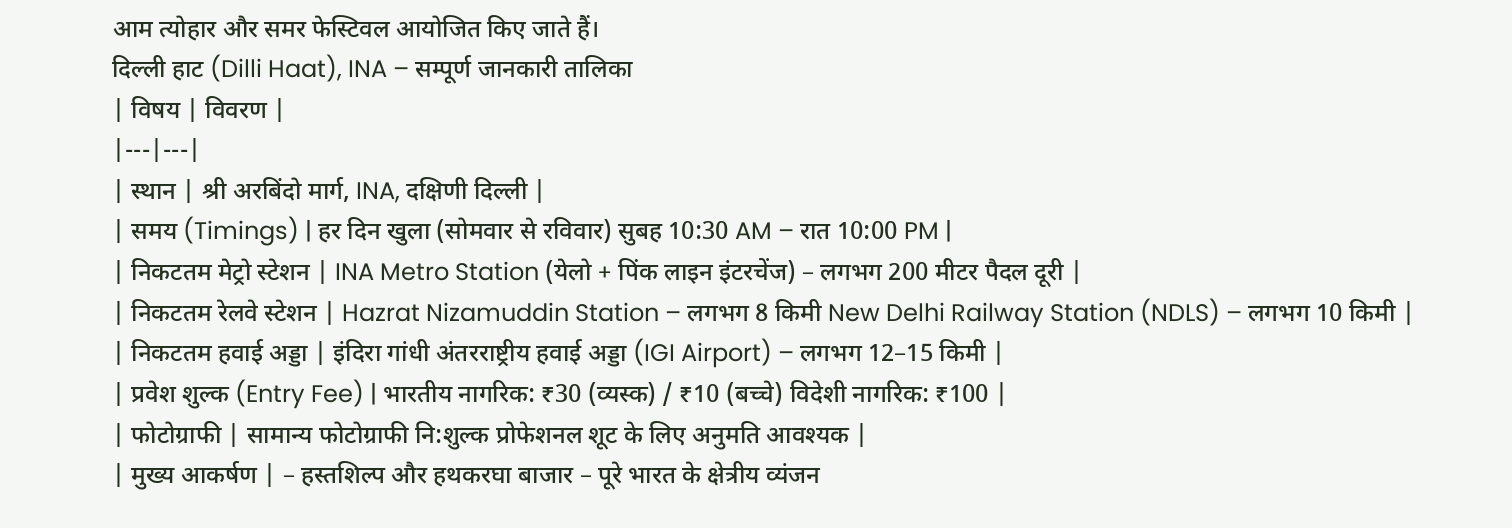आम त्योहार और समर फेस्टिवल आयोजित किए जाते हैं।
दिल्ली हाट (Dilli Haat), INA – सम्पूर्ण जानकारी तालिका
| विषय | विवरण |
|---|---|
| स्थान | श्री अरबिंदो मार्ग, INA, दक्षिणी दिल्ली |
| समय (Timings) | हर दिन खुला (सोमवार से रविवार) सुबह 10:30 AM – रात 10:00 PM |
| निकटतम मेट्रो स्टेशन | INA Metro Station (येलो + पिंक लाइन इंटरचेंज) – लगभग 200 मीटर पैदल दूरी |
| निकटतम रेलवे स्टेशन | Hazrat Nizamuddin Station – लगभग 8 किमी New Delhi Railway Station (NDLS) – लगभग 10 किमी |
| निकटतम हवाई अड्डा | इंदिरा गांधी अंतरराष्ट्रीय हवाई अड्डा (IGI Airport) – लगभग 12–15 किमी |
| प्रवेश शुल्क (Entry Fee) | भारतीय नागरिक: ₹30 (व्यस्क) / ₹10 (बच्चे) विदेशी नागरिक: ₹100 |
| फोटोग्राफी | सामान्य फोटोग्राफी नि:शुल्क प्रोफेशनल शूट के लिए अनुमति आवश्यक |
| मुख्य आकर्षण | – हस्तशिल्प और हथकरघा बाजार – पूरे भारत के क्षेत्रीय व्यंजन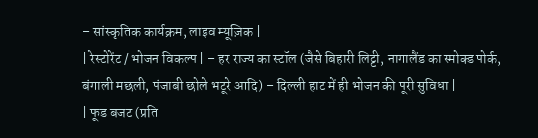– सांस्कृतिक कार्यक्रम, लाइव म्यूज़िक |
| रेस्टोरेंट / भोजन विकल्प | – हर राज्य का स्टॉल (जैसे बिहारी लिट्टी, नागालैंड का स्मोक्ड पोर्क, बंगाली मछली, पंजाबी छोले भटूरे आदि) – दिल्ली हाट में ही भोजन की पूरी सुविधा |
| फूड बजट (प्रति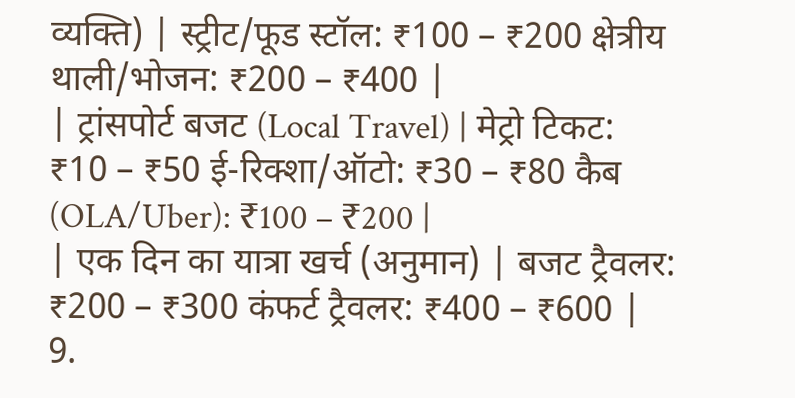व्यक्ति) | स्ट्रीट/फूड स्टॉल: ₹100 – ₹200 क्षेत्रीय थाली/भोजन: ₹200 – ₹400 |
| ट्रांसपोर्ट बजट (Local Travel) | मेट्रो टिकट: ₹10 – ₹50 ई-रिक्शा/ऑटो: ₹30 – ₹80 कैब (OLA/Uber): ₹100 – ₹200 |
| एक दिन का यात्रा खर्च (अनुमान) | बजट ट्रैवलर: ₹200 – ₹300 कंफर्ट ट्रैवलर: ₹400 – ₹600 |
9.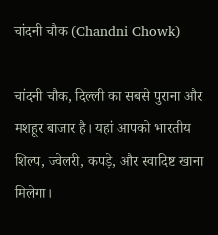चांदनी चौक (Chandni Chowk)

चांदनी चौक, दिल्ली का सबसे पुराना और मशहूर बाजार है। यहां आपको भारतीय शिल्प, ज्वेलरी, कपड़े, और स्वादिष्ट खाना मिलेगा।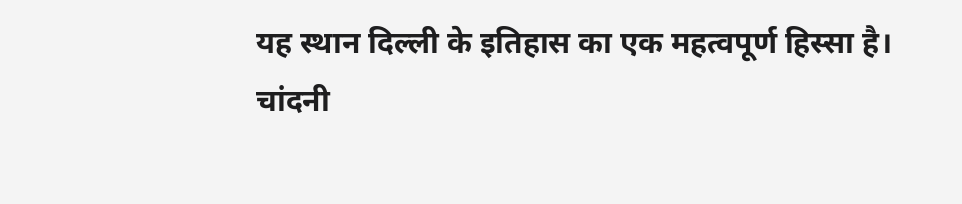यह स्थान दिल्ली के इतिहास का एक महत्वपूर्ण हिस्सा है।
चांदनी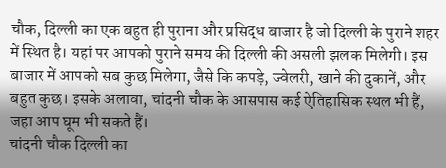चौक, दिल्ली का एक बहुत ही पुराना और प्रसिद्ध बाजार है जो दिल्ली के पुराने शहर में स्थित है। यहां पर आपको पुराने समय की दिल्ली की असली झलक मिलेगी। इस बाजार में आपको सब कुछ मिलेगा, जैसे कि कपड़े, ज्वेलरी, खाने की दुकानें, और बहुत कुछ। इसके अलावा, चांदनी चौक के आसपास कई ऐतिहासिक स्थल भी हैं, जहा आप घूम भी सकते हैं।
चांदनी चौक दिल्ली का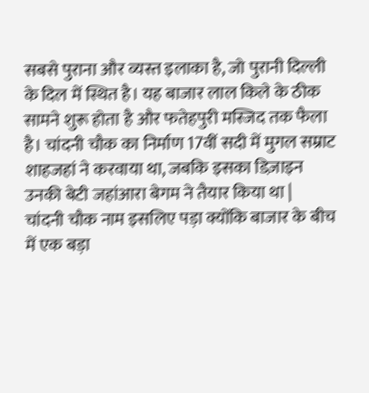सबसे पुराना और व्यस्त इलाका है, जो पुरानी दिल्ली के दिल में स्थित है। यह बाजार लाल किले के ठीक सामने शुरू होता है और फतेहपुरी मस्जिद तक फैला है। चांदनी चौक का निर्माण 17वीं सदी में मुगल सम्राट शाहजहां ने करवाया था, जबकि इसका डिज़ाइन उनकी बेटी जहांआरा बेगम ने तैयार किया था |
चांदनी चौक नाम इसलिए पड़ा क्योंकि बाजार के बीच में एक बड़ा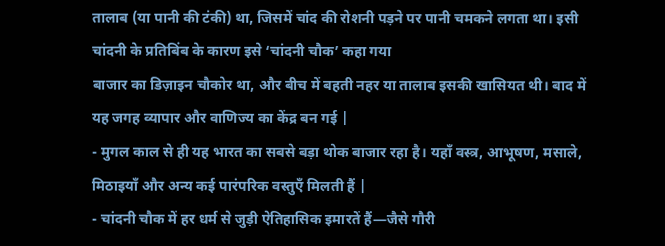तालाब (या पानी की टंकी) था, जिसमें चांद की रोशनी पड़ने पर पानी चमकने लगता था। इसी चांदनी के प्रतिबिंब के कारण इसे ‘चांदनी चौक’ कहा गया
बाजार का डिज़ाइन चौकोर था, और बीच में बहती नहर या तालाब इसकी खासियत थी। बाद में यह जगह व्यापार और वाणिज्य का केंद्र बन गई |
- मुगल काल से ही यह भारत का सबसे बड़ा थोक बाजार रहा है। यहाँ वस्त्र, आभूषण, मसाले, मिठाइयाँ और अन्य कई पारंपरिक वस्तुएँ मिलती हैं |
- चांदनी चौक में हर धर्म से जुड़ी ऐतिहासिक इमारतें हैं—जैसे गौरी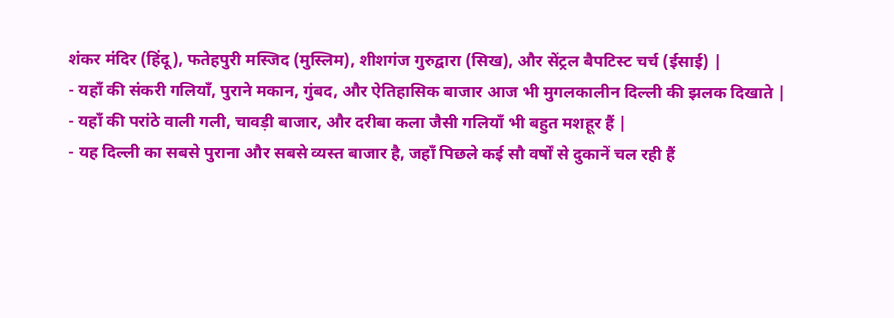शंकर मंदिर (हिंदू), फतेहपुरी मस्जिद (मुस्लिम), शीशगंज गुरुद्वारा (सिख), और सेंट्रल बैपटिस्ट चर्च (ईसाई) |
- यहाँ की संकरी गलियाँ, पुराने मकान, गुंबद, और ऐतिहासिक बाजार आज भी मुगलकालीन दिल्ली की झलक दिखाते |
- यहाँ की परांठे वाली गली, चावड़ी बाजार, और दरीबा कला जैसी गलियाँ भी बहुत मशहूर हैं |
- यह दिल्ली का सबसे पुराना और सबसे व्यस्त बाजार है, जहाँ पिछले कई सौ वर्षों से दुकानें चल रही हैं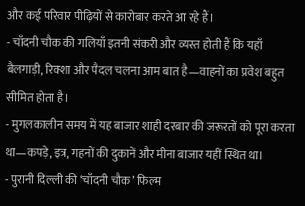और कई परिवार पीढ़ियों से कारोबार करते आ रहे हैं।
- चाँदनी चौक की गलियाँ इतनी संकरी और व्यस्त होती हैं कि यहाँ बैलगाड़ी, रिक्शा और पैदल चलना आम बात है—वाहनों का प्रवेश बहुत सीमित होता है।
- मुगलकालीन समय में यह बाजार शाही दरबार की जरूरतों को पूरा करता था—कपड़े, इत्र, गहनों की दुकानें और मीना बाजार यहीं स्थित था।
- पुरानी दिल्ली की ‘चाँदनी चौक’ फिल्म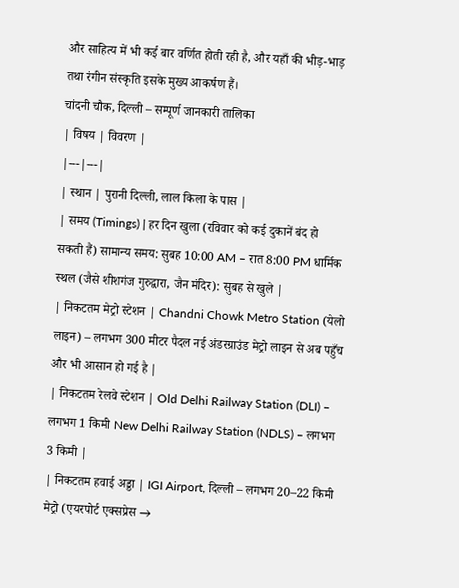और साहित्य में भी कई बार वर्णित होती रही है, और यहाँ की भीड़-भाड़ तथा रंगीन संस्कृति इसके मुख्य आकर्षण हैं।
चांदनी चौक, दिल्ली – सम्पूर्ण जानकारी तालिका
| विषय | विवरण |
|---|---|
| स्थान | पुरानी दिल्ली, लाल किला के पास |
| समय (Timings) | हर दिन खुला (रविवार को कई दुकानें बंद हो सकती हैं) सामान्य समय: सुबह 10:00 AM – रात 8:00 PM धार्मिक स्थल (जैसे शीशगंज गुरुद्वारा, जैन मंदिर): सुबह से खुले |
| निकटतम मेट्रो स्टेशन | Chandni Chowk Metro Station (येलो लाइन) – लगभग 300 मीटर पैदल नई अंडरग्राउंड मेट्रो लाइन से अब पहुँच और भी आसान हो गई है |
| निकटतम रेलवे स्टेशन | Old Delhi Railway Station (DLI) – लगभग 1 किमी New Delhi Railway Station (NDLS) – लगभग 3 किमी |
| निकटतम हवाई अड्डा | IGI Airport, दिल्ली – लगभग 20–22 किमी मेट्रो (एयरपोर्ट एक्सप्रेस →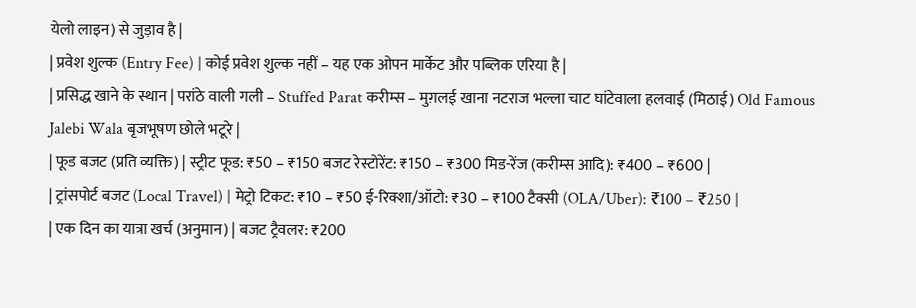येलो लाइन) से जुड़ाव है |
| प्रवेश शुल्क (Entry Fee) | कोई प्रवेश शुल्क नहीं – यह एक ओपन मार्केट और पब्लिक एरिया है |
| प्रसिद्ध खाने के स्थान | परांठे वाली गली – Stuffed Parat करीम्स – मुग़लई खाना नटराज भल्ला चाट घांटेवाला हलवाई (मिठाई) Old Famous Jalebi Wala बृजभूषण छोले भटूरे |
| फूड बजट (प्रति व्यक्ति) | स्ट्रीट फूड: ₹50 – ₹150 बजट रेस्टोरेंट: ₹150 – ₹300 मिड-रेंज (करीम्स आदि): ₹400 – ₹600 |
| ट्रांसपोर्ट बजट (Local Travel) | मेट्रो टिकट: ₹10 – ₹50 ई-रिक्शा/ऑटो: ₹30 – ₹100 टैक्सी (OLA/Uber): ₹100 – ₹250 |
| एक दिन का यात्रा खर्च (अनुमान) | बजट ट्रैवलर: ₹200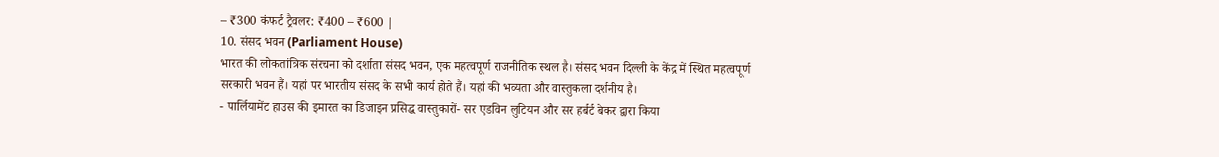– ₹300 कंफर्ट ट्रैवलर: ₹400 – ₹600 |
10. संसद भवन (Parliament House)
भारत की लोकतांत्रिक संरचना को दर्शाता संसद भवन, एक महत्वपूर्ण राजनीतिक स्थल है। संसद भवन दिल्ली के केंद्र में स्थित महत्वपूर्ण सरकारी भवन हैं। यहां पर भारतीय संसद के सभी कार्य होते हैं। यहां की भव्यता और वास्तुकला दर्शनीय है।
- पार्लियामेंट हाउस की इमारत का डिजाइन प्रसिद्ध वास्तुकारों- सर एडविन लुटियन और सर हर्बर्ट बेकर द्वारा किया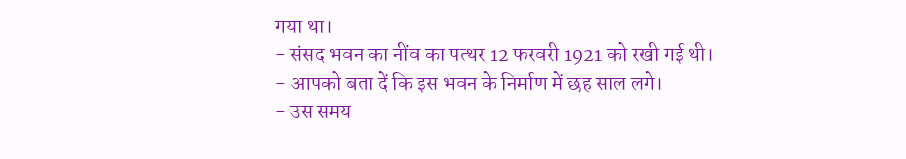गया था।
- संसद भवन का नींव का पत्थर 12 फरवरी 1921 को रखी गई थी।
- आपको बता दें कि इस भवन के निर्माण में छह साल लगे।
- उस समय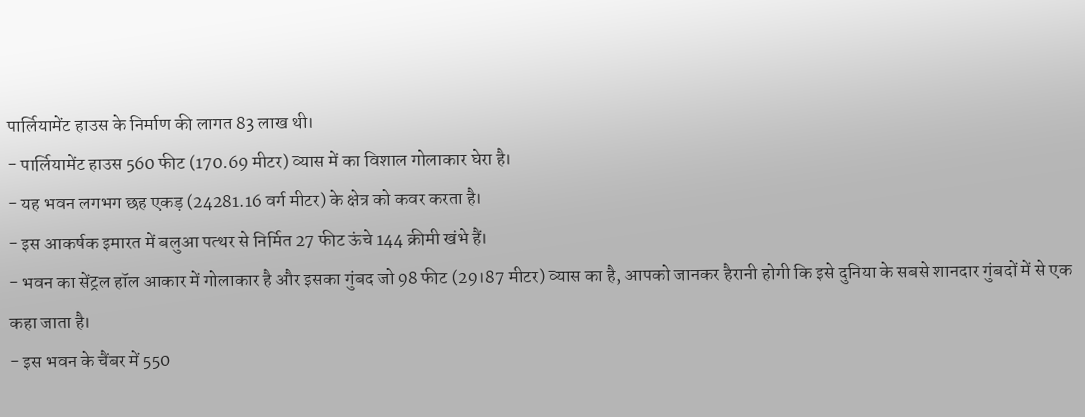पार्लियामेंट हाउस के निर्माण की लागत 83 लाख थी।
- पार्लियामेंट हाउस 560 फीट (170.69 मीटर) व्यास में का विशाल गोलाकार घेरा है।
- यह भवन लगभग छह एकड़ (24281.16 वर्ग मीटर) के क्षेत्र को कवर करता है।
- इस आकर्षक इमारत में बलुआ पत्थर से निर्मित 27 फीट ऊंचे 144 क्रीमी खंभे हैं।
- भवन का सेंट्रल हॉल आकार में गोलाकार है और इसका गुंबद जो 98 फीट (29।87 मीटर) व्यास का है, आपको जानकर हैरानी होगी कि इसे दुनिया के सबसे शानदार गुंबदों में से एक कहा जाता है।
- इस भवन के चैंबर में 550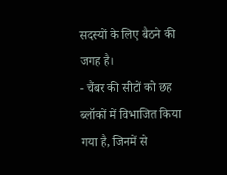सदस्यों के लिए बैठने की जगह है।
- चैंबर की सीटों को छह ब्लॉकों में विभाजित किया गया है, जिनमें से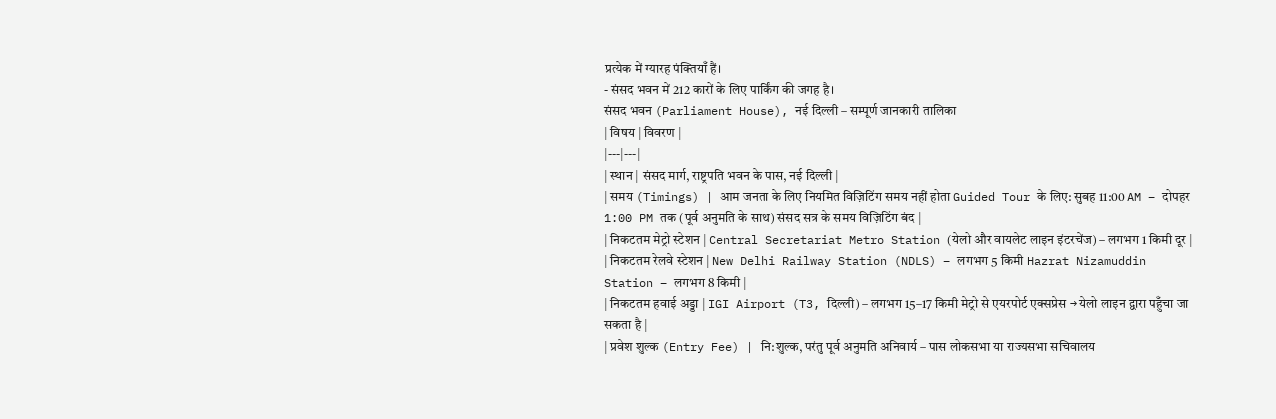प्रत्येक में ग्यारह पंक्तियाँ हैं।
- संसद भवन में 212 कारों के लिए पार्किंग की जगह है।
संसद भवन (Parliament House), नई दिल्ली – सम्पूर्ण जानकारी तालिका
| विषय | विवरण |
|---|---|
| स्थान | संसद मार्ग, राष्ट्रपति भवन के पास, नई दिल्ली |
| समय (Timings) | आम जनता के लिए नियमित विज़िटिंग समय नहीं होता Guided Tour के लिए: सुबह 11:00 AM – दोपहर 1:00 PM तक (पूर्व अनुमति के साथ) संसद सत्र के समय विज़िटिंग बंद |
| निकटतम मेट्रो स्टेशन | Central Secretariat Metro Station (येलो और वायलेट लाइन इंटरचेंज) – लगभग 1 किमी दूर |
| निकटतम रेलवे स्टेशन | New Delhi Railway Station (NDLS) – लगभग 5 किमी Hazrat Nizamuddin Station – लगभग 8 किमी |
| निकटतम हवाई अड्डा | IGI Airport (T3, दिल्ली) – लगभग 15–17 किमी मेट्रो से एयरपोर्ट एक्सप्रेस → येलो लाइन द्वारा पहुँचा जा सकता है |
| प्रवेश शुल्क (Entry Fee) | नि:शुल्क, परंतु पूर्व अनुमति अनिवार्य – पास लोकसभा या राज्यसभा सचिवालय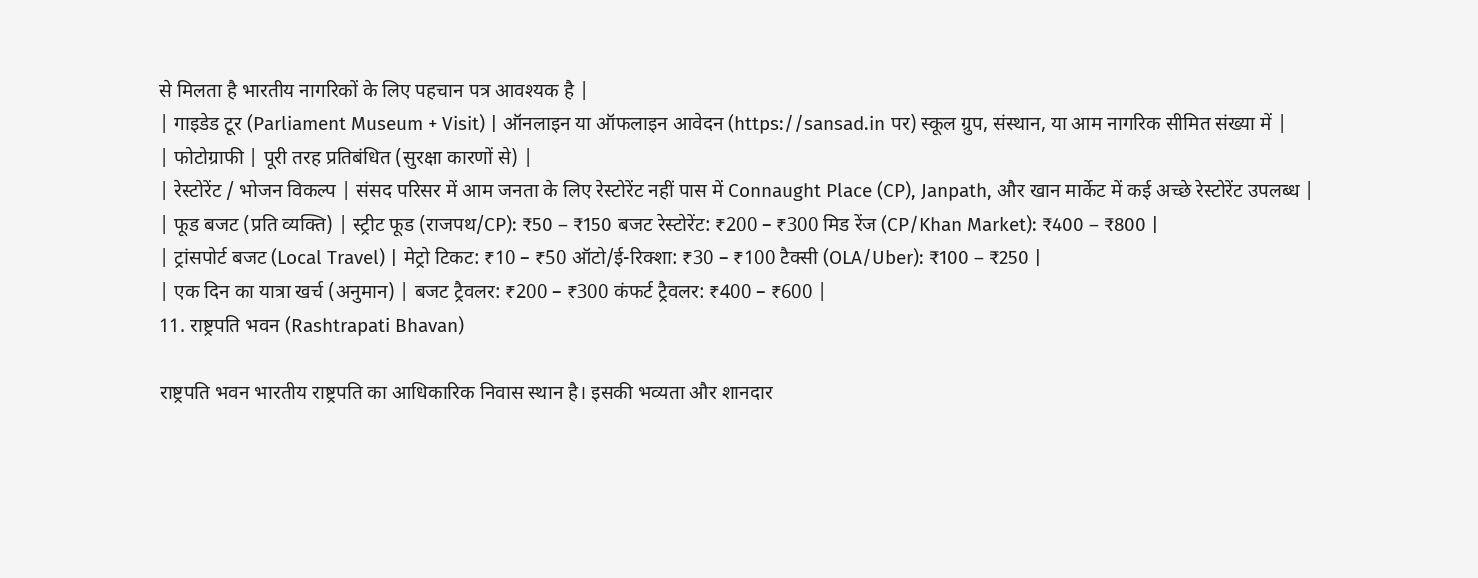से मिलता है भारतीय नागरिकों के लिए पहचान पत्र आवश्यक है |
| गाइडेड टूर (Parliament Museum + Visit) | ऑनलाइन या ऑफलाइन आवेदन (https://sansad.in पर) स्कूल ग्रुप, संस्थान, या आम नागरिक सीमित संख्या में |
| फोटोग्राफी | पूरी तरह प्रतिबंधित (सुरक्षा कारणों से) |
| रेस्टोरेंट / भोजन विकल्प | संसद परिसर में आम जनता के लिए रेस्टोरेंट नहीं पास में Connaught Place (CP), Janpath, और खान मार्केट में कई अच्छे रेस्टोरेंट उपलब्ध |
| फूड बजट (प्रति व्यक्ति) | स्ट्रीट फूड (राजपथ/CP): ₹50 – ₹150 बजट रेस्टोरेंट: ₹200 – ₹300 मिड रेंज (CP/Khan Market): ₹400 – ₹800 |
| ट्रांसपोर्ट बजट (Local Travel) | मेट्रो टिकट: ₹10 – ₹50 ऑटो/ई-रिक्शा: ₹30 – ₹100 टैक्सी (OLA/Uber): ₹100 – ₹250 |
| एक दिन का यात्रा खर्च (अनुमान) | बजट ट्रैवलर: ₹200 – ₹300 कंफर्ट ट्रैवलर: ₹400 – ₹600 |
11. राष्ट्रपति भवन (Rashtrapati Bhavan)

राष्ट्रपति भवन भारतीय राष्ट्रपति का आधिकारिक निवास स्थान है। इसकी भव्यता और शानदार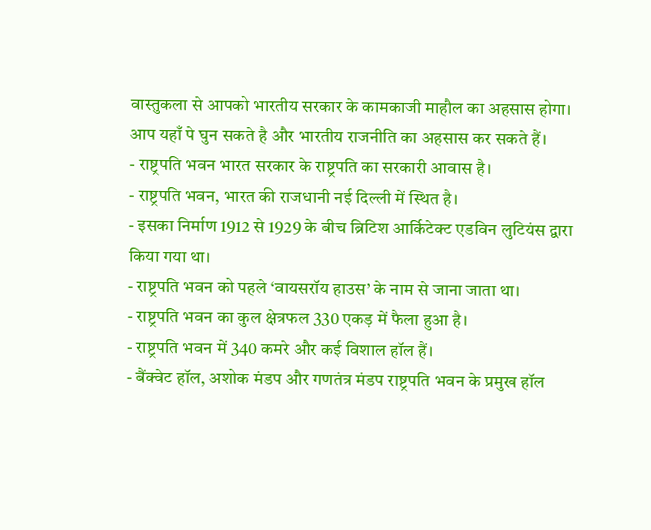वास्तुकला से आपको भारतीय सरकार के कामकाजी माहौल का अहसास होगा। आप यहाँ पे घुन सकते है और भारतीय राजनीति का अहसास कर सकते हैं।
- राष्ट्रपति भवन भारत सरकार के राष्ट्रपति का सरकारी आवास है।
- राष्ट्रपति भवन, भारत की राजधानी नई दिल्ली में स्थित है।
- इसका निर्माण 1912 से 1929 के बीच ब्रिटिश आर्किटेक्ट एडविन लुटियंस द्वारा किया गया था।
- राष्ट्रपति भवन को पहले ‘वायसरॉय हाउस’ के नाम से जाना जाता था।
- राष्ट्रपति भवन का कुल क्षेत्रफल 330 एकड़ में फैला हुआ है।
- राष्ट्रपति भवन में 340 कमरे और कई विशाल हॉल हैं।
- बैंक्वेट हॉल, अशोक मंडप और गणतंत्र मंडप राष्ट्रपति भवन के प्रमुख हॉल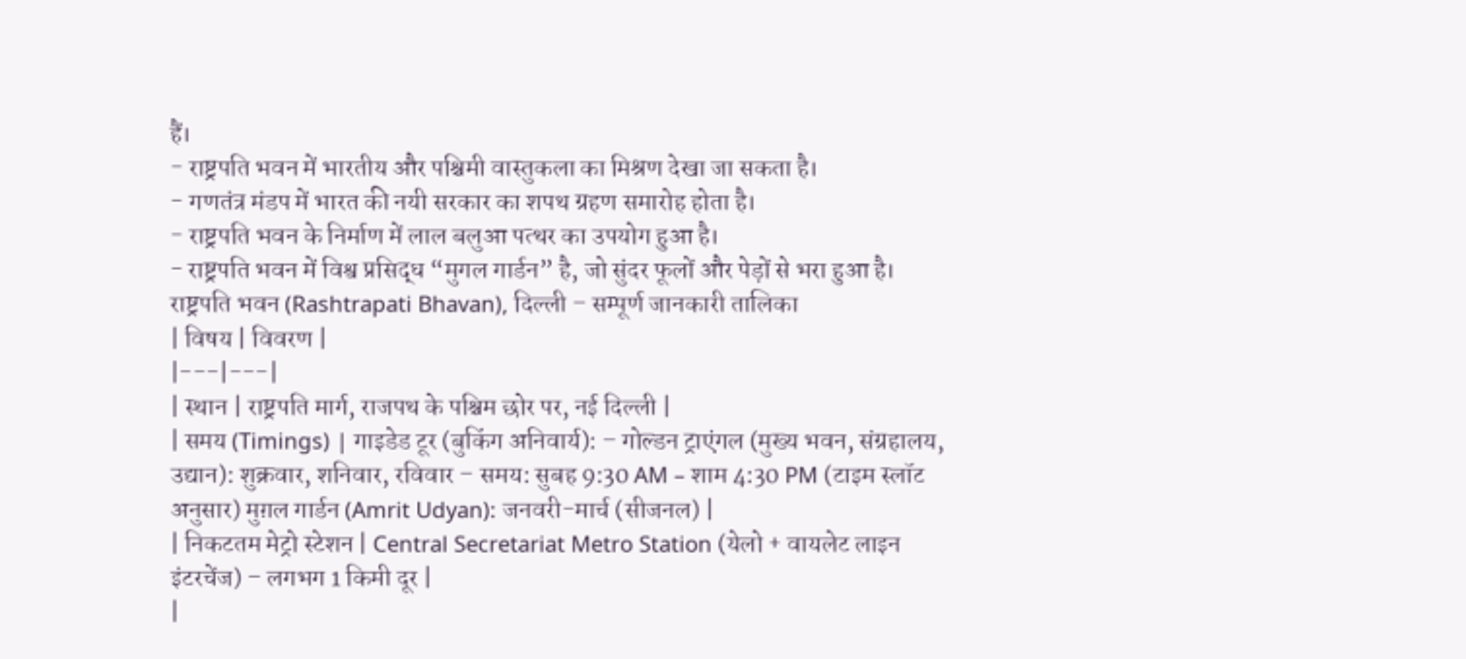हैं।
- राष्ट्रपति भवन में भारतीय और पश्चिमी वास्तुकला का मिश्रण देखा जा सकता है।
- गणतंत्र मंडप में भारत की नयी सरकार का शपथ ग्रहण समारोह होता है।
- राष्ट्रपति भवन के निर्माण में लाल बलुआ पत्थर का उपयोग हुआ है।
- राष्ट्रपति भवन में विश्व प्रसिद्ध “मुगल गार्डन” है, जो सुंदर फूलों और पेड़ों से भरा हुआ है।
राष्ट्रपति भवन (Rashtrapati Bhavan), दिल्ली – सम्पूर्ण जानकारी तालिका
| विषय | विवरण |
|---|---|
| स्थान | राष्ट्रपति मार्ग, राजपथ के पश्चिम छोर पर, नई दिल्ली |
| समय (Timings) | गाइडेड टूर (बुकिंग अनिवार्य): – गोल्डन ट्राएंगल (मुख्य भवन, संग्रहालय, उद्यान): शुक्रवार, शनिवार, रविवार – समय: सुबह 9:30 AM – शाम 4:30 PM (टाइम स्लॉट अनुसार) मुग़ल गार्डन (Amrit Udyan): जनवरी-मार्च (सीजनल) |
| निकटतम मेट्रो स्टेशन | Central Secretariat Metro Station (येलो + वायलेट लाइन इंटरचेंज) – लगभग 1 किमी दूर |
|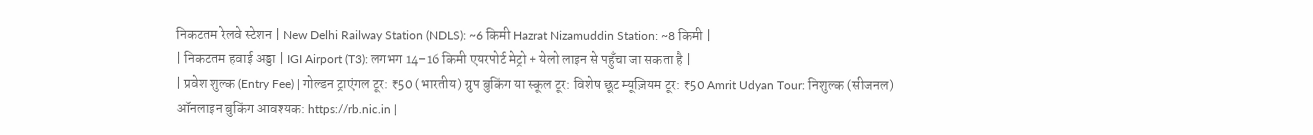निकटतम रेलवे स्टेशन | New Delhi Railway Station (NDLS): ~6 किमी Hazrat Nizamuddin Station: ~8 किमी |
| निकटतम हवाई अड्डा | IGI Airport (T3): लगभग 14–16 किमी एयरपोर्ट मेट्रो + येलो लाइन से पहुँचा जा सकता है |
| प्रवेश शुल्क (Entry Fee) | गोल्डन ट्राएंगल टूर: ₹50 (भारतीय) ग्रुप बुकिंग या स्कूल टूर: विशेष छूट म्यूज़ियम टूर: ₹50 Amrit Udyan Tour: निशुल्क (सीजनल) ऑनलाइन बुकिंग आवश्यक: https://rb.nic.in |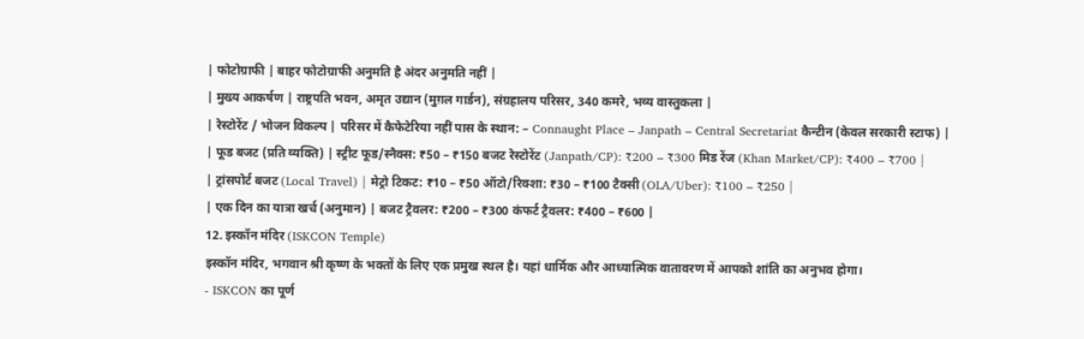| फोटोग्राफी | बाहर फोटोग्राफी अनुमति है अंदर अनुमति नहीं |
| मुख्य आकर्षण | राष्ट्रपति भवन, अमृत उद्यान (मुग़ल गार्डन), संग्रहालय परिसर, 340 कमरे, भव्य वास्तुकला |
| रेस्टोरेंट / भोजन विकल्प | परिसर में कैफेटेरिया नहीं पास के स्थान: – Connaught Place – Janpath – Central Secretariat कैन्टीन (केवल सरकारी स्टाफ) |
| फूड बजट (प्रति व्यक्ति) | स्ट्रीट फूड/स्नैक्स: ₹50 – ₹150 बजट रेस्टोरेंट (Janpath/CP): ₹200 – ₹300 मिड रेंज (Khan Market/CP): ₹400 – ₹700 |
| ट्रांसपोर्ट बजट (Local Travel) | मेट्रो टिकट: ₹10 – ₹50 ऑटो/रिक्शा: ₹30 – ₹100 टैक्सी (OLA/Uber): ₹100 – ₹250 |
| एक दिन का यात्रा खर्च (अनुमान) | बजट ट्रैवलर: ₹200 – ₹300 कंफर्ट ट्रैवलर: ₹400 – ₹600 |
12. इस्कॉन मंदिर (ISKCON Temple)
इस्कॉन मंदिर, भगवान श्री कृष्ण के भक्तों के लिए एक प्रमुख स्थल है। यहां धार्मिक और आध्यात्मिक वातावरण में आपको शांति का अनुभव होगा।
- ISKCON का पूर्ण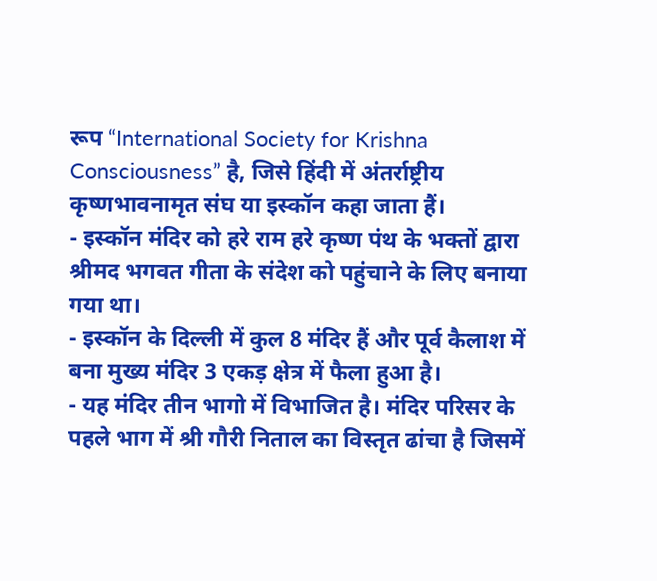रूप “International Society for Krishna Consciousness” है, जिसे हिंदी में अंतर्राष्ट्रीय कृष्णभावनामृत संघ या इस्कॉन कहा जाता हैं।
- इस्कॉन मंदिर को हरे राम हरे कृष्ण पंथ के भक्तों द्वारा श्रीमद भगवत गीता के संदेश को पहुंचाने के लिए बनाया गया था।
- इस्कॉन के दिल्ली में कुल 8 मंदिर हैं और पूर्व कैलाश में बना मुख्य मंदिर 3 एकड़ क्षेत्र में फैला हुआ है।
- यह मंदिर तीन भागो में विभाजित है। मंदिर परिसर के पहले भाग में श्री गौरी निताल का विस्तृत ढांचा है जिसमें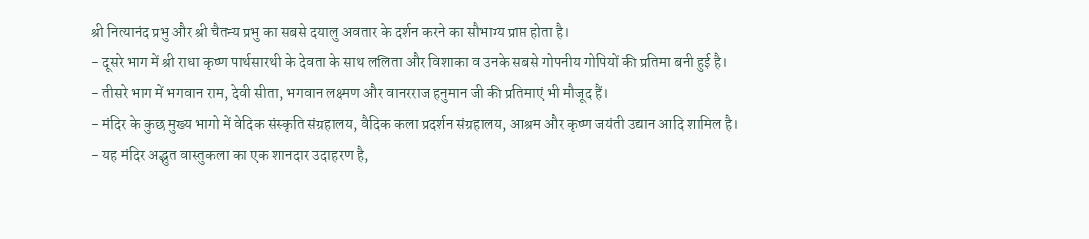श्री नित्यानंद प्रभु और श्री चैतन्य प्रभु का सबसे दयालु अवतार के दर्शन करने का सौभाग्य प्राप्त होता है।
- दूसरे भाग में श्री राधा कृष्ण पार्थसारथी के देवता के साथ ललिता और विशाका व उनके सबसे गोपनीय गोपियों की प्रतिमा बनी हुई है।
- तीसरे भाग में भगवान राम, देवी सीता, भगवान लक्ष्मण और वानरराज हनुमान जी की प्रतिमाएं भी मौजूद हैं।
- मंदिर के कुछ मुख्य भागो में वेदिक संस्कृति संग्रहालय, वैदिक कला प्रदर्शन संग्रहालय, आश्रम और कृष्ण जयंती उद्यान आदि शामिल है।
- यह मंदिर अद्भुत वास्तुकला का एक शानदार उदाहरण है,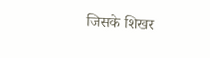जिसके शिखर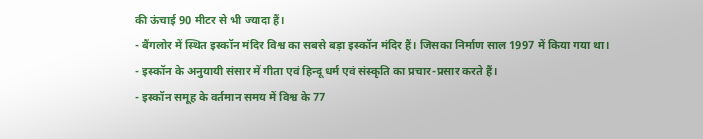की ऊंचाई 90 मीटर से भी ज्यादा हैं।
- बैंगलोर में स्थित इस्कॉन मंदिर विश्व का सबसे बड़ा इस्कॉन मंदिर हैं। जिसका निर्माण साल 1997 में किया गया था।
- इस्कॉन के अनुयायी संसार में गीता एवं हिन्दू धर्म एवं संस्कृति का प्रचार-प्रसार करते हैं।
- इस्कॉन समूह के वर्तमान समय में विश्व के 77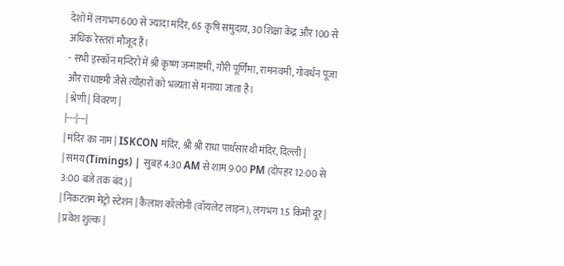देशों में लगभग 600 से ज्यादा मंदिर, 65 कृषि समुदाय, 30 शिक्षा केंद्र और 100 से अधिक रेस्तरां मौजूद हैं।
- सभी इस्कॉन मन्दिरों में श्री कृष्ण जन्माष्टमी, गौरी पूर्णिमा, रामनवमी, गोवर्धन पूजा और राधाष्टमी जैसे त्यौहारों को भव्यता से मनाया जाता है।
| श्रेणी | विवरण |
|---|---|
| मंदिर का नाम | ISKCON मंदिर, श्री श्री राधा पार्थसारथी मंदिर, दिल्ली |
| समय (Timings) | सुबह 4:30 AM से शाम 9:00 PM (दोपहर 12:00 से 3:00 बजे तक बंद) |
| निकटतम मेट्रो स्टेशन | कैलाश कॉलोनी (वॉयलेट लाइन), लगभग 1.5 किमी दूर |
| प्रवेश शुल्क |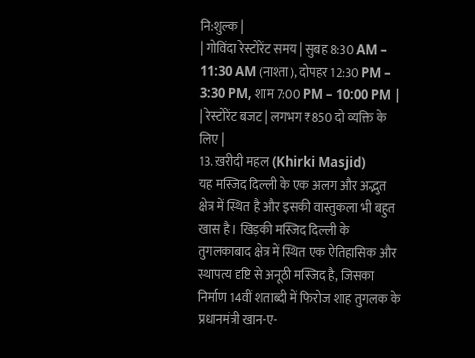नि:शुल्क |
| गोविंदा रेस्टोरेंट समय | सुबह 8:30 AM – 11:30 AM (नाश्ता), दोपहर 12:30 PM – 3:30 PM, शाम 7:00 PM – 10:00 PM |
| रेस्टोरेंट बजट | लगभग ₹850 दो व्यक्ति के लिए |
13. ख़रीदी महल (Khirki Masjid)
यह मस्जिद दिल्ली के एक अलग और अद्भुत क्षेत्र में स्थित है और इसकी वास्तुकला भी बहुत खास है। खिड़की मस्जिद दिल्ली के तुगलकाबाद क्षेत्र में स्थित एक ऐतिहासिक और स्थापत्य दृष्टि से अनूठी मस्जिद है, जिसका निर्माण 14वीं शताब्दी में फिरोज शाह तुगलक के प्रधानमंत्री खान-ए-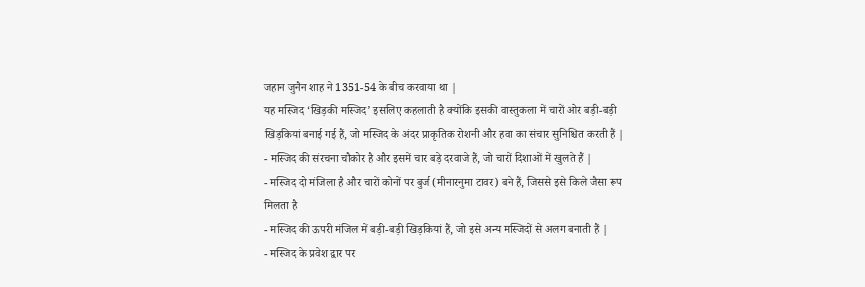जहान जुनैन शाह ने 1351-54 के बीच करवाया था |
यह मस्जिद ‘खिड़की मस्जिद’ इसलिए कहलाती है क्योंकि इसकी वास्तुकला में चारों ओर बड़ी-बड़ी खिड़कियां बनाई गई हैं, जो मस्जिद के अंदर प्राकृतिक रोशनी और हवा का संचार सुनिश्चित करती हैं |
- मस्जिद की संरचना चौकोर है और इसमें चार बड़े दरवाजे हैं, जो चारों दिशाओं में खुलते हैं |
- मस्जिद दो मंजिला है और चारों कोनों पर बुर्ज (मीनारनुमा टावर) बने हैं, जिससे इसे किले जैसा रूप मिलता है
- मस्जिद की ऊपरी मंजिल में बड़ी-बड़ी खिड़कियां हैं, जो इसे अन्य मस्जिदों से अलग बनाती हैं |
- मस्जिद के प्रवेश द्वार पर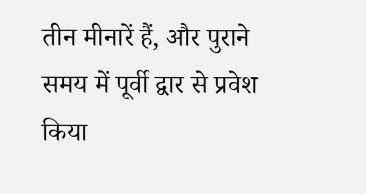तीन मीनारें हैं, और पुराने समय में पूर्वी द्वार से प्रवेश किया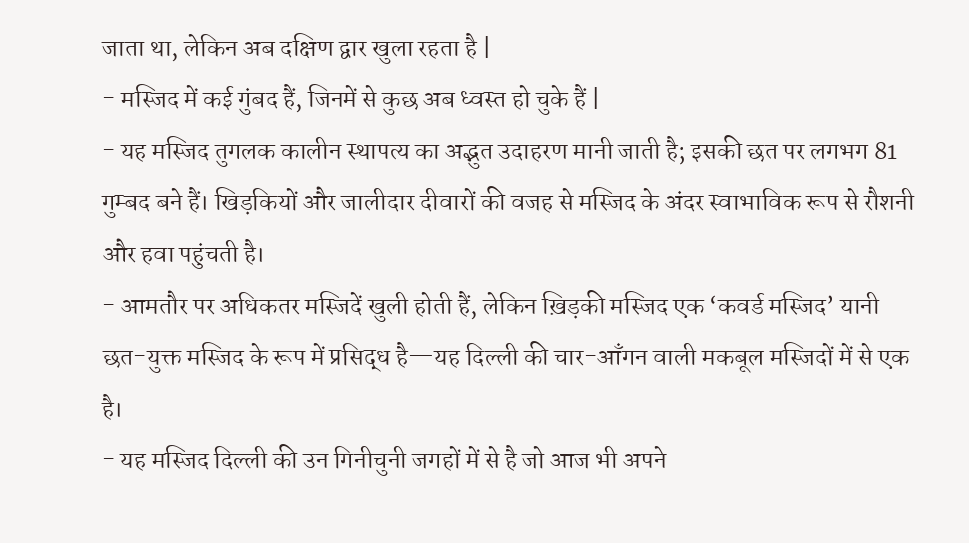जाता था, लेकिन अब दक्षिण द्वार खुला रहता है |
- मस्जिद में कई गुंबद हैं, जिनमें से कुछ अब ध्वस्त हो चुके हैं |
- यह मस्जिद तुगलक कालीन स्थापत्य का अद्भुत उदाहरण मानी जाती है; इसकी छत पर लगभग 81 गुम्बद बने हैं। खिड़कियों और जालीदार दीवारों की वजह से मस्जिद के अंदर स्वाभाविक रूप से रौशनी और हवा पहुंचती है।
- आमतौर पर अधिकतर मस्जिदें खुली होती हैं, लेकिन ख़िड़की मस्जिद एक ‘कवर्ड मस्जिद’ यानी छत-युक्त मस्जिद के रूप में प्रसिद्ध है—यह दिल्ली की चार-आँगन वाली मकबूल मस्जिदों में से एक है।
- यह मस्जिद दिल्ली की उन गिनीचुनी जगहों में से है जो आज भी अपने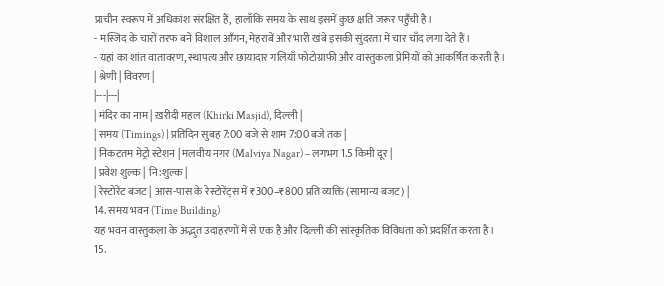प्राचीन स्वरूप में अधिकांश संरक्षित हैं, हालाँकि समय के साथ इसमें कुछ क्षति जरूर पहुँची है।
- मस्जिद के चारों तरफ बने विशाल आँगन, मेहराबें और भारी खंबे इसकी सुंदरता में चार चाँद लगा देते हैं।
- यहां का शांत वातावरण, स्थापत्य और छायादार गलियाँ फोटोग्राफी और वास्तुकला प्रेमियों को आकर्षित करती है।
| श्रेणी | विवरण |
|---|---|
| मंदिर का नाम | ख़रीदी महल (Khirki Masjid), दिल्ली |
| समय (Timings) | प्रतिदिन सुबह 7:00 बजे से शाम 7:00 बजे तक |
| निकटतम मेट्रो स्टेशन | मलवीय नगर (Malviya Nagar) – लगभग 1.5 किमी दूर |
| प्रवेश शुल्क | नि:शुल्क |
| रेस्टोरेंट बजट | आस-पास के रेस्टोरेंट्स में ₹300–₹800 प्रति व्यक्ति (सामान्य बजट) |
14. समय भवन (Time Building)
यह भवन वास्तुकला के अद्भुत उदाहरणों में से एक है और दिल्ली की सांस्कृतिक विविधता को प्रदर्शित करता है।
15.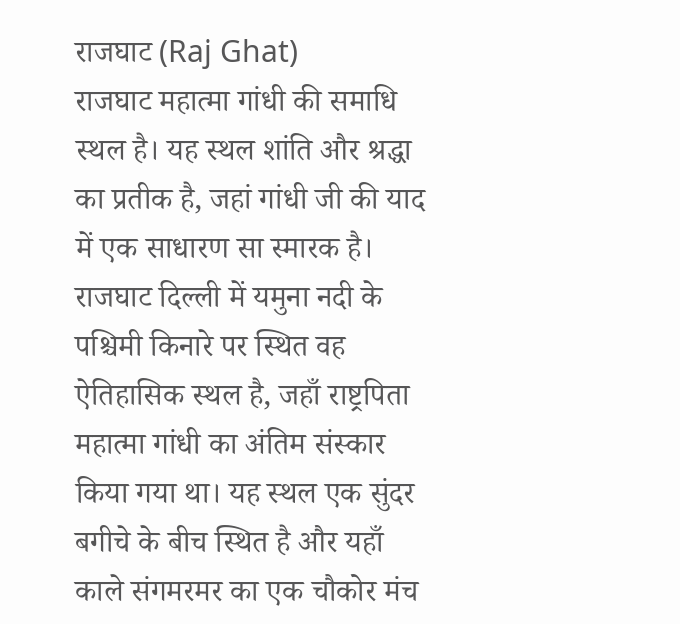राजघाट (Raj Ghat)
राजघाट महात्मा गांधी की समाधि स्थल है। यह स्थल शांति और श्रद्धा का प्रतीक है, जहां गांधी जी की याद में एक साधारण सा स्मारक है।
राजघाट दिल्ली में यमुना नदी के पश्चिमी किनारे पर स्थित वह ऐतिहासिक स्थल है, जहाँ राष्ट्रपिता महात्मा गांधी का अंतिम संस्कार किया गया था। यह स्थल एक सुंदर बगीचे के बीच स्थित है और यहाँ काले संगमरमर का एक चौकोर मंच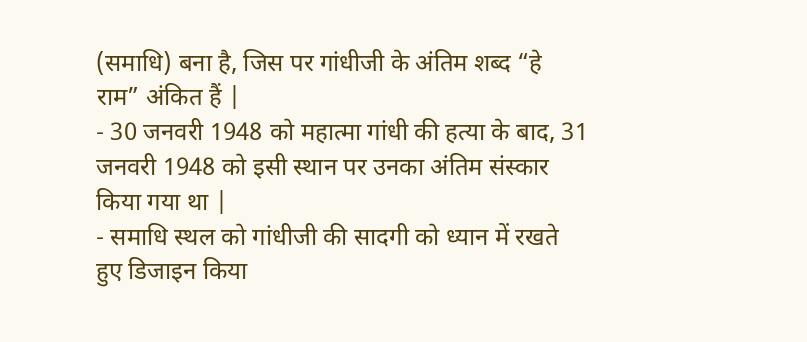(समाधि) बना है, जिस पर गांधीजी के अंतिम शब्द “हे राम” अंकित हैं |
- 30 जनवरी 1948 को महात्मा गांधी की हत्या के बाद, 31 जनवरी 1948 को इसी स्थान पर उनका अंतिम संस्कार किया गया था |
- समाधि स्थल को गांधीजी की सादगी को ध्यान में रखते हुए डिजाइन किया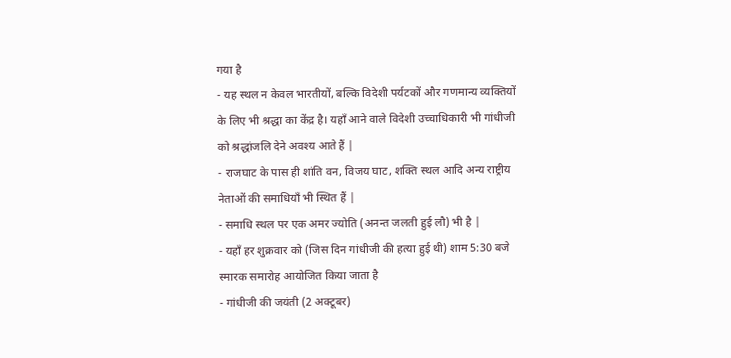गया है
- यह स्थल न केवल भारतीयों, बल्कि विदेशी पर्यटकों और गणमान्य व्यक्तियों के लिए भी श्रद्धा का केंद्र है। यहाँ आने वाले विदेशी उच्चाधिकारी भी गांधीजी को श्रद्धांजलि देने अवश्य आते हैं |
- राजघाट के पास ही शांति वन, विजय घाट, शक्ति स्थल आदि अन्य राष्ट्रीय नेताओं की समाधियाँ भी स्थित हैं |
- समाधि स्थल पर एक अमर ज्योति (अनन्त जलती हुई लौ) भी है |
- यहाँ हर शुक्रवार को (जिस दिन गांधीजी की हत्या हुई थी) शाम 5:30 बजे स्मारक समारोह आयोजित किया जाता है
- गांधीजी की जयंती (2 अक्टूबर)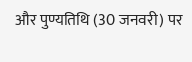और पुण्यतिथि (30 जनवरी) पर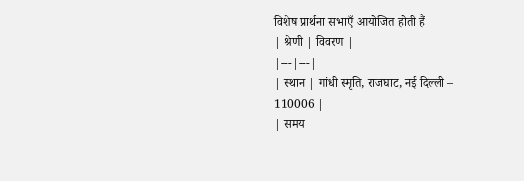विशेष प्रार्थना सभाएँ आयोजित होती हैं
| श्रेणी | विवरण |
|---|---|
| स्थान | गांधी स्मृति, राजघाट, नई दिल्ली – 110006 |
| समय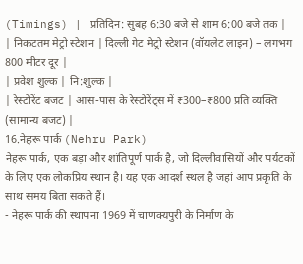(Timings) | प्रतिदिन: सुबह 6:30 बजे से शाम 6:00 बजे तक |
| निकटतम मेट्रो स्टेशन | दिल्ली गेट मेट्रो स्टेशन (वॉयलेट लाइन) – लगभग 800 मीटर दूर |
| प्रवेश शुल्क | नि:शुल्क |
| रेस्टोरेंट बजट | आस-पास के रेस्टोरेंट्स में ₹300–₹800 प्रति व्यक्ति (सामान्य बजट) |
16.नेहरू पार्क (Nehru Park)
नेहरू पार्क, एक बड़ा और शांतिपूर्ण पार्क है, जो दिल्लीवासियों और पर्यटकों के लिए एक लोकप्रिय स्थान है। यह एक आदर्श स्थल है जहां आप प्रकृति के साथ समय बिता सकते हैं।
- नेहरू पार्क की स्थापना 1969 में चाणक्यपुरी के निर्माण के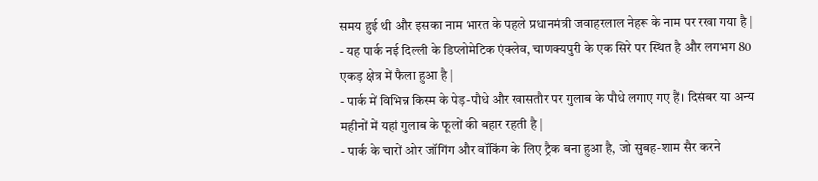समय हुई थी और इसका नाम भारत के पहले प्रधानमंत्री जवाहरलाल नेहरू के नाम पर रखा गया है |
- यह पार्क नई दिल्ली के डिप्लोमेटिक एंक्लेव, चाणक्यपुरी के एक सिरे पर स्थित है और लगभग 80 एकड़ क्षेत्र में फैला हुआ है |
- पार्क में विभिन्न किस्म के पेड़-पौधे और खासतौर पर गुलाब के पौधे लगाए गए हैं। दिसंबर या अन्य महीनों में यहां गुलाब के फूलों की बहार रहती है |
- पार्क के चारों ओर जॉगिंग और वॉकिंग के लिए ट्रैक बना हुआ है, जो सुबह-शाम सैर करने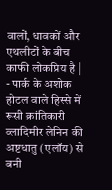वालों, धावकों और एथलीटों के बीच काफी लोकप्रिय है |
- पार्क के अशोक होटल वाले हिस्से में रूसी क्रांतिकारी व्लादिमीर लेनिन की अष्टधातु (एलॉय) से बनी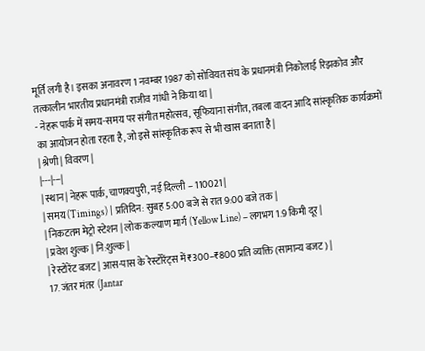मूर्ति लगी है। इसका अनावरण 1 नवम्बर 1987 को सोवियत संघ के प्रधानमंत्री निकोलाई रिझकोव और तत्कालीन भारतीय प्रधानमंत्री राजीव गांधी ने किया था |
- नेहरू पार्क में समय-समय पर संगीत महोत्सव, सूफियाना संगीत, तबला वादन आदि सांस्कृतिक कार्यक्रमों का आयोजन होता रहता है, जो इसे सांस्कृतिक रूप से भी खास बनाता है |
| श्रेणी | विवरण |
|---|---|
| स्थान | नेहरू पार्क, चाणक्यपुरी, नई दिल्ली – 110021 |
| समय (Timings) | प्रतिदिन: सुबह 5:00 बजे से रात 9:00 बजे तक |
| निकटतम मेट्रो स्टेशन | लोक कल्याण मार्ग (Yellow Line) – लगभग 1.9 किमी दूर |
| प्रवेश शुल्क | नि:शुल्क |
| रेस्टोरेंट बजट | आस-पास के रेस्टोरेंट्स में ₹300–₹800 प्रति व्यक्ति (सामान्य बजट) |
17. जंतर मंतर (Jantar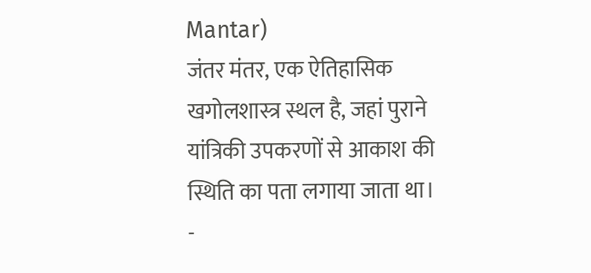Mantar)
जंतर मंतर, एक ऐतिहासिक खगोलशास्त्र स्थल है, जहां पुराने यांत्रिकी उपकरणों से आकाश की स्थिति का पता लगाया जाता था।
-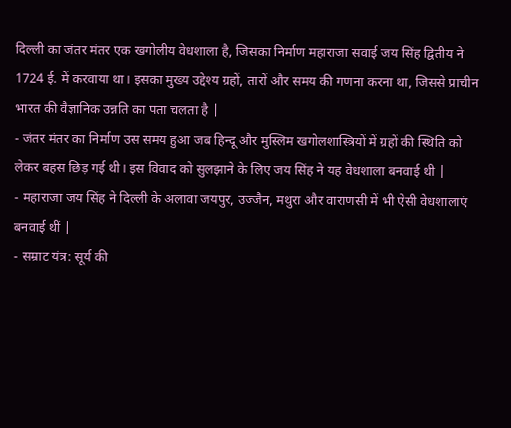दिल्ली का जंतर मंतर एक खगोलीय वेधशाला है, जिसका निर्माण महाराजा सवाई जय सिंह द्वितीय ने 1724 ई. में करवाया था। इसका मुख्य उद्देश्य ग्रहों, तारों और समय की गणना करना था, जिससे प्राचीन भारत की वैज्ञानिक उन्नति का पता चलता है |
- जंतर मंतर का निर्माण उस समय हुआ जब हिन्दू और मुस्लिम खगोलशास्त्रियों में ग्रहों की स्थिति को लेकर बहस छिड़ गई थी। इस विवाद को सुलझाने के लिए जय सिंह ने यह वेधशाला बनवाई थी |
- महाराजा जय सिंह ने दिल्ली के अलावा जयपुर, उज्जैन, मथुरा और वाराणसी में भी ऐसी वेधशालाएं बनवाई थीं |
- सम्राट यंत्र: सूर्य की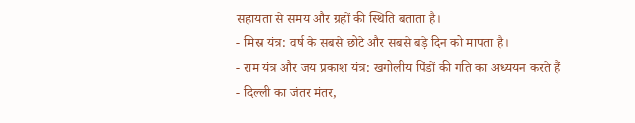सहायता से समय और ग्रहों की स्थिति बताता है।
- मिस्र यंत्र: वर्ष के सबसे छोटे और सबसे बड़े दिन को मापता है।
- राम यंत्र और जय प्रकाश यंत्र: खगोलीय पिंडों की गति का अध्ययन करते हैं
- दिल्ली का जंतर मंतर,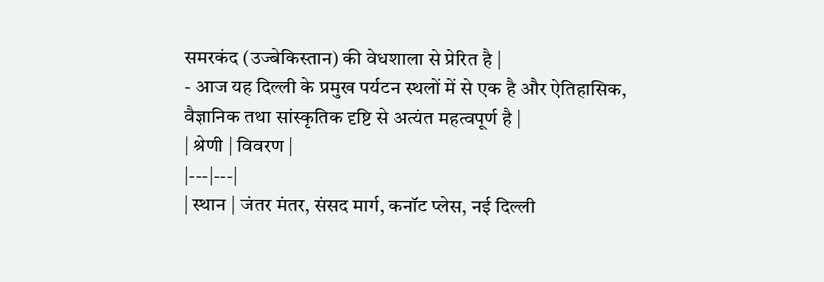समरकंद (उज्बेकिस्तान) की वेधशाला से प्रेरित है |
- आज यह दिल्ली के प्रमुख पर्यटन स्थलों में से एक है और ऐतिहासिक, वैज्ञानिक तथा सांस्कृतिक दृष्टि से अत्यंत महत्वपूर्ण है |
| श्रेणी | विवरण |
|---|---|
| स्थान | जंतर मंतर, संसद मार्ग, कनॉट प्लेस, नई दिल्ली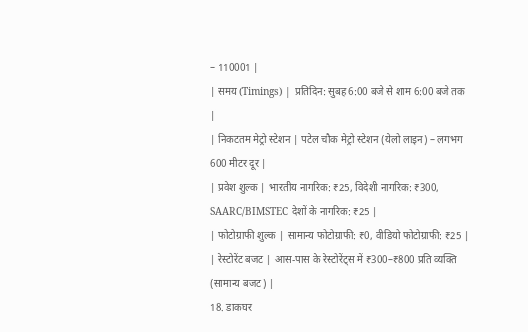– 110001 |
| समय (Timings) | प्रतिदिन: सुबह 6:00 बजे से शाम 6:00 बजे तक |
| निकटतम मेट्रो स्टेशन | पटेल चौक मेट्रो स्टेशन (येलो लाइन) – लगभग 600 मीटर दूर |
| प्रवेश शुल्क | भारतीय नागरिक: ₹25, विदेशी नागरिक: ₹300, SAARC/BIMSTEC देशों के नागरिक: ₹25 |
| फोटोग्राफी शुल्क | सामान्य फोटोग्राफी: ₹0, वीडियो फोटोग्राफी: ₹25 |
| रेस्टोरेंट बजट | आस-पास के रेस्टोरेंट्स में ₹300–₹800 प्रति व्यक्ति (सामान्य बजट) |
18. डाकघर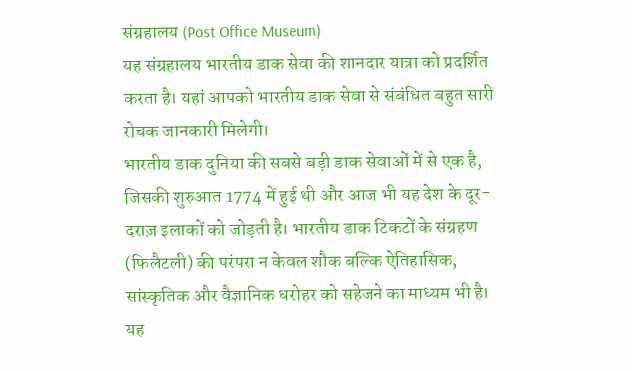संग्रहालय (Post Office Museum)
यह संग्रहालय भारतीय डाक सेवा की शानदार यात्रा को प्रदर्शित करता है। यहां आपको भारतीय डाक सेवा से संबंधित बहुत सारी रोचक जानकारी मिलेगी।
भारतीय डाक दुनिया की सबसे बड़ी डाक सेवाओं में से एक है, जिसकी शुरुआत 1774 में हुई थी और आज भी यह देश के दूर-दराज़ इलाकों को जोड़ती है। भारतीय डाक टिकटों के संग्रहण (फिलैटली) की परंपरा न केवल शौक बल्कि ऐतिहासिक, सांस्कृतिक और वैज्ञानिक धरोहर को सहेजने का माध्यम भी है।
यह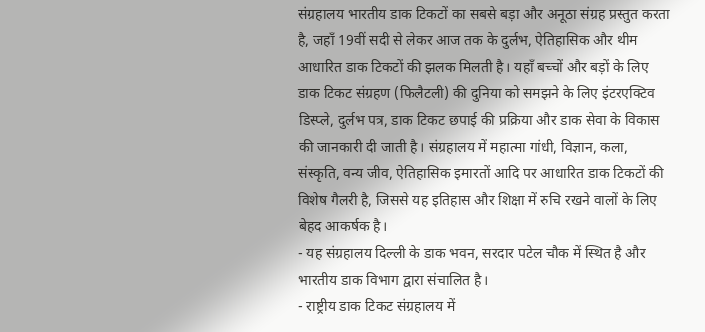संग्रहालय भारतीय डाक टिकटों का सबसे बड़ा और अनूठा संग्रह प्रस्तुत करता है, जहाँ 19वीं सदी से लेकर आज तक के दुर्लभ, ऐतिहासिक और थीम आधारित डाक टिकटों की झलक मिलती है। यहाँ बच्चों और बड़ों के लिए डाक टिकट संग्रहण (फिलैटली) की दुनिया को समझने के लिए इंटरएक्टिव डिस्प्ले, दुर्लभ पत्र, डाक टिकट छपाई की प्रक्रिया और डाक सेवा के विकास की जानकारी दी जाती है। संग्रहालय में महात्मा गांधी, विज्ञान, कला, संस्कृति, वन्य जीव, ऐतिहासिक इमारतों आदि पर आधारित डाक टिकटों की विशेष गैलरी है, जिससे यह इतिहास और शिक्षा में रुचि रखने वालों के लिए बेहद आकर्षक है।
- यह संग्रहालय दिल्ली के डाक भवन, सरदार पटेल चौक में स्थित है और भारतीय डाक विभाग द्वारा संचालित है।
- राष्ट्रीय डाक टिकट संग्रहालय में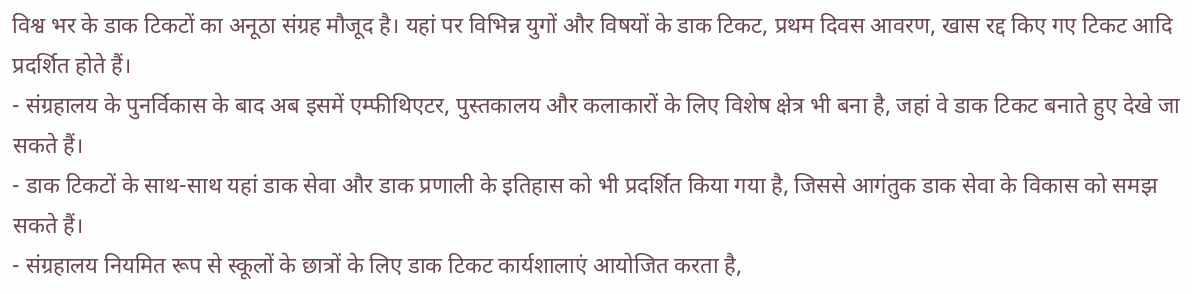विश्व भर के डाक टिकटों का अनूठा संग्रह मौजूद है। यहां पर विभिन्न युगों और विषयों के डाक टिकट, प्रथम दिवस आवरण, खास रद्द किए गए टिकट आदि प्रदर्शित होते हैं।
- संग्रहालय के पुनर्विकास के बाद अब इसमें एम्फीथिएटर, पुस्तकालय और कलाकारों के लिए विशेष क्षेत्र भी बना है, जहां वे डाक टिकट बनाते हुए देखे जा सकते हैं।
- डाक टिकटों के साथ-साथ यहां डाक सेवा और डाक प्रणाली के इतिहास को भी प्रदर्शित किया गया है, जिससे आगंतुक डाक सेवा के विकास को समझ सकते हैं।
- संग्रहालय नियमित रूप से स्कूलों के छात्रों के लिए डाक टिकट कार्यशालाएं आयोजित करता है,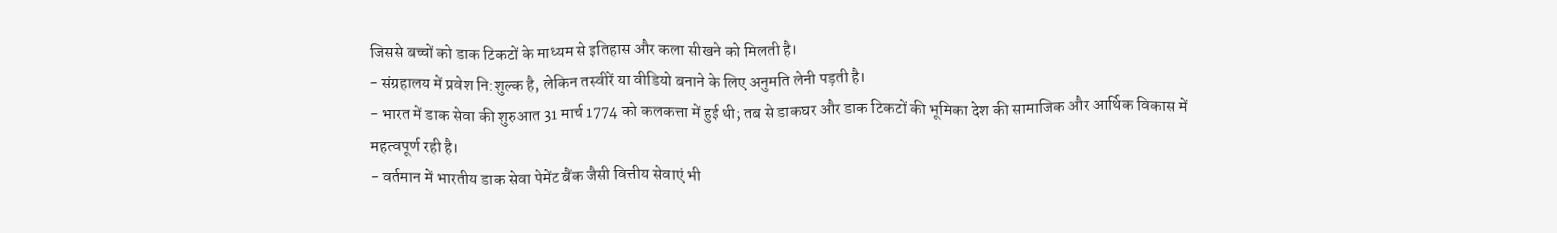जिससे बच्चों को डाक टिकटों के माध्यम से इतिहास और कला सीखने को मिलती है।
- संग्रहालय में प्रवेश नि:शुल्क है, लेकिन तस्वीरें या वीडियो बनाने के लिए अनुमति लेनी पड़ती है।
- भारत में डाक सेवा की शुरुआत 31 मार्च 1774 को कलकत्ता में हुई थी; तब से डाकघर और डाक टिकटों की भूमिका देश की सामाजिक और आर्थिक विकास में महत्वपूर्ण रही है।
- वर्तमान में भारतीय डाक सेवा पेमेंट बैंक जैसी वित्तीय सेवाएं भी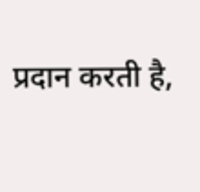प्रदान करती है,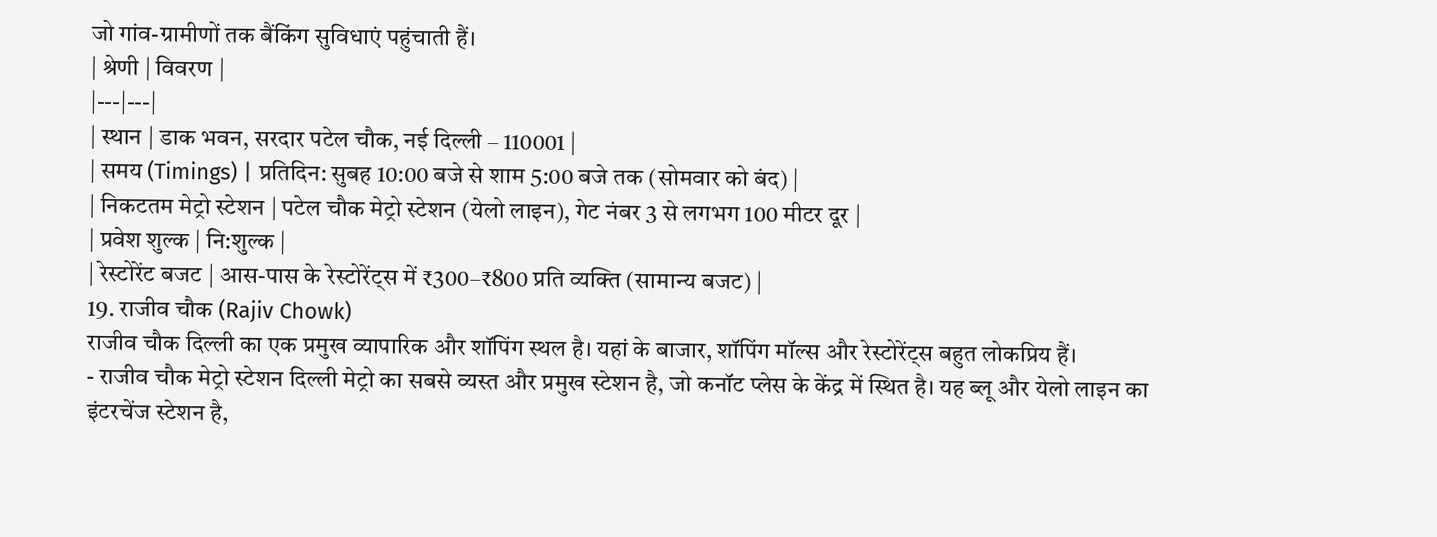जो गांव-ग्रामीणों तक बैंकिंग सुविधाएं पहुंचाती हैं।
| श्रेणी | विवरण |
|---|---|
| स्थान | डाक भवन, सरदार पटेल चौक, नई दिल्ली – 110001 |
| समय (Timings) | प्रतिदिन: सुबह 10:00 बजे से शाम 5:00 बजे तक (सोमवार को बंद) |
| निकटतम मेट्रो स्टेशन | पटेल चौक मेट्रो स्टेशन (येलो लाइन), गेट नंबर 3 से लगभग 100 मीटर दूर |
| प्रवेश शुल्क | नि:शुल्क |
| रेस्टोरेंट बजट | आस-पास के रेस्टोरेंट्स में ₹300–₹800 प्रति व्यक्ति (सामान्य बजट) |
19. राजीव चौक (Rajiv Chowk)
राजीव चौक दिल्ली का एक प्रमुख व्यापारिक और शॉपिंग स्थल है। यहां के बाजार, शॉपिंग मॉल्स और रेस्टोरेंट्स बहुत लोकप्रिय हैं।
- राजीव चौक मेट्रो स्टेशन दिल्ली मेट्रो का सबसे व्यस्त और प्रमुख स्टेशन है, जो कनॉट प्लेस के केंद्र में स्थित है। यह ब्लू और येलो लाइन का इंटरचेंज स्टेशन है,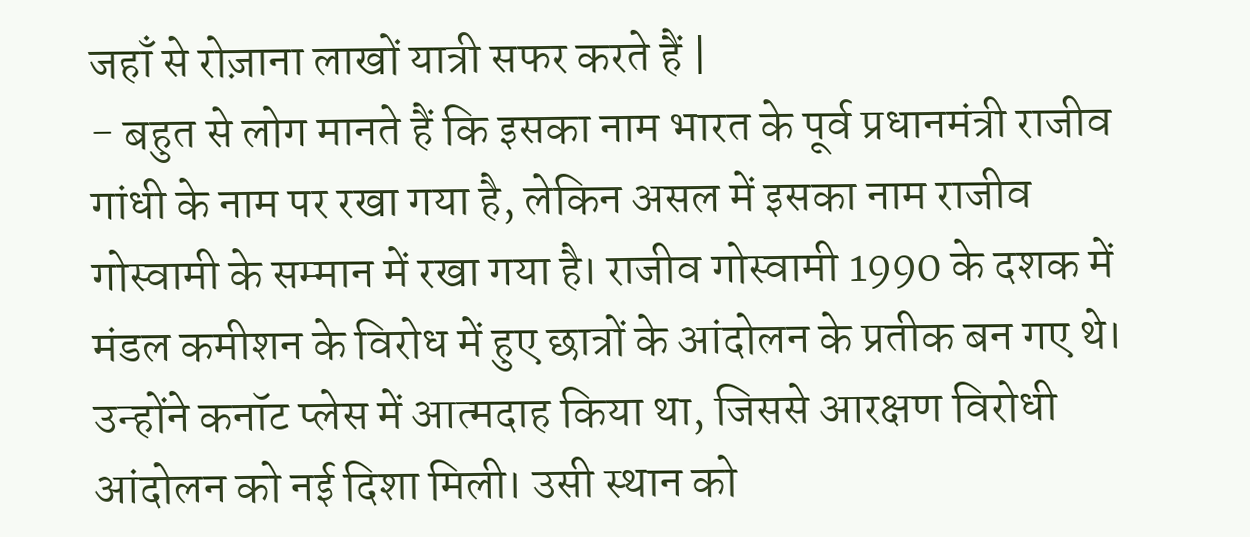जहाँ से रोज़ाना लाखों यात्री सफर करते हैं |
- बहुत से लोग मानते हैं कि इसका नाम भारत के पूर्व प्रधानमंत्री राजीव गांधी के नाम पर रखा गया है, लेकिन असल में इसका नाम राजीव गोस्वामी के सम्मान में रखा गया है। राजीव गोस्वामी 1990 के दशक में मंडल कमीशन के विरोध में हुए छात्रों के आंदोलन के प्रतीक बन गए थे। उन्होंने कनॉट प्लेस में आत्मदाह किया था, जिससे आरक्षण विरोधी आंदोलन को नई दिशा मिली। उसी स्थान को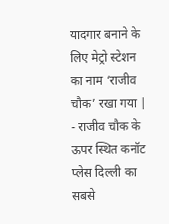यादगार बनाने के लिए मेट्रो स्टेशन का नाम ‘राजीव चौक’ रखा गया |
- राजीव चौक के ऊपर स्थित कनॉट प्लेस दिल्ली का सबसे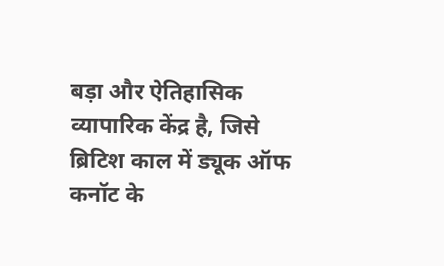बड़ा और ऐतिहासिक व्यापारिक केंद्र है, जिसे ब्रिटिश काल में ड्यूक ऑफ कनॉट के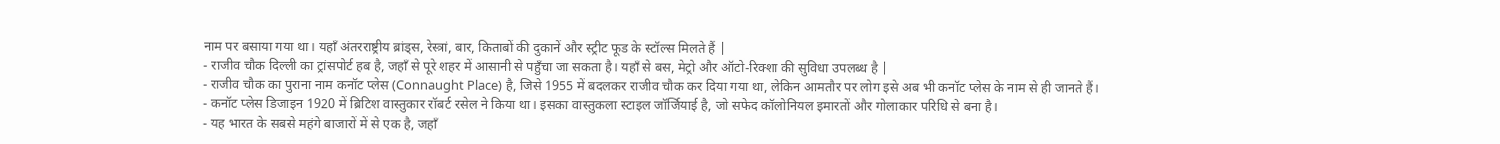नाम पर बसाया गया था। यहाँ अंतरराष्ट्रीय ब्रांड्स, रेस्त्रां, बार, किताबों की दुकानें और स्ट्रीट फूड के स्टॉल्स मिलते हैं |
- राजीव चौक दिल्ली का ट्रांसपोर्ट हब है, जहाँ से पूरे शहर में आसानी से पहुँचा जा सकता है। यहाँ से बस, मेट्रो और ऑटो-रिक्शा की सुविधा उपलब्ध है |
- राजीव चौक का पुराना नाम कनॉट प्लेस (Connaught Place) है, जिसे 1955 में बदलकर राजीव चौक कर दिया गया था, लेकिन आमतौर पर लोग इसे अब भी कनॉट प्लेस के नाम से ही जानते हैं।
- कनॉट प्लेस डिजाइन 1920 में ब्रिटिश वास्तुकार रॉबर्ट रसेल ने किया था। इसका वास्तुकला स्टाइल जॉर्जियाई है, जो सफेद कॉलोनियल इमारतों और गोलाकार परिधि से बना है।
- यह भारत के सबसे महंगे बाजारों में से एक है, जहाँ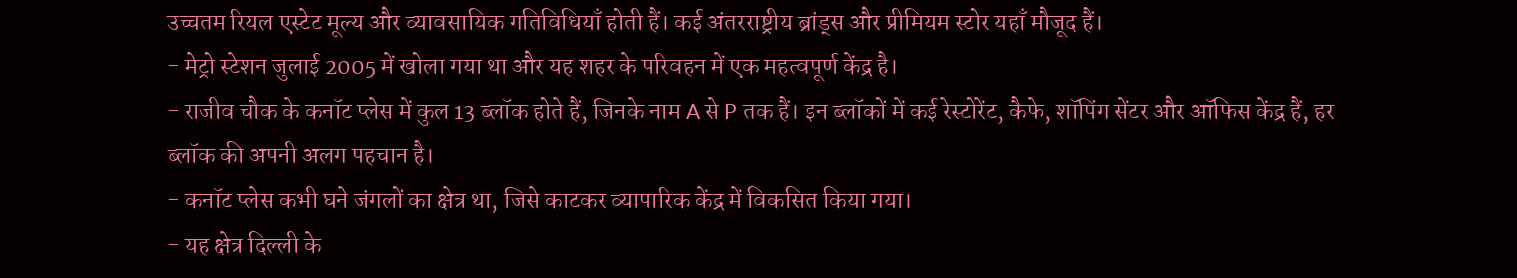उच्चतम रियल एस्टेट मूल्य और व्यावसायिक गतिविधियाँ होती हैं। कई अंतरराष्ट्रीय ब्रांड्स और प्रीमियम स्टोर यहाँ मौजूद हैं।
- मेट्रो स्टेशन जुलाई 2005 में खोला गया था और यह शहर के परिवहन में एक महत्वपूर्ण केंद्र है।
- राजीव चौक के कनॉट प्लेस में कुल 13 ब्लॉक होते हैं, जिनके नाम A से P तक हैं। इन ब्लॉकों में कई रेस्टोरेंट, कैफे, शॉपिंग सेंटर और ऑफिस केंद्र हैं, हर ब्लॉक की अपनी अलग पहचान है।
- कनॉट प्लेस कभी घने जंगलों का क्षेत्र था, जिसे काटकर व्यापारिक केंद्र में विकसित किया गया।
- यह क्षेत्र दिल्ली के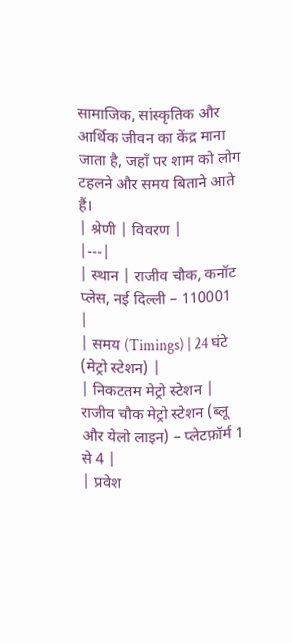सामाजिक, सांस्कृतिक और आर्थिक जीवन का केंद्र माना जाता है, जहाँ पर शाम को लोग टहलने और समय बिताने आते हैं।
| श्रेणी | विवरण |
|---|
| स्थान | राजीव चौक, कनॉट प्लेस, नई दिल्ली – 110001 |
| समय (Timings) | 24 घंटे (मेट्रो स्टेशन) |
| निकटतम मेट्रो स्टेशन | राजीव चौक मेट्रो स्टेशन (ब्लू और येलो लाइन) – प्लेटफ़ॉर्म 1 से 4 |
| प्रवेश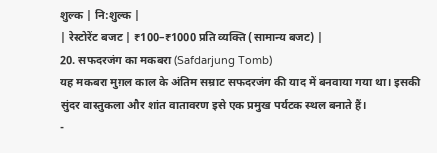शुल्क | नि:शुल्क |
| रेस्टोरेंट बजट | ₹100–₹1000 प्रति व्यक्ति (सामान्य बजट) |
20. सफदरजंग का मकबरा (Safdarjung Tomb)
यह मकबरा मुग़ल काल के अंतिम सम्राट सफदरजंग की याद में बनवाया गया था। इसकी सुंदर वास्तुकला और शांत वातावरण इसे एक प्रमुख पर्यटक स्थल बनाते हैं।
-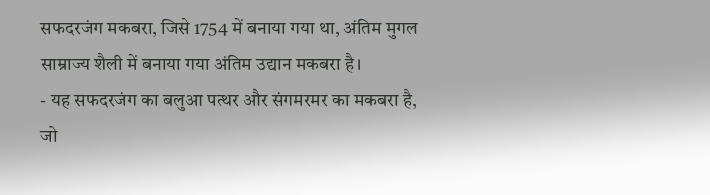सफदरजंग मकबरा, जिसे 1754 में बनाया गया था, अंतिम मुगल साम्राज्य शैली में बनाया गया अंतिम उद्यान मकबरा है।
- यह सफदरजंग का बलुआ पत्थर और संगमरमर का मकबरा है, जो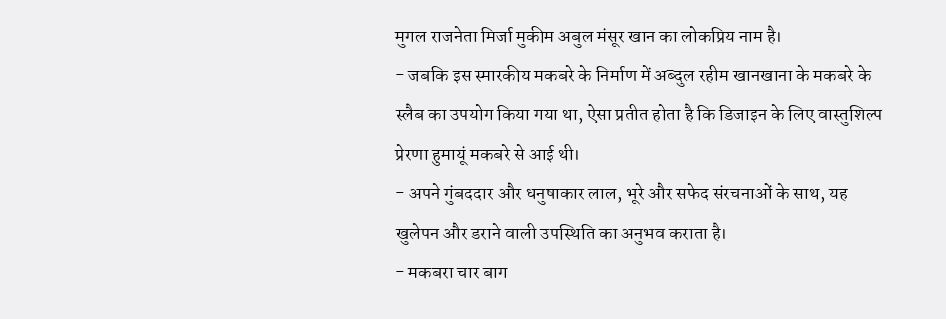मुगल राजनेता मिर्जा मुकीम अबुल मंसूर खान का लोकप्रिय नाम है।
- जबकि इस स्मारकीय मकबरे के निर्माण में अब्दुल रहीम खानखाना के मकबरे के स्लैब का उपयोग किया गया था, ऐसा प्रतीत होता है कि डिजाइन के लिए वास्तुशिल्प प्रेरणा हुमायूं मकबरे से आई थी।
- अपने गुंबददार और धनुषाकार लाल, भूरे और सफेद संरचनाओं के साथ, यह खुलेपन और डराने वाली उपस्थिति का अनुभव कराता है।
- मकबरा चार बाग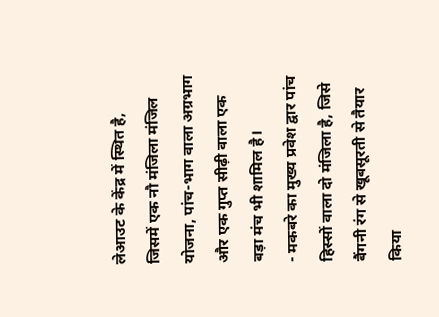लेआउट के केंद्र में स्थित है, जिसमें एक नौ मंजिला मंजिल योजना, पांच-भाग वाला अग्रभाग और एक गुप्त सीढ़ी वाला एक बड़ा मंच भी शामिल है।
- मकबरे का मुख्य प्रवेश द्वार पांच हिस्सों वाला दो मंजिला है, जिसे बैंगनी रंग से खूबसूरती से तैयार किया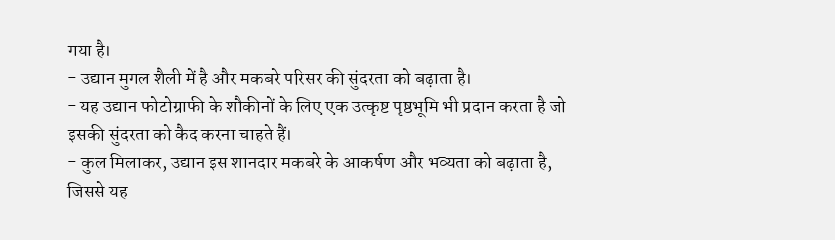गया है।
- उद्यान मुगल शैली में है और मकबरे परिसर की सुंदरता को बढ़ाता है।
- यह उद्यान फोटोग्राफी के शौकीनों के लिए एक उत्कृष्ट पृष्ठभूमि भी प्रदान करता है जो इसकी सुंदरता को कैद करना चाहते हैं।
- कुल मिलाकर, उद्यान इस शानदार मकबरे के आकर्षण और भव्यता को बढ़ाता है, जिससे यह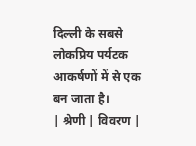दिल्ली के सबसे लोकप्रिय पर्यटक आकर्षणों में से एक बन जाता है।
| श्रेणी | विवरण |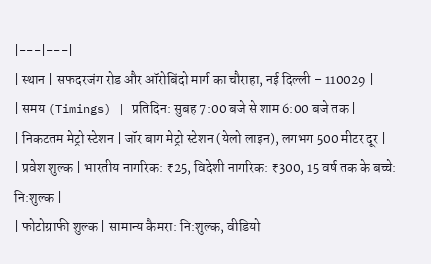|---|---|
| स्थान | सफदरजंग रोड और ऑरोबिंदो मार्ग का चौराहा, नई दिल्ली – 110029 |
| समय (Timings) | प्रतिदिन: सुबह 7:00 बजे से शाम 6:00 बजे तक |
| निकटतम मेट्रो स्टेशन | जॉर बाग मेट्रो स्टेशन (येलो लाइन), लगभग 500 मीटर दूर |
| प्रवेश शुल्क | भारतीय नागरिक: ₹25, विदेशी नागरिक: ₹300, 15 वर्ष तक के बच्चे: नि:शुल्क |
| फोटोग्राफी शुल्क | सामान्य कैमरा: नि:शुल्क, वीडियो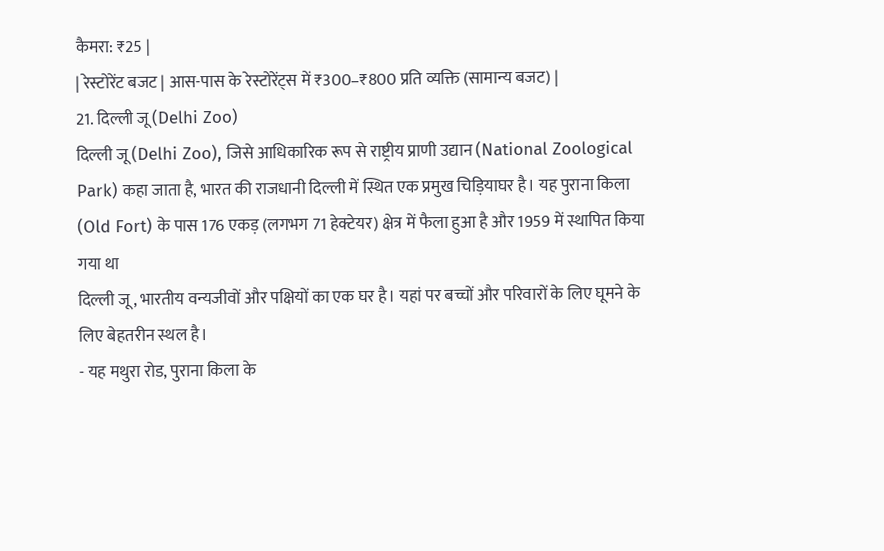कैमरा: ₹25 |
| रेस्टोरेंट बजट | आस-पास के रेस्टोरेंट्स में ₹300–₹800 प्रति व्यक्ति (सामान्य बजट) |
21. दिल्ली जू (Delhi Zoo)
दिल्ली जू (Delhi Zoo), जिसे आधिकारिक रूप से राष्ट्रीय प्राणी उद्यान (National Zoological Park) कहा जाता है, भारत की राजधानी दिल्ली में स्थित एक प्रमुख चिड़ियाघर है। यह पुराना किला (Old Fort) के पास 176 एकड़ (लगभग 71 हेक्टेयर) क्षेत्र में फैला हुआ है और 1959 में स्थापित किया गया था
दिल्ली जू, भारतीय वन्यजीवों और पक्षियों का एक घर है। यहां पर बच्चों और परिवारों के लिए घूमने के लिए बेहतरीन स्थल है।
- यह मथुरा रोड, पुराना किला के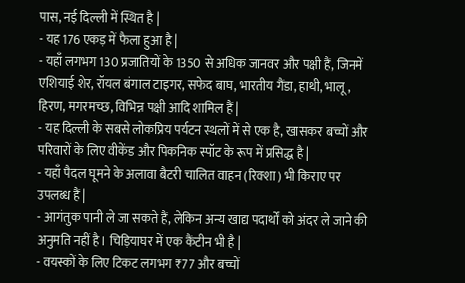पास, नई दिल्ली में स्थित है |
- यह 176 एकड़ में फैला हुआ है |
- यहाँ लगभग 130 प्रजातियों के 1350 से अधिक जानवर और पक्षी हैं, जिनमें एशियाई शेर, रॉयल बंगाल टाइगर, सफेद बाघ, भारतीय गैंडा, हाथी, भालू, हिरण, मगरमच्छ, विभिन्न पक्षी आदि शामिल हैं |
- यह दिल्ली के सबसे लोकप्रिय पर्यटन स्थलों में से एक है, खासकर बच्चों और परिवारों के लिए वीकेंड और पिकनिक स्पॉट के रूप में प्रसिद्ध है |
- यहाँ पैदल घूमने के अलावा बैटरी चालित वाहन (रिक्शा) भी किराए पर उपलब्ध हैं |
- आगंतुक पानी ले जा सकते हैं, लेकिन अन्य खाद्य पदार्थों को अंदर ले जाने की अनुमति नहीं है। चिड़ियाघर में एक कैंटीन भी है |
- वयस्कों के लिए टिकट लगभग ₹77 और बच्चों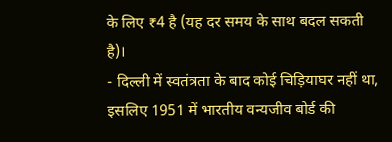के लिए ₹4 है (यह दर समय के साथ बदल सकती है)।
- दिल्ली में स्वतंत्रता के बाद कोई चिड़ियाघर नहीं था, इसलिए 1951 में भारतीय वन्यजीव बोर्ड की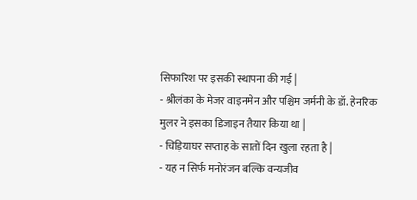सिफारिश पर इसकी स्थापना की गई |
- श्रीलंका के मेजर वाइनमेन और पश्चिम जर्मनी के डॉ. हेनरिक मुलर ने इसका डिजाइन तैयार किया था |
- चिड़ियाघर सप्ताह के सातों दिन खुला रहता है |
- यह न सिर्फ मनोरंजन बल्कि वन्यजीव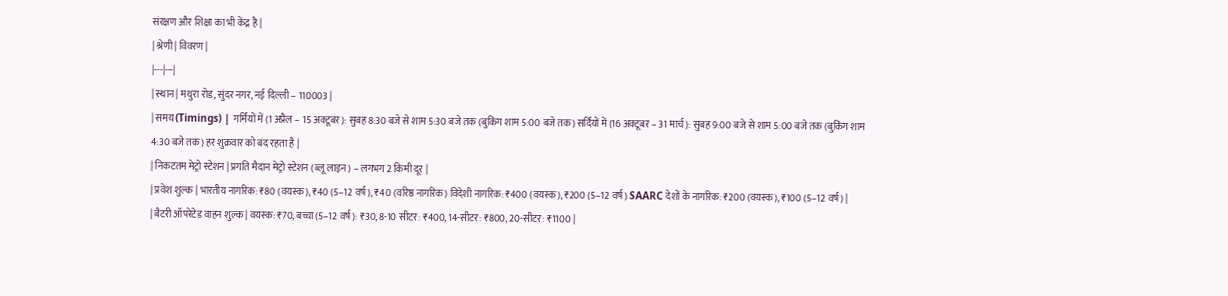संरक्षण और शिक्षा का भी केंद्र है |
| श्रेणी | विवरण |
|---|---|
| स्थान | मथुरा रोड, सुंदर नगर, नई दिल्ली – 110003 |
| समय (Timings) | गर्मियों में (1 अप्रैल – 15 अक्टूबर): सुबह 8:30 बजे से शाम 5:30 बजे तक (बुकिंग शाम 5:00 बजे तक) सर्दियों में (16 अक्टूबर – 31 मार्च): सुबह 9:00 बजे से शाम 5:00 बजे तक (बुकिंग शाम 4:30 बजे तक) हर शुक्रवार को बंद रहता है |
| निकटतम मेट्रो स्टेशन | प्रगति मैदान मेट्रो स्टेशन (ब्लू लाइन) – लगभग 2 किमी दूर |
| प्रवेश शुल्क | भारतीय नागरिक: ₹80 (वयस्क), ₹40 (5–12 वर्ष), ₹40 (वरिष्ठ नागरिक) विदेशी नागरिक: ₹400 (वयस्क), ₹200 (5–12 वर्ष) SAARC देशों के नागरिक: ₹200 (वयस्क), ₹100 (5–12 वर्ष) |
| बैटरी ऑपरेटेड वाहन शुल्क | वयस्क: ₹70, बच्चा (5–12 वर्ष): ₹30, 8-10 सीटर: ₹400, 14-सीटर: ₹800, 20-सीटर: ₹1100 |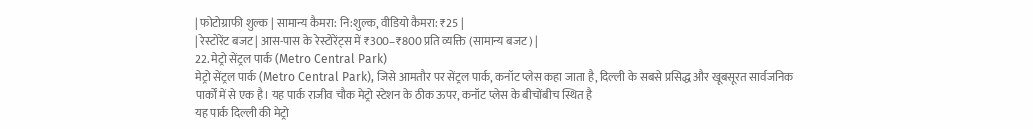| फोटोग्राफी शुल्क | सामान्य कैमरा: नि:शुल्क, वीडियो कैमरा: ₹25 |
| रेस्टोरेंट बजट | आस-पास के रेस्टोरेंट्स में ₹300–₹800 प्रति व्यक्ति (सामान्य बजट) |
22. मेट्रो सेंट्रल पार्क (Metro Central Park)
मेट्रो सेंट्रल पार्क (Metro Central Park), जिसे आमतौर पर सेंट्रल पार्क, कनॉट प्लेस कहा जाता है, दिल्ली के सबसे प्रसिद्ध और खूबसूरत सार्वजनिक पार्कों में से एक है। यह पार्क राजीव चौक मेट्रो स्टेशन के ठीक ऊपर, कनॉट प्लेस के बीचोंबीच स्थित है
यह पार्क दिल्ली की मेट्रो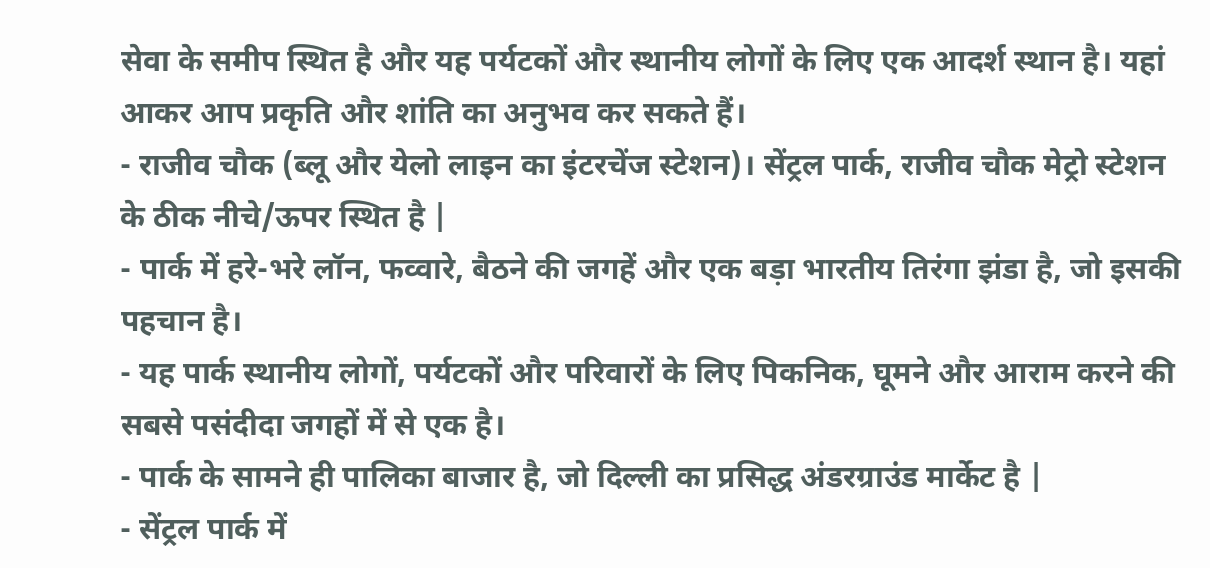सेवा के समीप स्थित है और यह पर्यटकों और स्थानीय लोगों के लिए एक आदर्श स्थान है। यहां आकर आप प्रकृति और शांति का अनुभव कर सकते हैं।
- राजीव चौक (ब्लू और येलो लाइन का इंटरचेंज स्टेशन)। सेंट्रल पार्क, राजीव चौक मेट्रो स्टेशन के ठीक नीचे/ऊपर स्थित है |
- पार्क में हरे-भरे लॉन, फव्वारे, बैठने की जगहें और एक बड़ा भारतीय तिरंगा झंडा है, जो इसकी पहचान है।
- यह पार्क स्थानीय लोगों, पर्यटकों और परिवारों के लिए पिकनिक, घूमने और आराम करने की सबसे पसंदीदा जगहों में से एक है।
- पार्क के सामने ही पालिका बाजार है, जो दिल्ली का प्रसिद्ध अंडरग्राउंड मार्केट है |
- सेंट्रल पार्क में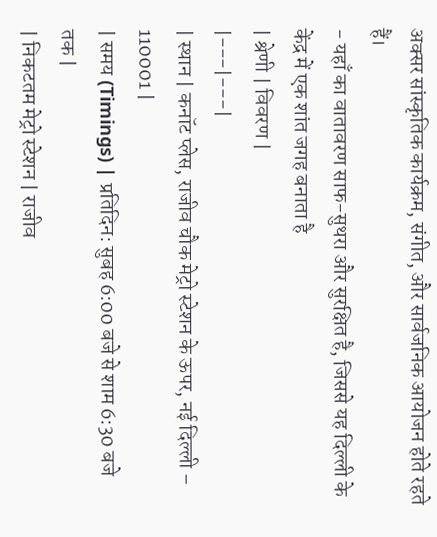अक्सर सांस्कृतिक कार्यक्रम, संगीत, और सार्वजनिक आयोजन होते रहते हैं।
- यहाँ का वातावरण साफ-सुथरा और सुरक्षित है, जिससे यह दिल्ली के केंद्र में एक शांत जगह बनाता है
| श्रेणी | विवरण |
|---|---|
| स्थान | कनॉट प्लेस, राजीव चौक मेट्रो स्टेशन के ऊपर, नई दिल्ली – 110001 |
| समय (Timings) | प्रतिदिन: सुबह 6:00 बजे से शाम 6:30 बजे तक |
| निकटतम मेट्रो स्टेशन | राजीव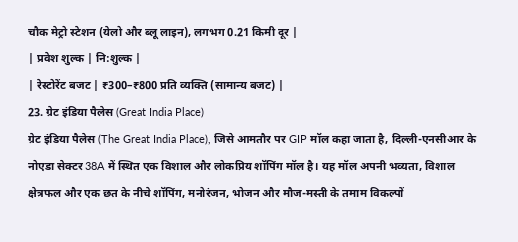चौक मेट्रो स्टेशन (येलो और ब्लू लाइन), लगभग 0.21 किमी दूर |
| प्रवेश शुल्क | नि:शुल्क |
| रेस्टोरेंट बजट | ₹300–₹800 प्रति व्यक्ति (सामान्य बजट) |
23. ग्रेट इंडिया पैलेस (Great India Place)
ग्रेट इंडिया पैलेस (The Great India Place), जिसे आमतौर पर GIP मॉल कहा जाता है, दिल्ली-एनसीआर के नोएडा सेक्टर 38A में स्थित एक विशाल और लोकप्रिय शॉपिंग मॉल है। यह मॉल अपनी भव्यता, विशाल क्षेत्रफल और एक छत के नीचे शॉपिंग, मनोरंजन, भोजन और मौज-मस्ती के तमाम विकल्पों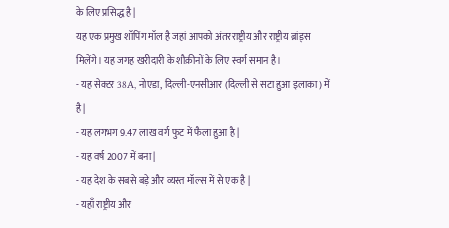के लिए प्रसिद्ध है |
यह एक प्रमुख शॉपिंग मॉल है जहां आपको अंतरराष्ट्रीय और राष्ट्रीय ब्रांड्स मिलेंगे। यह जगह खरीदारी के शौक़ीनों के लिए स्वर्ग समान है।
- यह सेक्टर 38A, नोएडा, दिल्ली-एनसीआर (दिल्ली से सटा हुआ इलाका) में है |
- यह लगभग 9.47 लाख वर्ग फुट में फैला हुआ है |
- यह वर्ष 2007 में बना |
- यह देश के सबसे बड़े और व्यस्त मॉल्स में से एक है |
- यहाँ राष्ट्रीय और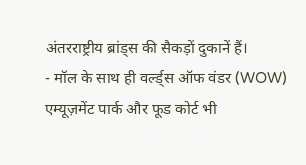अंतरराष्ट्रीय ब्रांड्स की सैकड़ों दुकानें हैं।
- मॉल के साथ ही वर्ल्ड्स ऑफ वंडर (WOW) एम्यूज़मेंट पार्क और फूड कोर्ट भी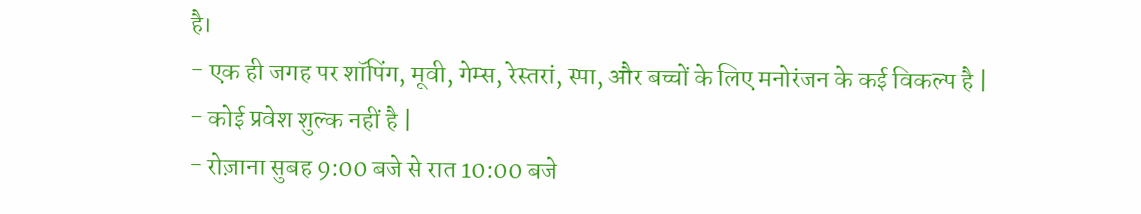है।
- एक ही जगह पर शॉपिंग, मूवी, गेम्स, रेस्तरां, स्पा, और बच्चों के लिए मनोरंजन के कई विकल्प है |
- कोई प्रवेश शुल्क नहीं है |
- रोज़ाना सुबह 9:00 बजे से रात 10:00 बजे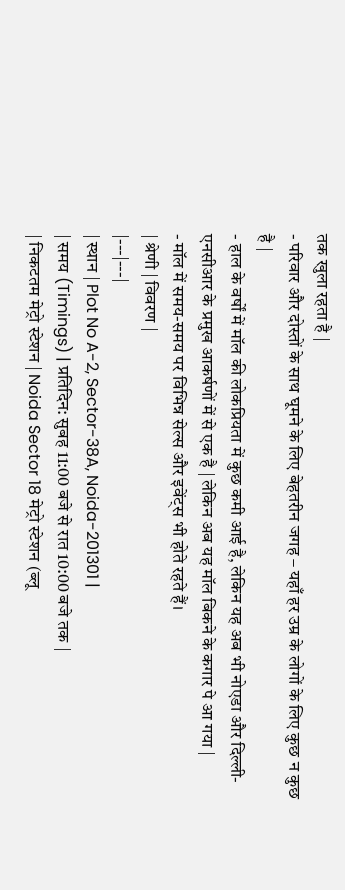तक खुला रहता है |
- परिवार और दोस्तों के साथ घूमने के लिए बेहतरीन जगह – यहाँ हर उम्र के लोगों के लिए कुछ न कुछ है |
- हाल के वर्षों में मॉल की लोकप्रियता में कुछ कमी आई है, लेकिन यह अब भी नोएडा और दिल्ली-एनसीआर के प्रमुख आकर्षणों में से एक है | लेकिन अब यह मॉल बिकने के कगार पे आ गया |
- मॉल में समय-समय पर विभिन्न सेल्स और इवेंट्स भी होते रहते हैं।
| श्रेणी | विवरण |
|---|---|
| स्थान | Plot No A-2, Sector-38A, Noida-201301 |
| समय (Timings) | प्रतिदिन: सुबह 11:00 बजे से रात 10:00 बजे तक |
| निकटतम मेट्रो स्टेशन | Noida Sector 18 मेट्रो स्टेशन (ब्लू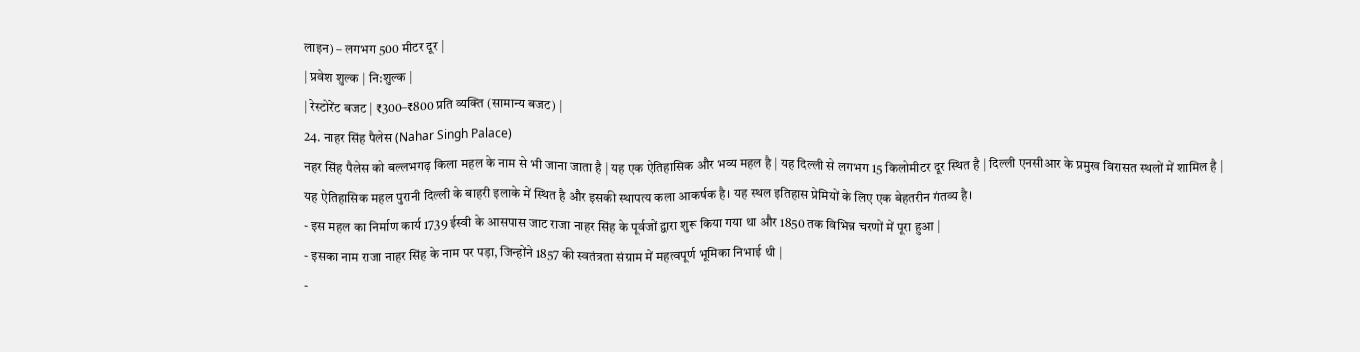लाइन) – लगभग 500 मीटर दूर |
| प्रवेश शुल्क | नि:शुल्क |
| रेस्टोरेंट बजट | ₹300–₹800 प्रति व्यक्ति (सामान्य बजट) |
24. नाहर सिंह पैलेस (Nahar Singh Palace)
नहर सिंह पैलेस को बल्लभगढ़ किला महल के नाम से भी जाना जाता है | यह एक ऐतिहासिक और भव्य महल है | यह दिल्ली से लगभग 15 किलोमीटर दूर स्थित है | दिल्ली एनसीआर के प्रमुख विरासत स्थलों में शामिल है |
यह ऐतिहासिक महल पुरानी दिल्ली के बाहरी इलाके में स्थित है और इसकी स्थापत्य कला आकर्षक है। यह स्थल इतिहास प्रेमियों के लिए एक बेहतरीन गंतव्य है।
- इस महल का निर्माण कार्य 1739 ईस्वी के आसपास जाट राजा नाहर सिंह के पूर्वजों द्वारा शुरू किया गया था और 1850 तक विभिन्न चरणों में पूरा हुआ |
- इसका नाम राजा नाहर सिंह के नाम पर पड़ा, जिन्होंने 1857 की स्वतंत्रता संग्राम में महत्वपूर्ण भूमिका निभाई थी |
-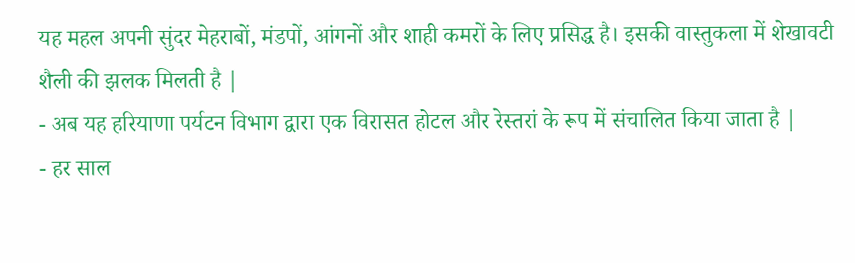यह महल अपनी सुंदर मेहराबों, मंडपों, आंगनों और शाही कमरों के लिए प्रसिद्ध है। इसकी वास्तुकला में शेखावटी शैली की झलक मिलती है |
- अब यह हरियाणा पर्यटन विभाग द्वारा एक विरासत होटल और रेस्तरां के रूप में संचालित किया जाता है |
- हर साल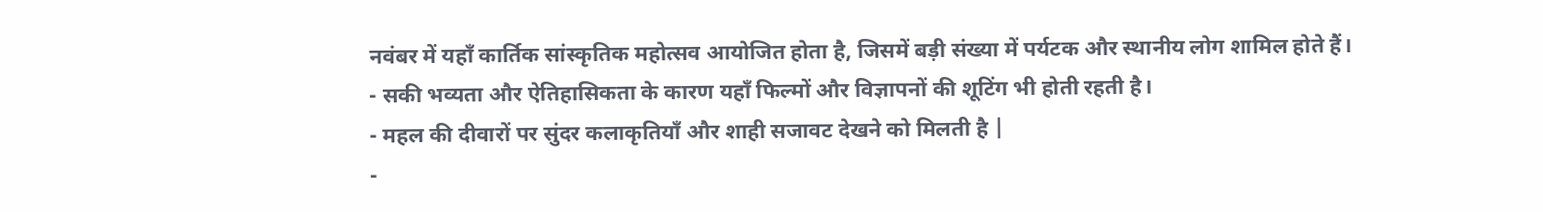नवंबर में यहाँ कार्तिक सांस्कृतिक महोत्सव आयोजित होता है, जिसमें बड़ी संख्या में पर्यटक और स्थानीय लोग शामिल होते हैं।
- सकी भव्यता और ऐतिहासिकता के कारण यहाँ फिल्मों और विज्ञापनों की शूटिंग भी होती रहती है।
- महल की दीवारों पर सुंदर कलाकृतियाँ और शाही सजावट देखने को मिलती है |
-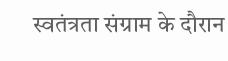स्वतंत्रता संग्राम के दौरान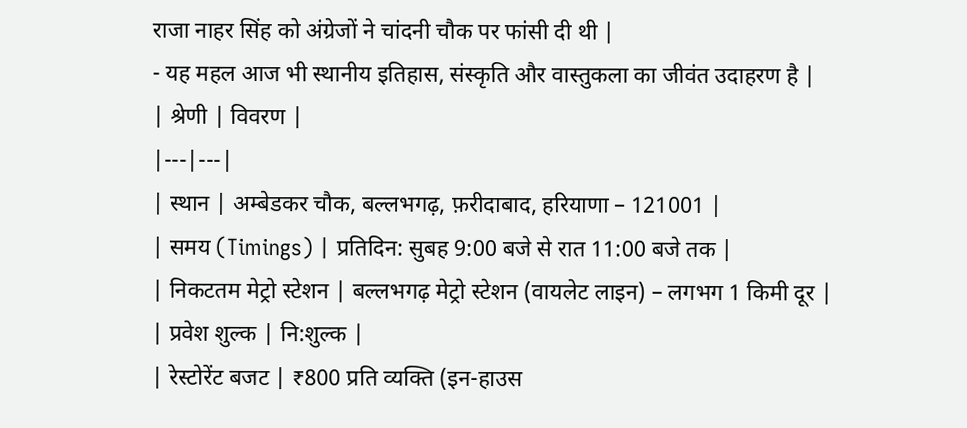राजा नाहर सिंह को अंग्रेजों ने चांदनी चौक पर फांसी दी थी |
- यह महल आज भी स्थानीय इतिहास, संस्कृति और वास्तुकला का जीवंत उदाहरण है |
| श्रेणी | विवरण |
|---|---|
| स्थान | अम्बेडकर चौक, बल्लभगढ़, फ़रीदाबाद, हरियाणा – 121001 |
| समय (Timings) | प्रतिदिन: सुबह 9:00 बजे से रात 11:00 बजे तक |
| निकटतम मेट्रो स्टेशन | बल्लभगढ़ मेट्रो स्टेशन (वायलेट लाइन) – लगभग 1 किमी दूर |
| प्रवेश शुल्क | नि:शुल्क |
| रेस्टोरेंट बजट | ₹800 प्रति व्यक्ति (इन-हाउस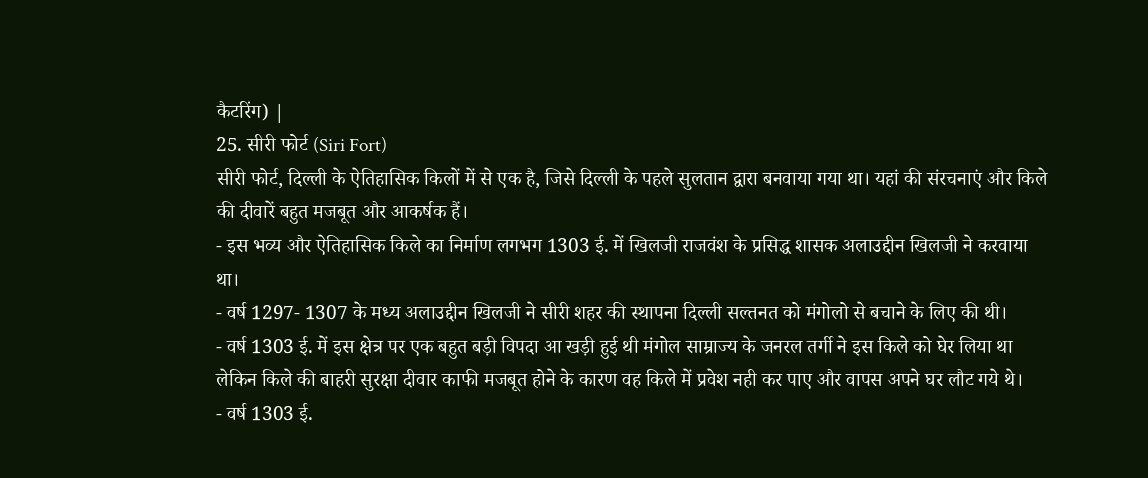कैटरिंग) |
25. सीरी फोर्ट (Siri Fort)
सीरी फोर्ट, दिल्ली के ऐतिहासिक किलों में से एक है, जिसे दिल्ली के पहले सुलतान द्वारा बनवाया गया था। यहां की संरचनाएं और किले की दीवारें बहुत मजबूत और आकर्षक हैं।
- इस भव्य और ऐतिहासिक किले का निर्माण लगभग 1303 ई. में खिलजी राजवंश के प्रसिद्ध शासक अलाउद्दीन खिलजी ने करवाया था।
- वर्ष 1297- 1307 के मध्य अलाउद्दीन खिलजी ने सीरी शहर की स्थापना दिल्ली सल्तनत को मंगोलो से बचाने के लिए की थी।
- वर्ष 1303 ई. में इस क्षेत्र पर एक बहुत बड़ी विपदा आ खड़ी हुई थी मंगोल साम्राज्य के जनरल तर्गी ने इस किले को घेर लिया था लेकिन किले की बाहरी सुरक्षा दीवार काफी मजबूत होने के कारण वह किले में प्रवेश नही कर पाए और वापस अपने घर लौट गये थे।
- वर्ष 1303 ई.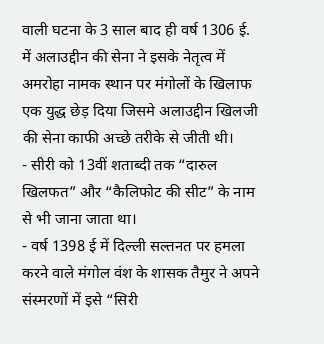वाली घटना के 3 साल बाद ही वर्ष 1306 ई. में अलाउद्दीन की सेना ने इसके नेतृत्व में अमरोहा नामक स्थान पर मंगोलों के खिलाफ एक युद्ध छेड़ दिया जिसमे अलाउद्दीन खिलजी की सेना काफी अच्छे तरीके से जीती थी।
- सीरी को 13वीं शताब्दी तक “दारुल खिलफत” और “कैलिफोट की सीट” के नाम से भी जाना जाता था।
- वर्ष 1398 ई में दिल्ली सल्तनत पर हमला करने वाले मंगोल वंश के शासक तैमुर ने अपने संस्मरणों में इसे “सिरी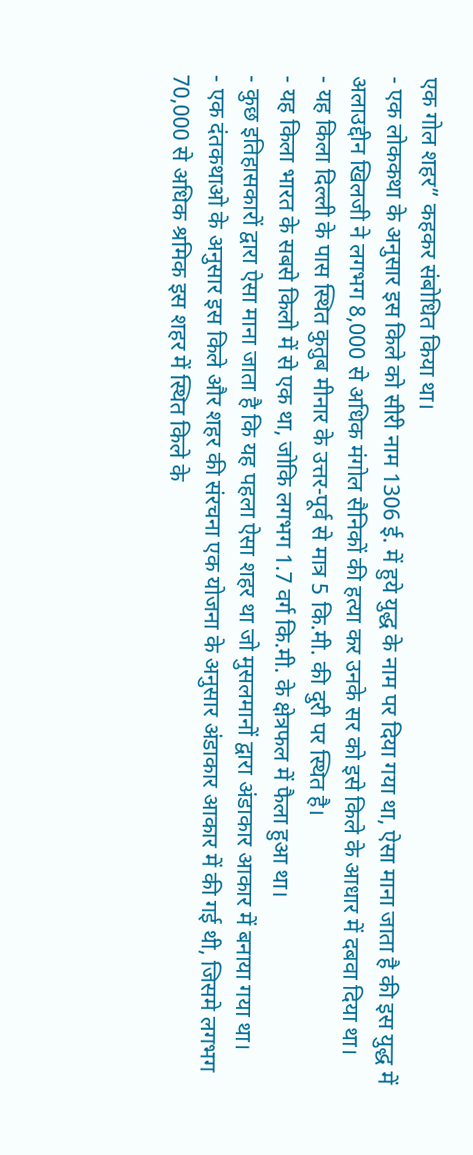एक गोल शहर” कहकर संबोधित किया था।
- एक लोककथा के अनुसार इस किले को सीरी नाम 1306 ई. में हुये युद्ध के नाम पर दिया गया था, ऐसा माना जाता है की इस युद्ध में अलाउद्दीन खिलजी ने लगभग 8,000 से अधिक मंगोल सैनिकों की हत्या कर उनके सर को इसे किले के आधार में दबवा दिया था।
- यह किला दिल्ली के पास स्थित कुतुब मीनार के उत्तर-पूर्व से मात्र 5 कि.मी. की दुरी पर स्थित है।
- यह किला भारत के सबसे किलो में से एक था, जोकि लगभग 1.7 वर्ग कि.मी. के क्षेत्रफल में फैला हुआ था।
- कुछ इतिहासकारों द्वारा ऐसा माना जाता है कि यह पहला ऐसा शहर था जो मुसलमानों द्वारा अंडाकार आकार में बनाया गया था।
- एक दंतकथाओ के अनुसार इस किले और शहर की संरचना एक योजना के अनुसार अंडाकार आकार में की गई थी, जिसमे लगभग 70,000 से अधिक श्रमिक इस शहर में स्थित किले के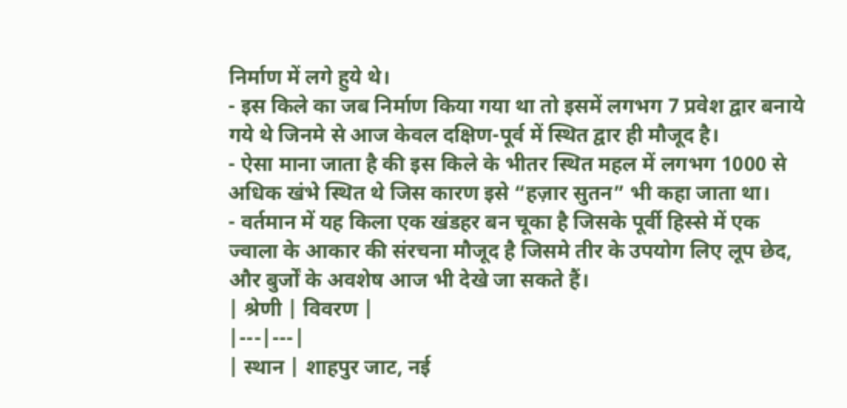निर्माण में लगे हुये थे।
- इस किले का जब निर्माण किया गया था तो इसमें लगभग 7 प्रवेश द्वार बनाये गये थे जिनमे से आज केवल दक्षिण-पूर्व में स्थित द्वार ही मौजूद है।
- ऐसा माना जाता है की इस किले के भीतर स्थित महल में लगभग 1000 से अधिक खंभे स्थित थे जिस कारण इसे “हज़ार सुतन” भी कहा जाता था।
- वर्तमान में यह किला एक खंडहर बन चूका है जिसके पूर्वी हिस्से में एक ज्वाला के आकार की संरचना मौजूद है जिसमे तीर के उपयोग लिए लूप छेद, और बुर्जों के अवशेष आज भी देखे जा सकते हैं।
| श्रेणी | विवरण |
|---|---|
| स्थान | शाहपुर जाट, नई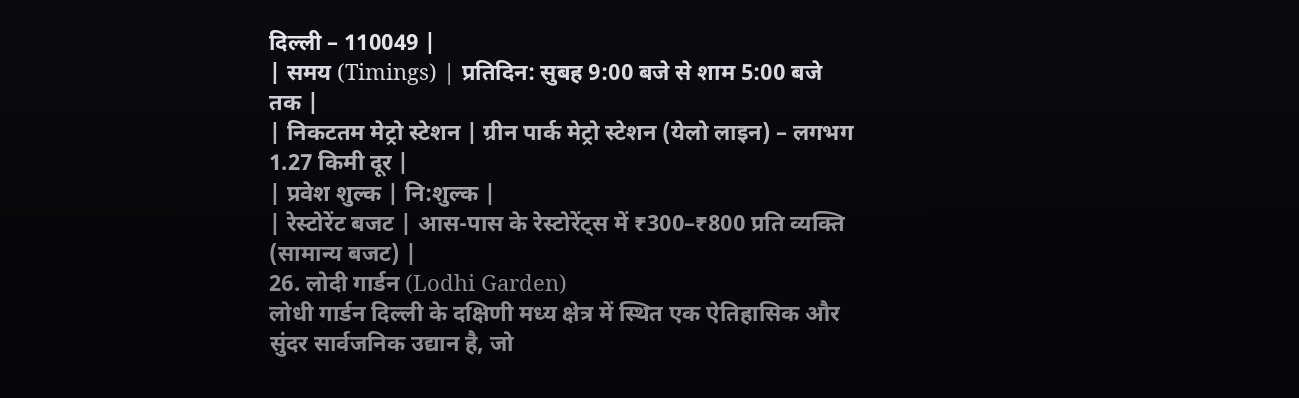दिल्ली – 110049 |
| समय (Timings) | प्रतिदिन: सुबह 9:00 बजे से शाम 5:00 बजे तक |
| निकटतम मेट्रो स्टेशन | ग्रीन पार्क मेट्रो स्टेशन (येलो लाइन) – लगभग 1.27 किमी दूर |
| प्रवेश शुल्क | नि:शुल्क |
| रेस्टोरेंट बजट | आस-पास के रेस्टोरेंट्स में ₹300–₹800 प्रति व्यक्ति (सामान्य बजट) |
26. लोदी गार्डन (Lodhi Garden)
लोधी गार्डन दिल्ली के दक्षिणी मध्य क्षेत्र में स्थित एक ऐतिहासिक और सुंदर सार्वजनिक उद्यान है, जो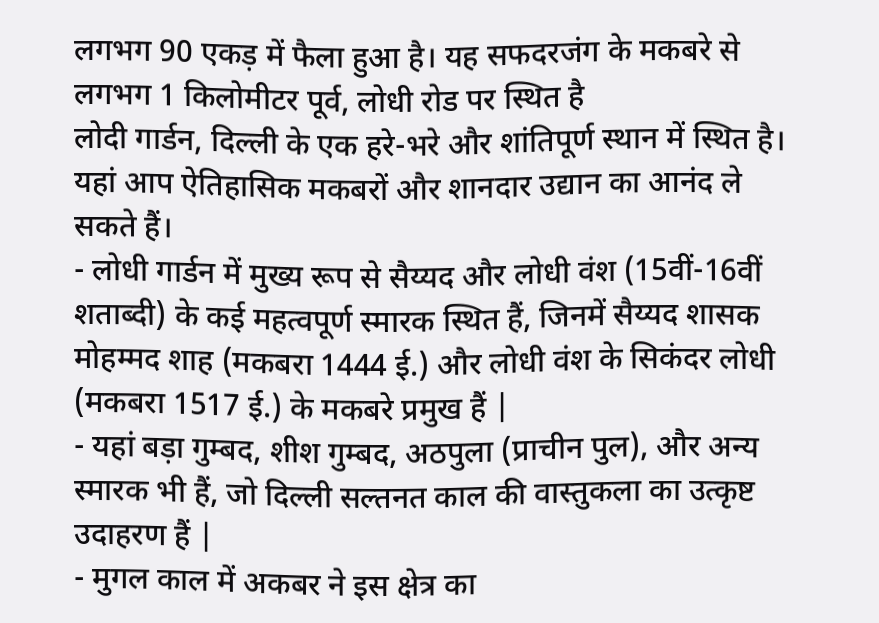लगभग 90 एकड़ में फैला हुआ है। यह सफदरजंग के मकबरे से लगभग 1 किलोमीटर पूर्व, लोधी रोड पर स्थित है
लोदी गार्डन, दिल्ली के एक हरे-भरे और शांतिपूर्ण स्थान में स्थित है। यहां आप ऐतिहासिक मकबरों और शानदार उद्यान का आनंद ले सकते हैं।
- लोधी गार्डन में मुख्य रूप से सैय्यद और लोधी वंश (15वीं-16वीं शताब्दी) के कई महत्वपूर्ण स्मारक स्थित हैं, जिनमें सैय्यद शासक मोहम्मद शाह (मकबरा 1444 ई.) और लोधी वंश के सिकंदर लोधी (मकबरा 1517 ई.) के मकबरे प्रमुख हैं |
- यहां बड़ा गुम्बद, शीश गुम्बद, अठपुला (प्राचीन पुल), और अन्य स्मारक भी हैं, जो दिल्ली सल्तनत काल की वास्तुकला का उत्कृष्ट उदाहरण हैं |
- मुगल काल में अकबर ने इस क्षेत्र का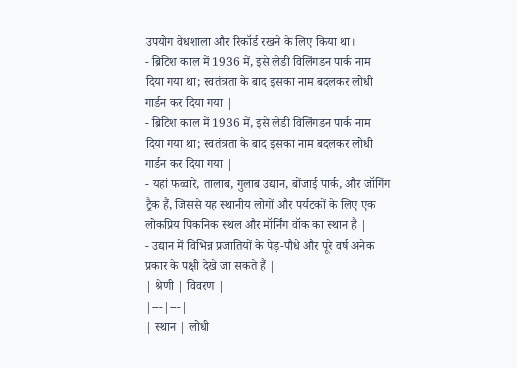उपयोग वेधशाला और रिकॉर्ड रखने के लिए किया था।
- ब्रिटिश काल में 1936 में, इसे लेडी विलिंगडन पार्क नाम दिया गया था; स्वतंत्रता के बाद इसका नाम बदलकर लोधी गार्डन कर दिया गया |
- ब्रिटिश काल में 1936 में, इसे लेडी विलिंगडन पार्क नाम दिया गया था; स्वतंत्रता के बाद इसका नाम बदलकर लोधी गार्डन कर दिया गया |
- यहां फव्वारे, तालाब, गुलाब उद्यान, बोंजाई पार्क, और जॉगिंग ट्रैक हैं, जिससे यह स्थानीय लोगों और पर्यटकों के लिए एक लोकप्रिय पिकनिक स्थल और मॉर्निंग वॉक का स्थान है |
- उद्यान में विभिन्न प्रजातियों के पेड़-पौधे और पूरे वर्ष अनेक प्रकार के पक्षी देखे जा सकते हैं |
| श्रेणी | विवरण |
|---|---|
| स्थान | लोधी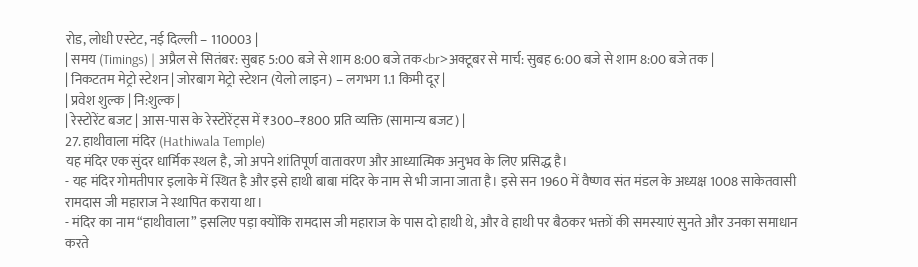रोड, लोधी एस्टेट, नई दिल्ली – 110003 |
| समय (Timings) | अप्रैल से सितंबर: सुबह 5:00 बजे से शाम 8:00 बजे तक<br>अक्टूबर से मार्च: सुबह 6:00 बजे से शाम 8:00 बजे तक |
| निकटतम मेट्रो स्टेशन | जोरबाग मेट्रो स्टेशन (येलो लाइन) – लगभग 1.1 किमी दूर |
| प्रवेश शुल्क | नि:शुल्क |
| रेस्टोरेंट बजट | आस-पास के रेस्टोरेंट्स में ₹300–₹800 प्रति व्यक्ति (सामान्य बजट) |
27. हाथीवाला मंदिर (Hathiwala Temple)
यह मंदिर एक सुंदर धार्मिक स्थल है, जो अपने शांतिपूर्ण वातावरण और आध्यात्मिक अनुभव के लिए प्रसिद्ध है।
- यह मंदिर गोमतीपार इलाके में स्थित है और इसे हाथी बाबा मंदिर के नाम से भी जाना जाता है। इसे सन 1960 में वैष्णव संत मंडल के अध्यक्ष 1008 साकेतवासी रामदास जी महाराज ने स्थापित कराया था।
- मंदिर का नाम “हाथीवाला” इसलिए पड़ा क्योंकि रामदास जी महाराज के पास दो हाथी थे, और वे हाथी पर बैठकर भक्तों की समस्याएं सुनते और उनका समाधान करते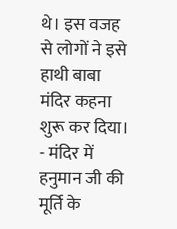थे। इस वजह से लोगों ने इसे हाथी बाबा मंदिर कहना शुरू कर दिया।
- मंदिर में हनुमान जी की मूर्ति के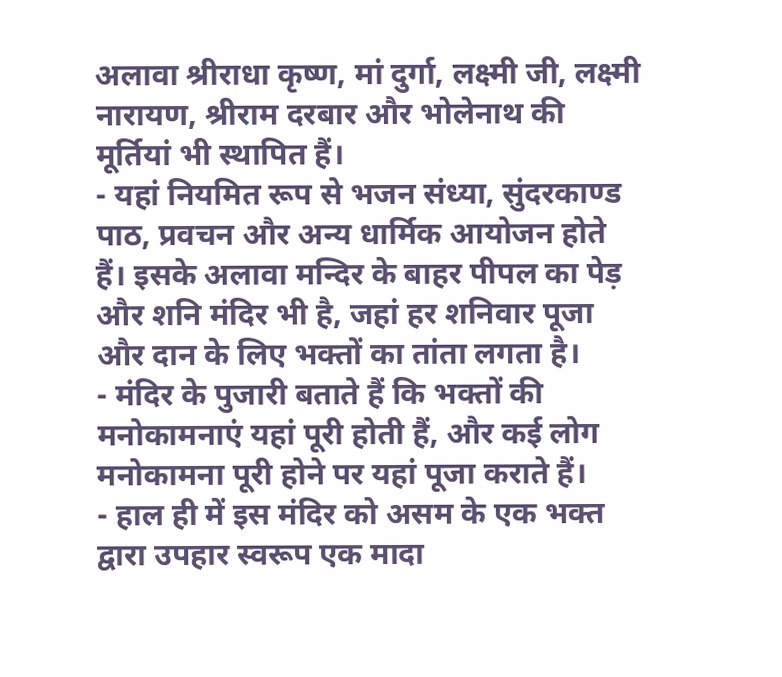अलावा श्रीराधा कृष्ण, मां दुर्गा, लक्ष्मी जी, लक्ष्मी नारायण, श्रीराम दरबार और भोलेनाथ की मूर्तियां भी स्थापित हैं।
- यहां नियमित रूप से भजन संध्या, सुंदरकाण्ड पाठ, प्रवचन और अन्य धार्मिक आयोजन होते हैं। इसके अलावा मन्दिर के बाहर पीपल का पेड़ और शनि मंदिर भी है, जहां हर शनिवार पूजा और दान के लिए भक्तों का तांता लगता है।
- मंदिर के पुजारी बताते हैं कि भक्तों की मनोकामनाएं यहां पूरी होती हैं, और कई लोग मनोकामना पूरी होने पर यहां पूजा कराते हैं।
- हाल ही में इस मंदिर को असम के एक भक्त द्वारा उपहार स्वरूप एक मादा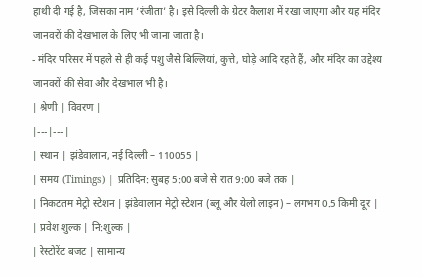हाथी दी गई है, जिसका नाम ‘रंजीता’ है। इसे दिल्ली के ग्रेटर कैलाश में रखा जाएगा और यह मंदिर जानवरों की देखभाल के लिए भी जाना जाता है।
- मंदिर परिसर में पहले से ही कई पशु जैसे बिल्लियां, कुत्ते, घोड़े आदि रहते हैं, और मंदिर का उद्देश्य जानवरों की सेवा और देखभाल भी है।
| श्रेणी | विवरण |
|---|---|
| स्थान | झंडेवालान, नई दिल्ली – 110055 |
| समय (Timings) | प्रतिदिन: सुबह 5:00 बजे से रात 9:00 बजे तक |
| निकटतम मेट्रो स्टेशन | झंडेवालान मेट्रो स्टेशन (ब्लू और येलो लाइन) – लगभग 0.5 किमी दूर |
| प्रवेश शुल्क | नि:शुल्क |
| रेस्टोरेंट बजट | सामान्य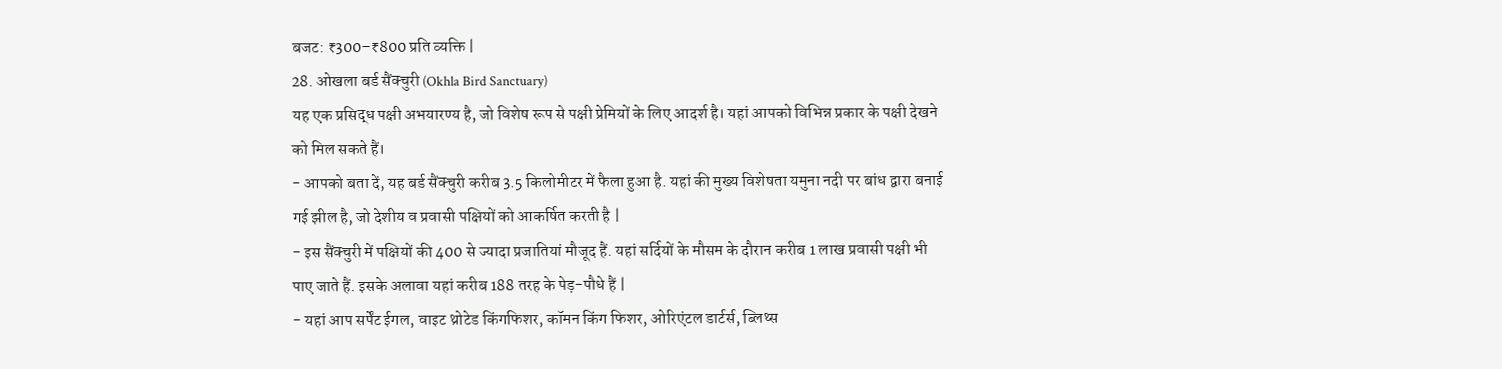बजट: ₹300–₹800 प्रति व्यक्ति |
28. ओखला बर्ड सैंक्चुरी (Okhla Bird Sanctuary)
यह एक प्रसिद्ध पक्षी अभयारण्य है, जो विशेष रूप से पक्षी प्रेमियों के लिए आदर्श है। यहां आपको विभिन्न प्रकार के पक्षी देखने को मिल सकते हैं।
- आपको बता दें, यह बर्ड सैंक्चुरी करीब 3.5 किलोमीटर में फैला हुआ है. यहां की मुख्य विशेषता यमुना नदी पर बांध द्वारा बनाई गई झील है, जो देशीय व प्रवासी पक्षियों को आकर्षित करती है |
- इस सैंक्चुरी में पक्षियों की 400 से ज्यादा प्रजातियां मौजूद हैं. यहां सर्दियों के मौसम के दौरान करीब 1 लाख प्रवासी पक्षी भी पाए जाते हैं. इसके अलावा यहां करीब 188 तरह के पेड़-पौधे हैं |
- यहां आप सर्पेंट ईगल, वाइट थ्रोटेड किंगफिशर, कॉमन किंग फिशर, ओरिएंटल डार्टर्स, ब्लिथ्स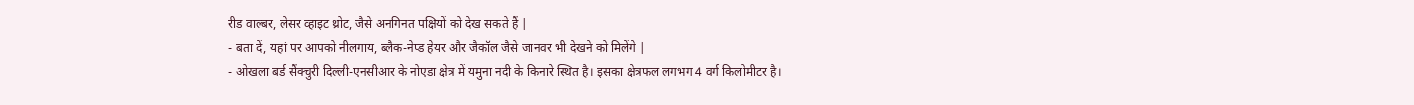रीड वाल्बर, लेसर व्हाइट थ्रोट, जैसे अनगिनत पक्षियों को देख सकते हैं |
- बता दें, यहां पर आपको नीलगाय, ब्लैक-नेप्ड हेयर और जैकॉल जैसे जानवर भी देखने को मिलेंगे |
- ओखला बर्ड सैंक्चुरी दिल्ली-एनसीआर के नोएडा क्षेत्र में यमुना नदी के किनारे स्थित है। इसका क्षेत्रफल लगभग 4 वर्ग किलोमीटर है।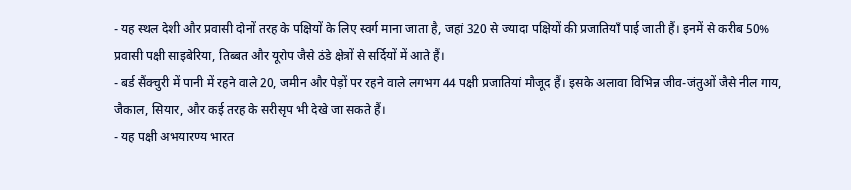- यह स्थल देशी और प्रवासी दोनों तरह के पक्षियों के लिए स्वर्ग माना जाता है, जहां 320 से ज्यादा पक्षियों की प्रजातियाँ पाई जाती हैं। इनमें से करीब 50% प्रवासी पक्षी साइबेरिया, तिब्बत और यूरोप जैसे ठंडे क्षेत्रों से सर्दियों में आते हैं।
- बर्ड सैंक्चुरी में पानी में रहने वाले 20, जमीन और पेड़ों पर रहने वाले लगभग 44 पक्षी प्रजातियां मौजूद हैं। इसके अलावा विभिन्न जीव-जंतुओं जैसे नील गाय, जैकाल, सियार, और कई तरह के सरीसृप भी देखे जा सकते हैं।
- यह पक्षी अभयारण्य भारत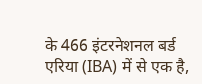के 466 इंटरनेशनल बर्ड एरिया (IBA) में से एक है,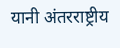यानी अंतरराष्ट्रीय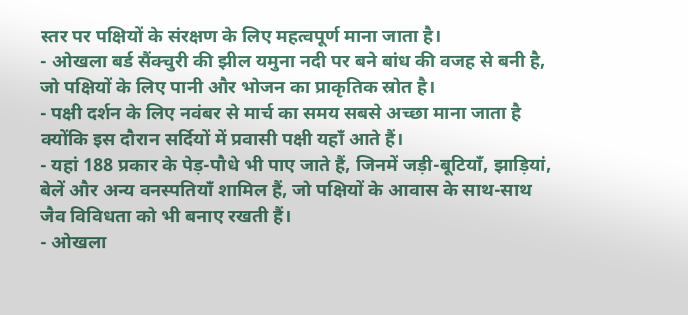स्तर पर पक्षियों के संरक्षण के लिए महत्वपूर्ण माना जाता है।
- ओखला बर्ड सैंक्चुरी की झील यमुना नदी पर बने बांध की वजह से बनी है, जो पक्षियों के लिए पानी और भोजन का प्राकृतिक स्रोत है।
- पक्षी दर्शन के लिए नवंबर से मार्च का समय सबसे अच्छा माना जाता है क्योंकि इस दौरान सर्दियों में प्रवासी पक्षी यहाँ आते हैं।
- यहां 188 प्रकार के पेड़-पौधे भी पाए जाते हैं, जिनमें जड़ी-बूटियाँ, झाड़ियां, बेलें और अन्य वनस्पतियाँ शामिल हैं, जो पक्षियों के आवास के साथ-साथ जैव विविधता को भी बनाए रखती हैं।
- ओखला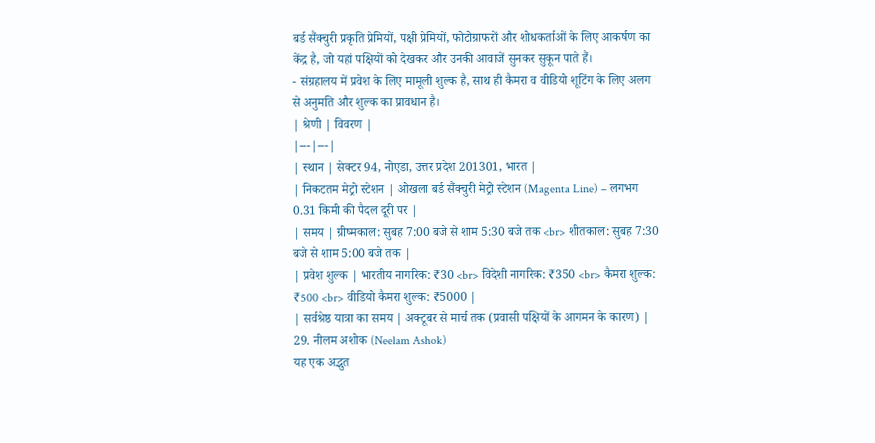बर्ड सैंक्चुरी प्रकृति प्रेमियों, पक्षी प्रेमियों, फोटोग्राफरों और शोधकर्ताओं के लिए आकर्षण का केंद्र है, जो यहां पक्षियों को देखकर और उनकी आवाजें सुनकर सुकून पाते हैं।
- संग्रहालय में प्रवेश के लिए मामूली शुल्क है, साथ ही कैमरा व वीडियो शूटिंग के लिए अलग से अनुमति और शुल्क का प्रावधान है।
| श्रेणी | विवरण |
|---|---|
| स्थान | सेक्टर 94, नोएडा, उत्तर प्रदेश 201301, भारत |
| निकटतम मेट्रो स्टेशन | ओखला बर्ड सैंक्चुरी मेट्रो स्टेशन (Magenta Line) – लगभग 0.31 किमी की पैदल दूरी पर |
| समय | ग्रीष्मकाल: सुबह 7:00 बजे से शाम 5:30 बजे तक <br> शीतकाल: सुबह 7:30 बजे से शाम 5:00 बजे तक |
| प्रवेश शुल्क | भारतीय नागरिक: ₹30 <br> विदेशी नागरिक: ₹350 <br> कैमरा शुल्क: ₹500 <br> वीडियो कैमरा शुल्क: ₹5000 |
| सर्वश्रेष्ठ यात्रा का समय | अक्टूबर से मार्च तक (प्रवासी पक्षियों के आगमन के कारण) |
29. नीलम अशोक (Neelam Ashok)
यह एक अद्भुत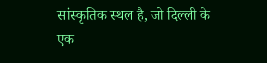सांस्कृतिक स्थल है, जो दिल्ली के एक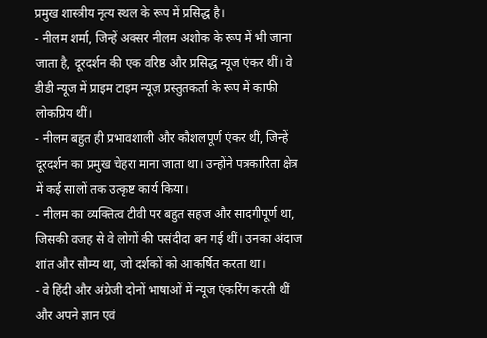प्रमुख शास्त्रीय नृत्य स्थल के रूप में प्रसिद्ध है।
- नीलम शर्मा, जिन्हें अक्सर नीलम अशोक के रूप में भी जाना जाता है, दूरदर्शन की एक वरिष्ठ और प्रसिद्ध न्यूज एंकर थीं। वे डीडी न्यूज में प्राइम टाइम न्यूज़ प्रस्तुतकर्ता के रूप में काफी लोकप्रिय थीं।
- नीलम बहुत ही प्रभावशाली और कौशलपूर्ण एंकर थीं, जिन्हें दूरदर्शन का प्रमुख चेहरा माना जाता था। उन्होंने पत्रकारिता क्षेत्र में कई सालों तक उत्कृष्ट कार्य किया।
- नीलम का व्यक्तित्व टीवी पर बहुत सहज और सादगीपूर्ण था, जिसकी वजह से वे लोगों की पसंदीदा बन गई थीं। उनका अंदाज शांत और सौम्य था, जो दर्शकों को आकर्षित करता था।
- वे हिंदी और अंग्रेजी दोनों भाषाओं में न्यूज एंकरिंग करती थीं और अपने ज्ञान एवं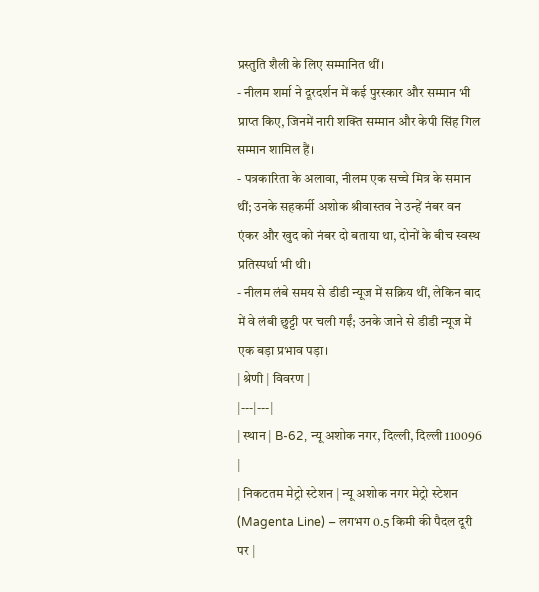प्रस्तुति शैली के लिए सम्मानित थीं।
- नीलम शर्मा ने दूरदर्शन में कई पुरस्कार और सम्मान भी प्राप्त किए, जिनमें नारी शक्ति सम्मान और केपी सिंह गिल सम्मान शामिल हैं।
- पत्रकारिता के अलावा, नीलम एक सच्चे मित्र के समान थीं; उनके सहकर्मी अशोक श्रीवास्तव ने उन्हें नंबर वन एंकर और खुद को नंबर दो बताया था, दोनों के बीच स्वस्थ प्रतिस्पर्धा भी थी।
- नीलम लंबे समय से डीडी न्यूज में सक्रिय थीं, लेकिन बाद में वे लंबी छुट्टी पर चली गईं; उनके जाने से डीडी न्यूज में एक बड़ा प्रभाव पड़ा।
| श्रेणी | विवरण |
|---|---|
| स्थान | B-62, न्यू अशोक नगर, दिल्ली, दिल्ली 110096 |
| निकटतम मेट्रो स्टेशन | न्यू अशोक नगर मेट्रो स्टेशन (Magenta Line) – लगभग 0.5 किमी की पैदल दूरी पर |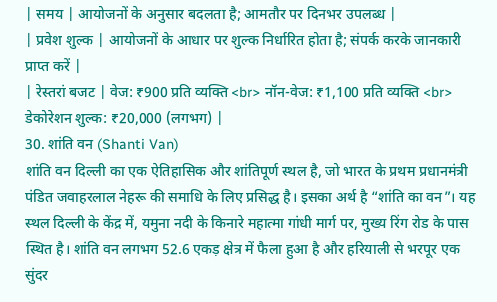| समय | आयोजनों के अनुसार बदलता है; आमतौर पर दिनभर उपलब्ध |
| प्रवेश शुल्क | आयोजनों के आधार पर शुल्क निर्धारित होता है; संपर्क करके जानकारी प्राप्त करें |
| रेस्तरां बजट | वेज: ₹900 प्रति व्यक्ति <br> नॉन-वेज: ₹1,100 प्रति व्यक्ति <br> डेकोरेशन शुल्क: ₹20,000 (लगभग) |
30. शांति वन (Shanti Van)
शांति वन दिल्ली का एक ऐतिहासिक और शांतिपूर्ण स्थल है, जो भारत के प्रथम प्रधानमंत्री पंडित जवाहरलाल नेहरू की समाधि के लिए प्रसिद्ध है। इसका अर्थ है “शांति का वन”। यह स्थल दिल्ली के केंद्र में, यमुना नदी के किनारे महात्मा गांधी मार्ग पर, मुख्य रिंग रोड के पास स्थित है। शांति वन लगभग 52.6 एकड़ क्षेत्र में फैला हुआ है और हरियाली से भरपूर एक सुंदर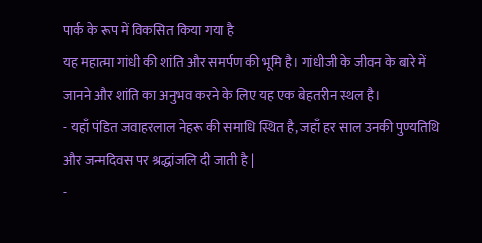पार्क के रूप में विकसित किया गया है
यह महात्मा गांधी की शांति और समर्पण की भूमि है। गांधीजी के जीवन के बारे में जानने और शांति का अनुभव करने के लिए यह एक बेहतरीन स्थल है।
- यहाँ पंडित जवाहरलाल नेहरू की समाधि स्थित है, जहाँ हर साल उनकी पुण्यतिथि और जन्मदिवस पर श्रद्धांजलि दी जाती है |
-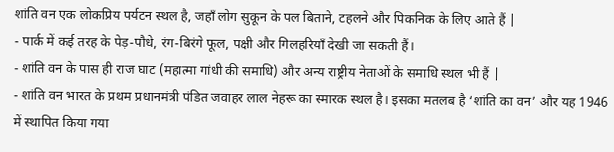शांति वन एक लोकप्रिय पर्यटन स्थल है, जहाँ लोग सुकून के पल बिताने, टहलने और पिकनिक के लिए आते हैं |
- पार्क में कई तरह के पेड़-पौधे, रंग-बिरंगे फूल, पक्षी और गिलहरियाँ देखी जा सकती हैं।
- शांति वन के पास ही राज घाट (महात्मा गांधी की समाधि) और अन्य राष्ट्रीय नेताओं के समाधि स्थल भी हैं |
- शांति वन भारत के प्रथम प्रधानमंत्री पंडित जवाहर लाल नेहरू का स्मारक स्थल है। इसका मतलब है ‘शांति का वन’ और यह 1946 में स्थापित किया गया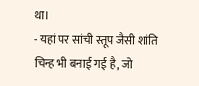था।
- यहां पर सांची स्तूप जैसी शांति चिन्ह भी बनाई गई है, जो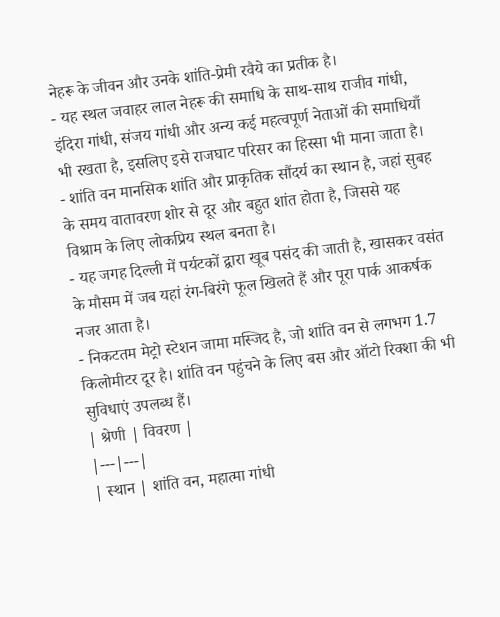नेहरू के जीवन और उनके शांति-प्रेमी रवैये का प्रतीक है।
- यह स्थल जवाहर लाल नेहरू की समाधि के साथ-साथ राजीव गांधी, इंदिरा गांधी, संजय गांधी और अन्य कई महत्वपूर्ण नेताओं की समाधियाँ भी रखता है, इसलिए इसे राजघाट परिसर का हिस्सा भी माना जाता है।
- शांति वन मानसिक शांति और प्राकृतिक सौंदर्य का स्थान है, जहां सुबह के समय वातावरण शोर से दूर और बहुत शांत होता है, जिससे यह विश्राम के लिए लोकप्रिय स्थल बनता है।
- यह जगह दिल्ली में पर्यटकों द्वारा खूब पसंद की जाती है, खासकर वसंत के मौसम में जब यहां रंग-बिरंगे फूल खिलते हैं और पूरा पार्क आकर्षक नजर आता है।
- निकटतम मेट्रो स्टेशन जामा मस्जिद है, जो शांति वन से लगभग 1.7 किलोमीटर दूर है। शांति वन पहुंचने के लिए बस और ऑटो रिक्शा की भी सुविधाएं उपलब्ध हैं।
| श्रेणी | विवरण |
|---|---|
| स्थान | शांति वन, महात्मा गांधी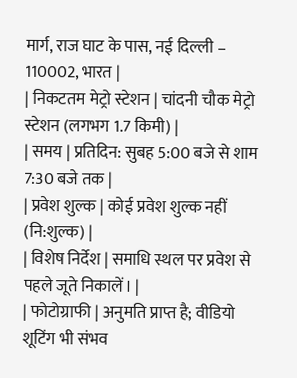मार्ग, राज घाट के पास, नई दिल्ली – 110002, भारत |
| निकटतम मेट्रो स्टेशन | चांदनी चौक मेट्रो स्टेशन (लगभग 1.7 किमी) |
| समय | प्रतिदिन: सुबह 5:00 बजे से शाम 7:30 बजे तक |
| प्रवेश शुल्क | कोई प्रवेश शुल्क नहीं (नि:शुल्क) |
| विशेष निर्देश | समाधि स्थल पर प्रवेश से पहले जूते निकालें। |
| फोटोग्राफी | अनुमति प्राप्त है; वीडियो शूटिंग भी संभव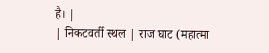है। |
| निकटवर्ती स्थल | राज घाट (महात्मा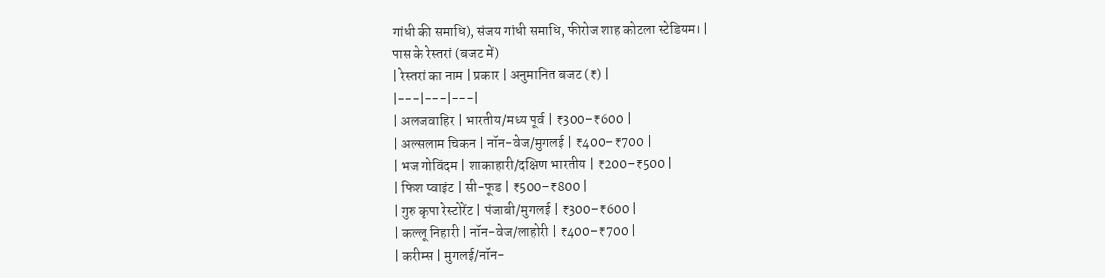गांधी की समाधि), संजय गांधी समाधि, फीरोज शाह कोटला स्टेडियम। |
पास के रेस्तरां (बजट में)
| रेस्तरां का नाम | प्रकार | अनुमानित बजट (₹) |
|---|---|---|
| अलजवाहिर | भारतीय/मध्य पूर्व | ₹300–₹600 |
| अल्सलाम चिकन | नॉन-वेज/मुगलई | ₹400–₹700 |
| भज गोविंदम | शाकाहारी/दक्षिण भारतीय | ₹200–₹500 |
| फिश प्वाइंट | सी-फूड | ₹500–₹800 |
| गुरु कृपा रेस्टोरेंट | पंजाबी/मुगलई | ₹300–₹600 |
| कल्लू निहारी | नॉन-वेज/लाहोरी | ₹400–₹700 |
| करीम्स | मुगलई/नॉन-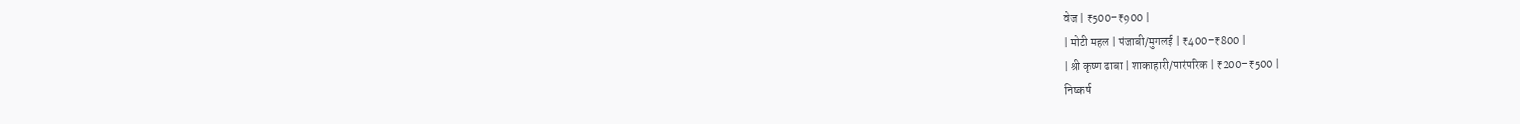वेज | ₹500–₹900 |
| मोटी महल | पंजाबी/मुगलई | ₹400–₹800 |
| श्री कृष्ण ढाबा | शाकाहारी/पारंपरिक | ₹200–₹500 |
निष्कर्ष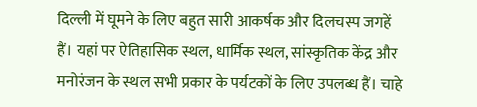दिल्ली में घूमने के लिए बहुत सारी आकर्षक और दिलचस्प जगहें हैं। यहां पर ऐतिहासिक स्थल, धार्मिक स्थल, सांस्कृतिक केंद्र और मनोरंजन के स्थल सभी प्रकार के पर्यटकों के लिए उपलब्ध हैं। चाहे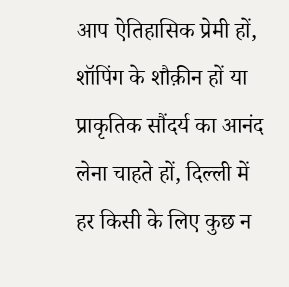आप ऐतिहासिक प्रेमी हों, शॉपिंग के शौक़ीन हों या प्राकृतिक सौंदर्य का आनंद लेना चाहते हों, दिल्ली में हर किसी के लिए कुछ न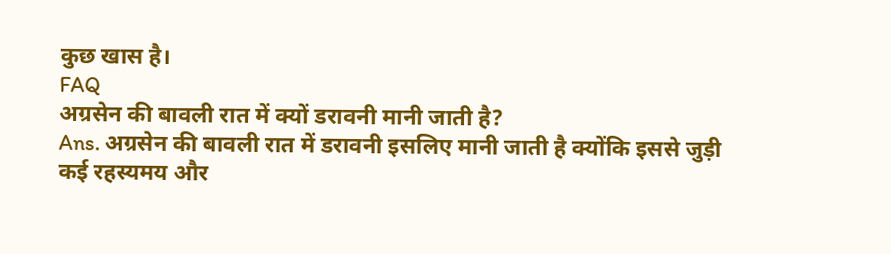कुछ खास है।
FAQ
अग्रसेन की बावली रात में क्यों डरावनी मानी जाती है?
Ans. अग्रसेन की बावली रात में डरावनी इसलिए मानी जाती है क्योंकि इससे जुड़ी कई रहस्यमय और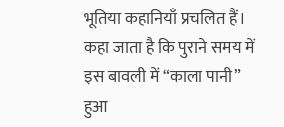भूतिया कहानियाँ प्रचलित हैं। कहा जाता है कि पुराने समय में इस बावली में “काला पानी” हुआ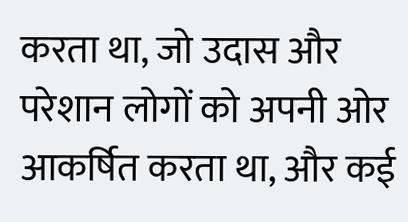करता था, जो उदास और परेशान लोगों को अपनी ओर आकर्षित करता था, और कई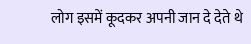लोग इसमें कूदकर अपनी जान दे देते थे